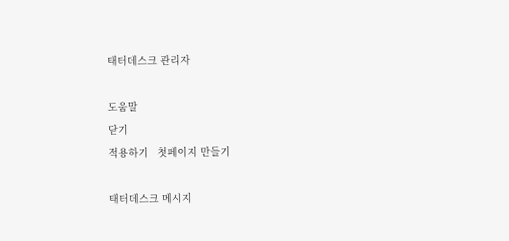태터데스크 관리자

도움말
닫기
적용하기   첫페이지 만들기

태터데스크 메시지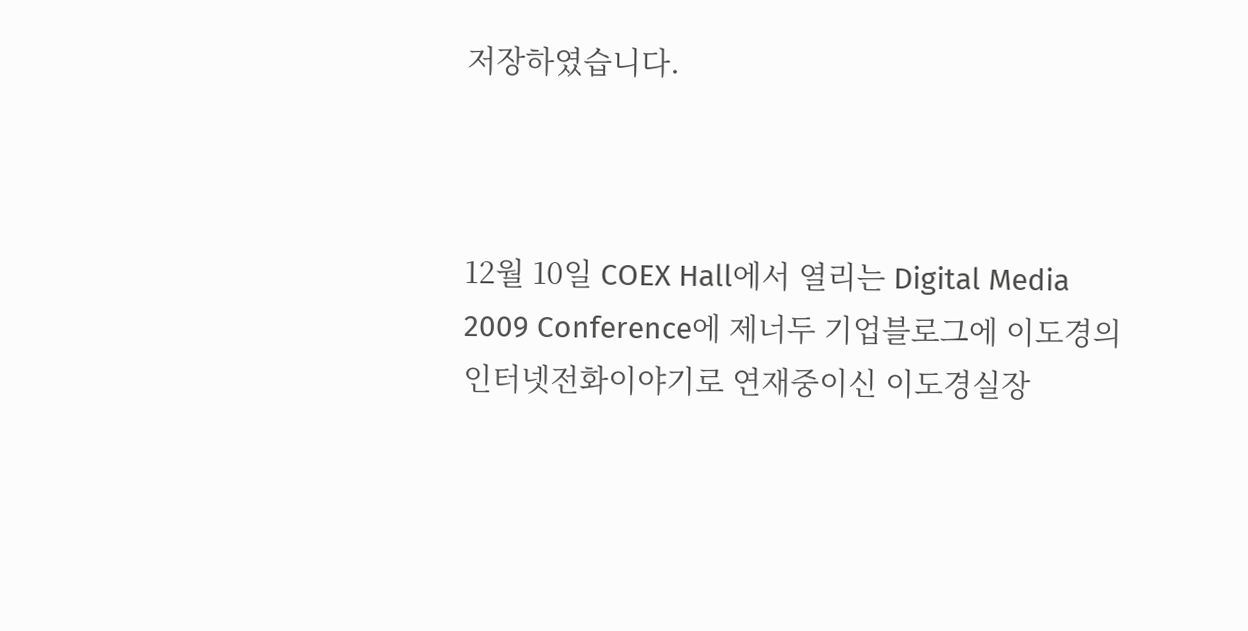저장하였습니다.



12월 10일 COEX Hall에서 열리는 Digital Media 2009 Conference에 제너두 기업블로그에 이도경의 인터넷전화이야기로 연재중이신 이도경실장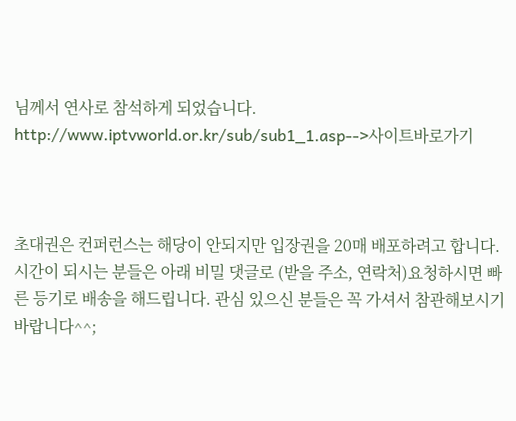님께서 연사로 참석하게 되었습니다.
http://www.iptvworld.or.kr/sub/sub1_1.asp-->사이트바로가기



초대권은 컨퍼런스는 해당이 안되지만 입장권을 20매 배포하려고 합니다.
시간이 되시는 분들은 아래 비밀 댓글로 (받을 주소, 연락처)요청하시면 빠른 등기로 배송을 해드립니다. 관심 있으신 분들은 꼭 가셔서 참관해보시기 바랍니다^^;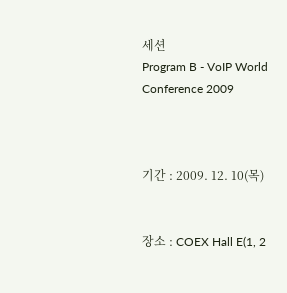세션
Program B - VoIP World Conference 2009



기간 : 2009. 12. 10(목)


장소 : COEX Hall E(1, 2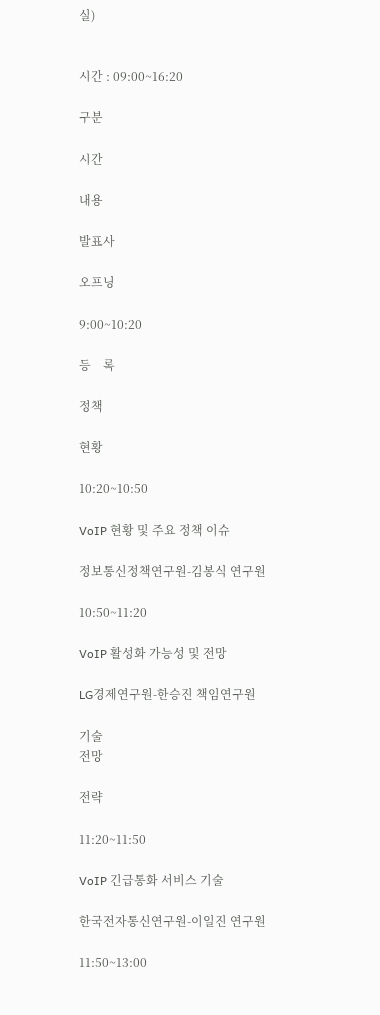실)


시간 : 09:00~16:20

구분

시간

내용

발표사

오프닝

9:00~10:20

등    록

정책

현황

10:20~10:50

VoIP 현황 및 주요 정책 이슈

정보통신정책연구원-김봉식 연구원

10:50~11:20

VoIP 활성화 가능성 및 전망

LG경제연구원-한승진 책임연구원

기술
전망

전략

11:20~11:50

VoIP 긴급통화 서비스 기술

한국전자통신연구원-이일진 연구원

11:50~13:00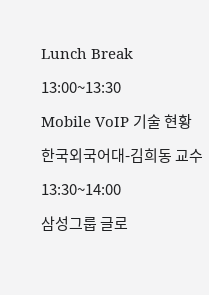Lunch Break

13:00~13:30

Mobile VoIP 기술 현황

한국외국어대-김희동 교수

13:30~14:00

삼성그룹 글로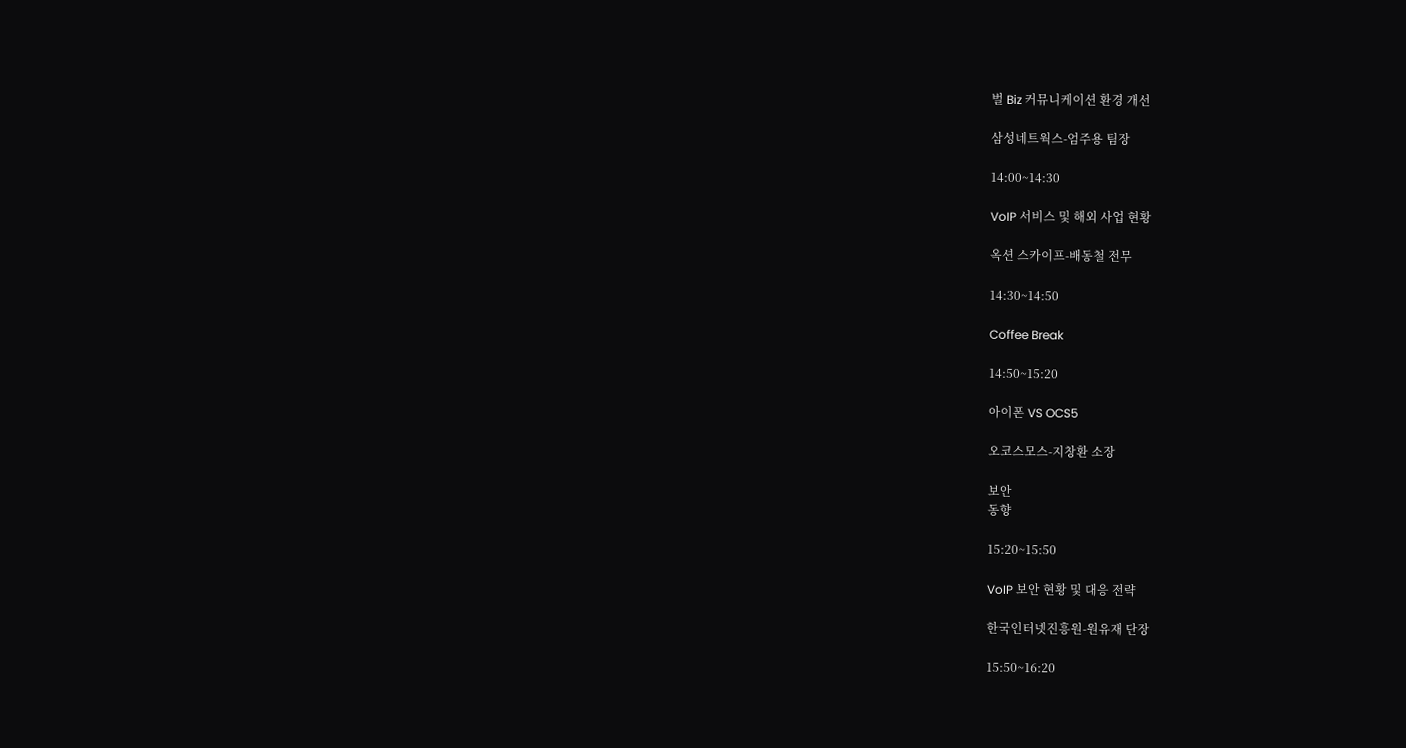벌 Biz 커뮤니케이션 환경 개선

삼성네트웍스-엄주용 팀장

14:00~14:30

VoIP 서비스 및 해외 사업 현황

옥션 스카이프-배동철 전무

14:30~14:50

Coffee Break

14:50~15:20

아이폰 VS OCS5

오코스모스-지창환 소장

보안
동향

15:20~15:50

VoIP 보안 현황 및 대응 전략

한국인터넷진흥원-원유재 단장

15:50~16:20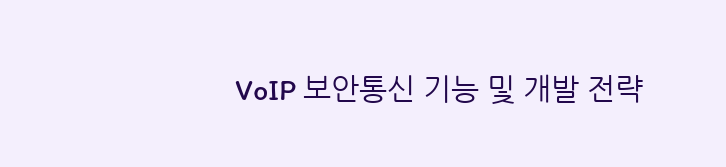VoIP 보안통신 기능 및 개발 전략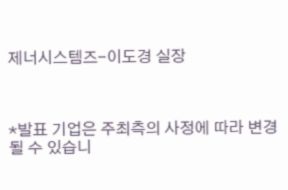제너시스템즈-이도경 실장



*발표 기업은 주최측의 사정에 따라 변경 될 수 있습니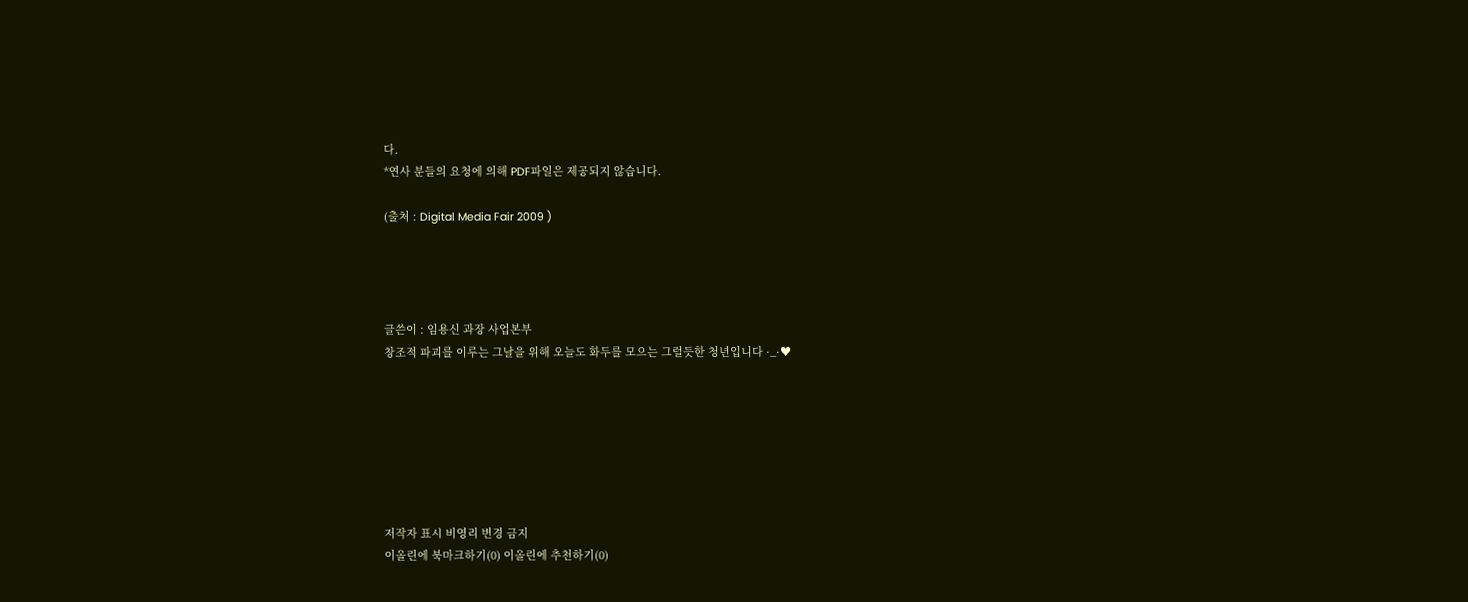다.
*연사 분들의 요청에 의해 PDF파일은 제공되지 않습니다.

(출처 : Digital Media Fair 2009 )




글쓴이 : 임용신 과장 사업본부
창조적 파괴를 이루는 그날을 위해 오늘도 화두를 모으는 그럴듯한 청년입니다 ·_·♥







저작자 표시 비영리 변경 금지
이올린에 북마크하기(0) 이올린에 추천하기(0)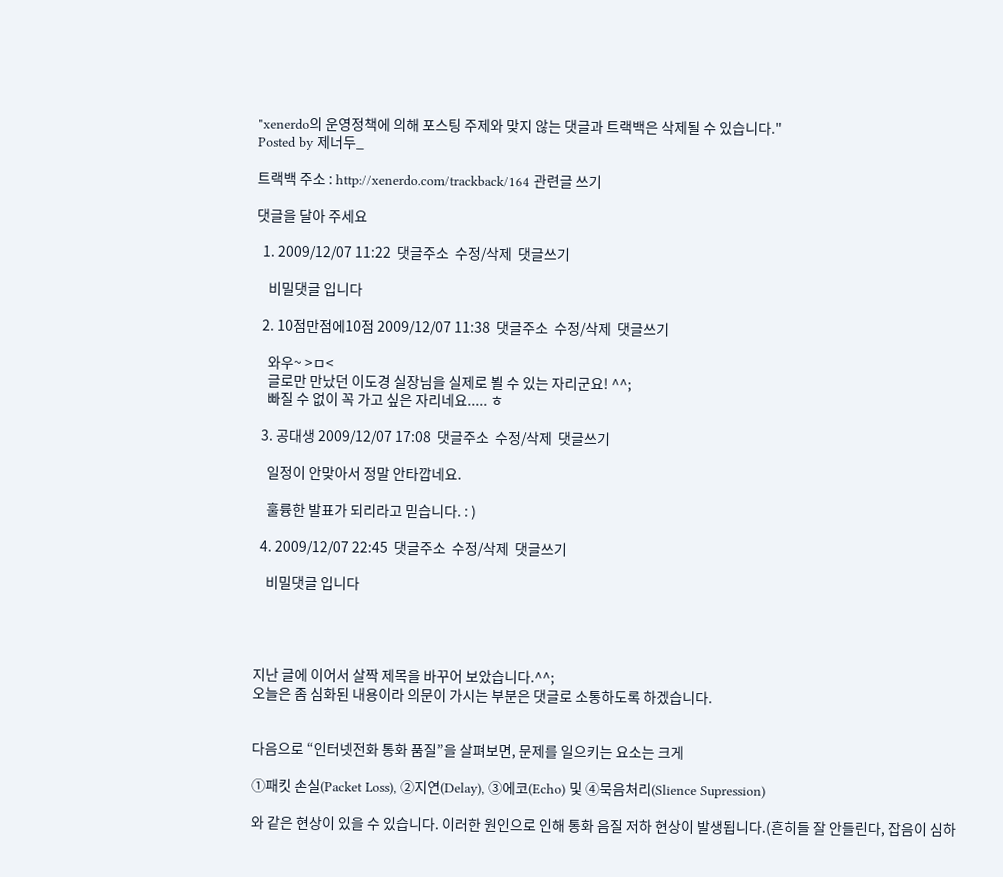"xenerdo의 운영정책에 의해 포스팅 주제와 맞지 않는 댓글과 트랙백은 삭제될 수 있습니다."
Posted by 제너두_

트랙백 주소 : http://xenerdo.com/trackback/164 관련글 쓰기

댓글을 달아 주세요

  1. 2009/12/07 11:22  댓글주소  수정/삭제  댓글쓰기

    비밀댓글 입니다

  2. 10점만점에10점 2009/12/07 11:38  댓글주소  수정/삭제  댓글쓰기

    와우~ >ㅁ<
    글로만 만났던 이도경 실장님을 실제로 뵐 수 있는 자리군요! ^^;
    빠질 수 없이 꼭 가고 싶은 자리네요..... ㅎ

  3. 공대생 2009/12/07 17:08  댓글주소  수정/삭제  댓글쓰기

    일정이 안맞아서 정말 안타깝네요.

    훌륭한 발표가 되리라고 믿습니다. : )

  4. 2009/12/07 22:45  댓글주소  수정/삭제  댓글쓰기

    비밀댓글 입니다




지난 글에 이어서 살짝 제목을 바꾸어 보았습니다.^^;
오늘은 좀 심화된 내용이라 의문이 가시는 부분은 댓글로 소통하도록 하겠습니다.


다음으로 “인터넷전화 통화 품질”을 살펴보면, 문제를 일으키는 요소는 크게

①패킷 손실(Packet Loss), ②지연(Delay), ③에코(Echo) 및 ④묵음처리(Slience Supression)

와 같은 현상이 있을 수 있습니다. 이러한 원인으로 인해 통화 음질 저하 현상이 발생됩니다.(흔히들 잘 안들린다, 잡음이 심하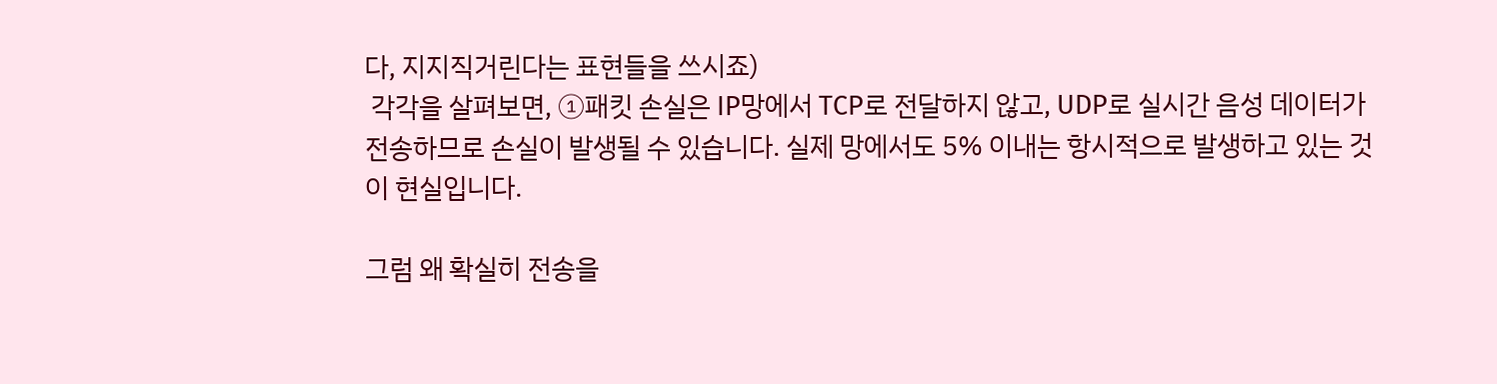다, 지지직거린다는 표현들을 쓰시죠)
 각각을 살펴보면, ①패킷 손실은 IP망에서 TCP로 전달하지 않고, UDP로 실시간 음성 데이터가 전송하므로 손실이 발생될 수 있습니다. 실제 망에서도 5% 이내는 항시적으로 발생하고 있는 것이 현실입니다.

그럼 왜 확실히 전송을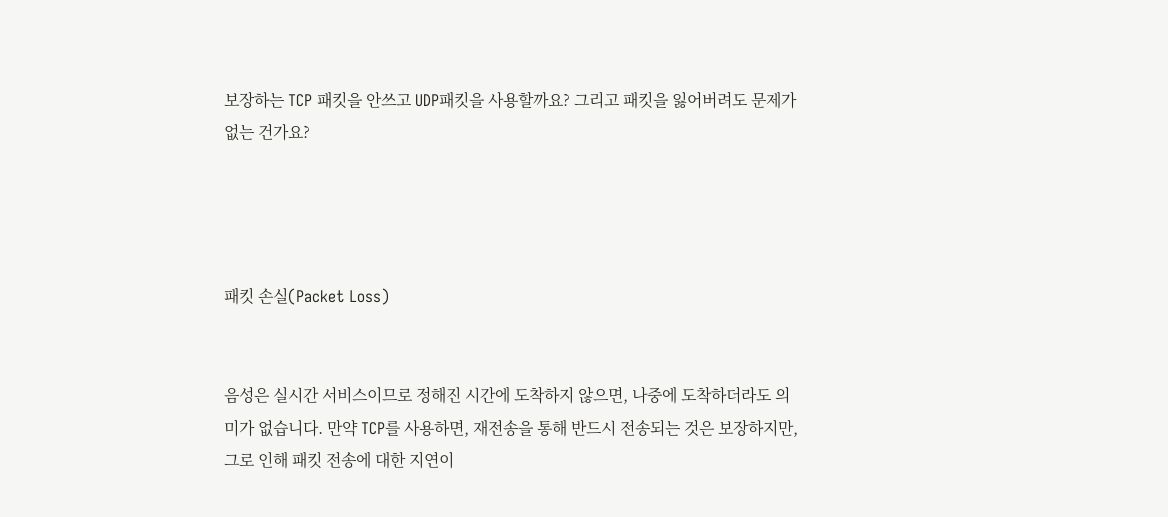보장하는 TCP 패킷을 안쓰고 UDP패킷을 사용할까요? 그리고 패킷을 잃어버려도 문제가 없는 건가요?




패킷 손실(Packet Loss)


음성은 실시간 서비스이므로 정해진 시간에 도착하지 않으면, 나중에 도착하더라도 의미가 없습니다. 만약 TCP를 사용하면, 재전송을 통해 반드시 전송되는 것은 보장하지만, 그로 인해 패킷 전송에 대한 지연이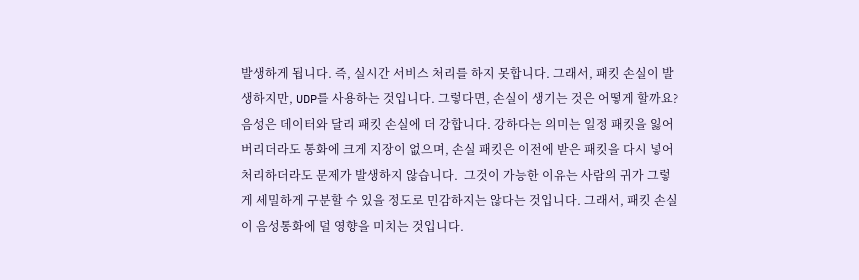발생하게 됩니다. 즉, 실시간 서비스 처리를 하지 못합니다. 그래서, 패킷 손실이 발생하지만, UDP를 사용하는 것입니다. 그렇다면, 손실이 생기는 것은 어떻게 할까요? 음성은 데이터와 달리 패킷 손실에 더 강합니다. 강하다는 의미는 일정 패킷을 잃어버리더라도 통화에 크게 지장이 없으며, 손실 패킷은 이전에 받은 패킷을 다시 넣어 처리하더라도 문제가 발생하지 않습니다.  그것이 가능한 이유는 사람의 귀가 그렇게 세밀하게 구분할 수 있을 정도로 민감하지는 않다는 것입니다. 그래서, 패킷 손실이 음성통화에 덜 영향을 미치는 것입니다.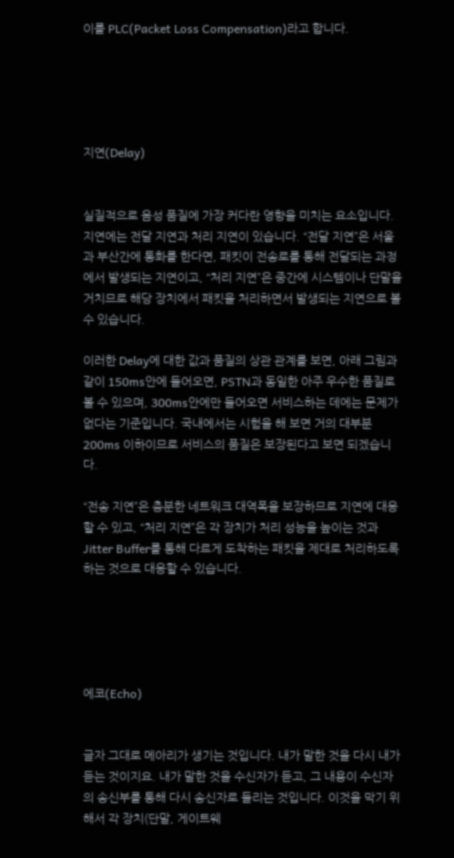이를 PLC(Packet Loss Compensation)라고 합니다.





지연(Delay)


실질적으로 음성 품질에 가장 커다란 영향을 미치는 요소입니다. 지연에는 전달 지연과 처리 지연이 있습니다. “전달 지연”은 서울과 부산간에 통화를 한다면, 패킷이 전송로를 통해 전달되는 과정에서 발생되는 지연이고, “처리 지연”은 중간에 시스템이나 단말을 거치므로 해당 장치에서 패킷을 처리하면서 발생되는 지연으로 볼 수 있습니다.

이러한 Delay에 대한 값과 품질의 상관 관계를 보면, 아래 그림과 같이 150ms안에 들어오면, PSTN과 동일한 아주 우수한 품질로 볼 수 있으며, 300ms안에만 들어오면 서비스하는 데에는 문제가 없다는 기준입니다. 국내에서는 시험을 해 보면 거의 대부분 200ms 이하이므로 서비스의 품질은 보장된다고 보면 되겠습니다.

“전송 지연”은 충분한 네트워크 대역폭을 보장하므로 지연에 대응할 수 있고, “처리 지연”은 각 장치가 처리 성능을 높이는 것과 Jitter Buffer를 통해 다르게 도착하는 패킷을 제대로 처리하도록 하는 것으로 대응할 수 있습니다.





에코(Echo)


글자 그대로 메아리가 생기는 것입니다. 내가 말한 것을 다시 내가 듣는 것이지요. 내가 말한 것을 수신자가 듣고, 그 내용이 수신자의 송신부를 통해 다시 송신자로 들리는 것입니다. 이것을 막기 위해서 각 장치(단말, 게이트웨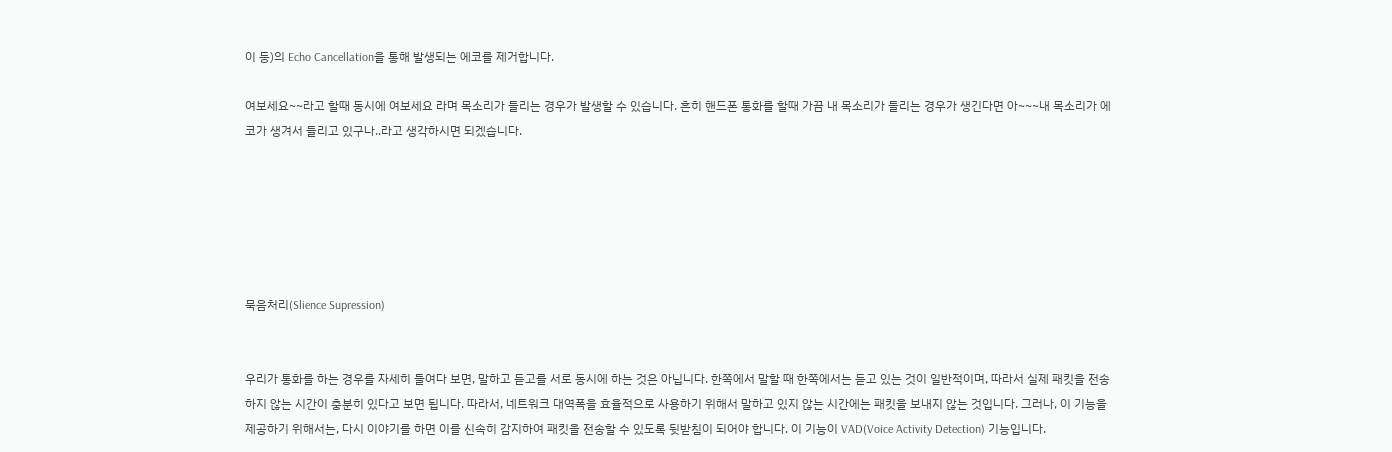이 등)의 Echo Cancellation을 통해 발생되는 에코를 제거합니다.

여보세요~~라고 할때 동시에 여보세요 라며 목소리가 들리는 경우가 발생할 수 있습니다. 흔히 핸드폰 통화를 할때 가끔 내 목소리가 들리는 경우가 생긴다면 아~~~내 목소리가 에코가 생겨서 들리고 있구나..라고 생각하시면 되겠습니다.






묵음처리(Slience Supression)


우리가 통화를 하는 경우를 자세히 들여다 보면, 말하고 듣고를 서로 동시에 하는 것은 아닙니다. 한쪽에서 말할 때 한쪽에서는 듣고 있는 것이 일반적이며, 따라서 실제 패킷을 전송하지 않는 시간이 충분히 있다고 보면 됩니다. 따라서, 네트워크 대역폭을 효율적으로 사용하기 위해서 말하고 있지 않는 시간에는 패킷을 보내지 않는 것입니다. 그러나, 이 기능을 제공하기 위해서는, 다시 이야기를 하면 이를 신속히 감지하여 패킷을 전송할 수 있도록 뒷받침이 되어야 합니다. 이 기능이 VAD(Voice Activity Detection) 기능입니다.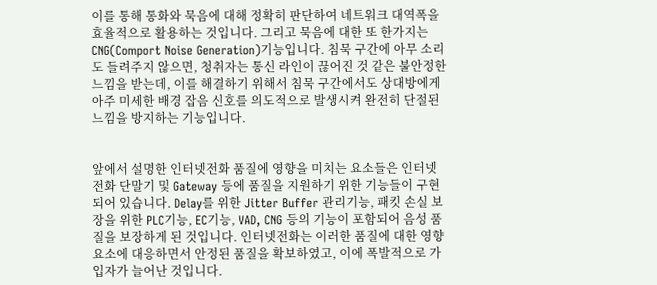이를 통해 통화와 묵음에 대해 정확히 판단하여 네트워크 대역폭을 효율적으로 활용하는 것입니다. 그리고 묵음에 대한 또 한가지는 CNG(Comport Noise Generation)기능입니다. 침묵 구간에 아무 소리도 들려주지 않으면, 청취자는 통신 라인이 끊어진 것 같은 불안정한 느낌을 받는데, 이를 해결하기 위해서 침묵 구간에서도 상대방에게 아주 미세한 배경 잡음 신호를 의도적으로 발생시켜 완전히 단절된 느낌을 방지하는 기능입니다.


앞에서 설명한 인터넷전화 품질에 영향을 미치는 요소들은 인터넷전화 단말기 및 Gateway 등에 품질을 지원하기 위한 기능들이 구현되어 있습니다. Delay를 위한 Jitter Buffer 관리기능, 패킷 손실 보장을 위한 PLC기능, EC기능, VAD, CNG 등의 기능이 포함되어 음성 품질을 보장하게 된 것입니다. 인터넷전화는 이러한 품질에 대한 영향 요소에 대응하면서 안정된 품질을 확보하였고, 이에 폭발적으로 가입자가 늘어난 것입니다.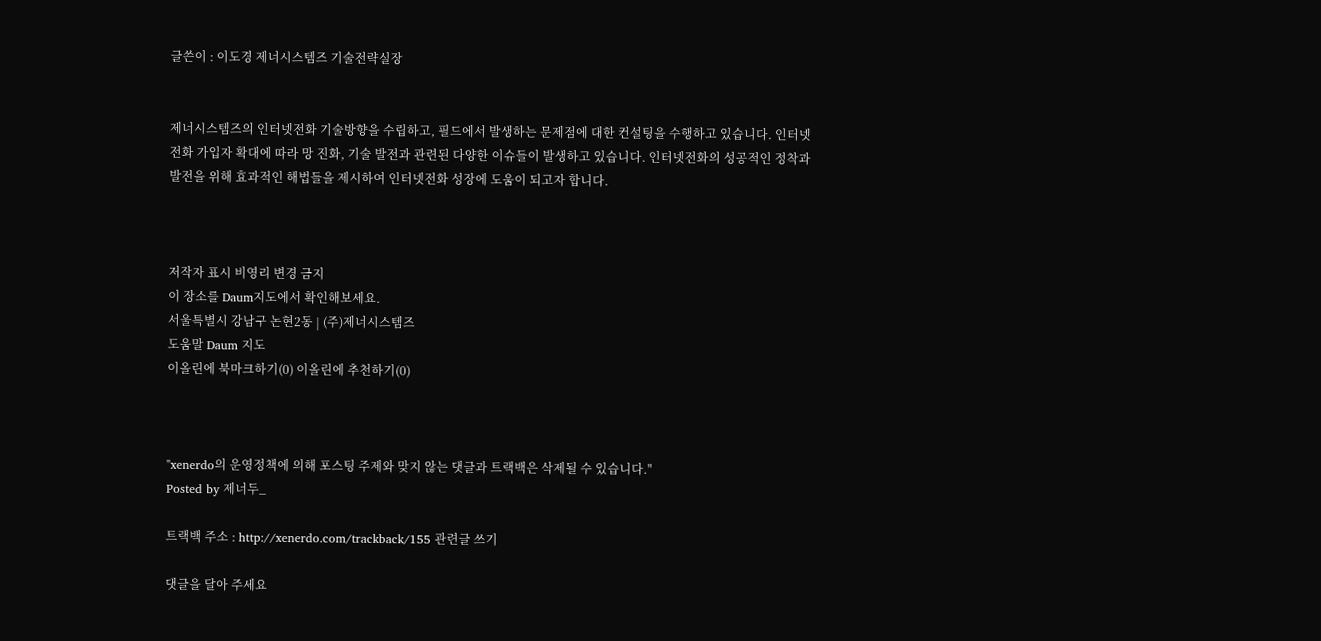글쓴이 : 이도경 제너시스템즈 기술전략실장


제너시스템즈의 인터넷전화 기술방향을 수립하고, 필드에서 발생하는 문제점에 대한 컨설팅을 수행하고 있습니다. 인터넷 전화 가입자 확대에 따라 망 진화, 기술 발전과 관련된 다양한 이슈들이 발생하고 있습니다. 인터넷전화의 성공적인 정착과 발전을 위해 효과적인 해법들을 제시하여 인터넷전화 성장에 도움이 되고자 합니다.



저작자 표시 비영리 변경 금지
이 장소를 Daum지도에서 확인해보세요.
서울특별시 강남구 논현2동 | (주)제너시스템즈
도움말 Daum 지도
이올린에 북마크하기(0) 이올린에 추천하기(0)



"xenerdo의 운영정책에 의해 포스팅 주제와 맞지 않는 댓글과 트랙백은 삭제될 수 있습니다."
Posted by 제너두_

트랙백 주소 : http://xenerdo.com/trackback/155 관련글 쓰기

댓글을 달아 주세요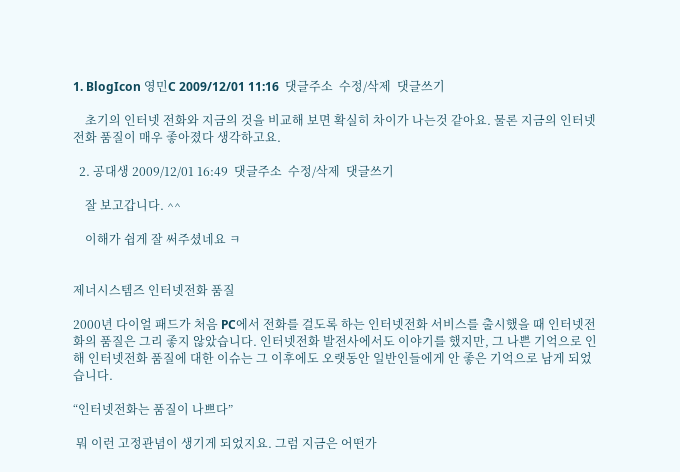1. BlogIcon 영민C 2009/12/01 11:16  댓글주소  수정/삭제  댓글쓰기

    초기의 인터넷 전화와 지금의 것을 비교해 보면 확실히 차이가 나는것 같아요. 물론 지금의 인터넷 전화 품질이 매우 좋아졌다 생각하고요.

  2. 공대생 2009/12/01 16:49  댓글주소  수정/삭제  댓글쓰기

    잘 보고갑니다. ^^

    이해가 쉽게 잘 써주셨네요 ㅋ


제너시스템즈 인터넷전화 품질

2000년 다이얼 패드가 처음 PC에서 전화를 걸도록 하는 인터넷전화 서비스를 출시했을 때 인터넷전화의 품질은 그리 좋지 않았습니다. 인터넷전화 발전사에서도 이야기를 했지만, 그 나쁜 기억으로 인해 인터넷전화 품질에 대한 이슈는 그 이후에도 오랫동안 일반인들에게 안 좋은 기억으로 남게 되었습니다.

“인터넷전화는 품질이 나쁘다”

 뭐 이런 고정관념이 생기게 되었지요. 그럼 지금은 어떤가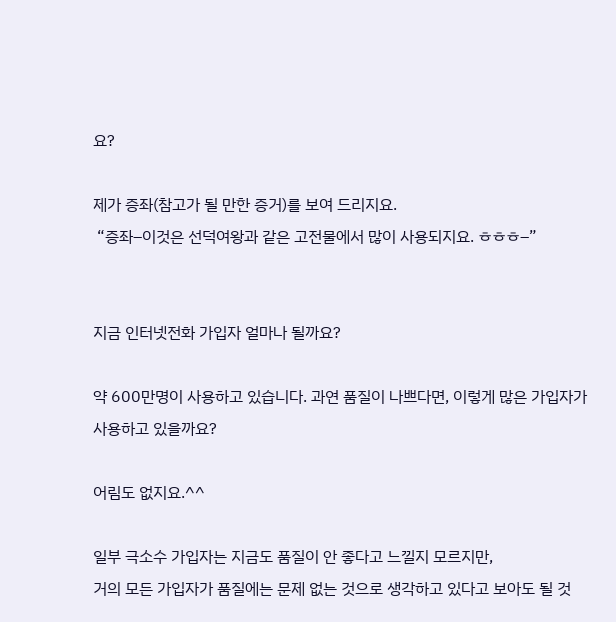요?

제가 증좌(참고가 될 만한 증거)를 보여 드리지요.
 “증좌–이것은 선덕여왕과 같은 고전물에서 많이 사용되지요. ㅎㅎㅎ–”


지금 인터넷전화 가입자 얼마나 될까요?

약 600만명이 사용하고 있습니다. 과연 품질이 나쁘다면, 이렇게 많은 가입자가 사용하고 있을까요?

어림도 없지요.^^

일부 극소수 가입자는 지금도 품질이 안 좋다고 느낄지 모르지만,
거의 모든 가입자가 품질에는 문제 없는 것으로 생각하고 있다고 보아도 될 것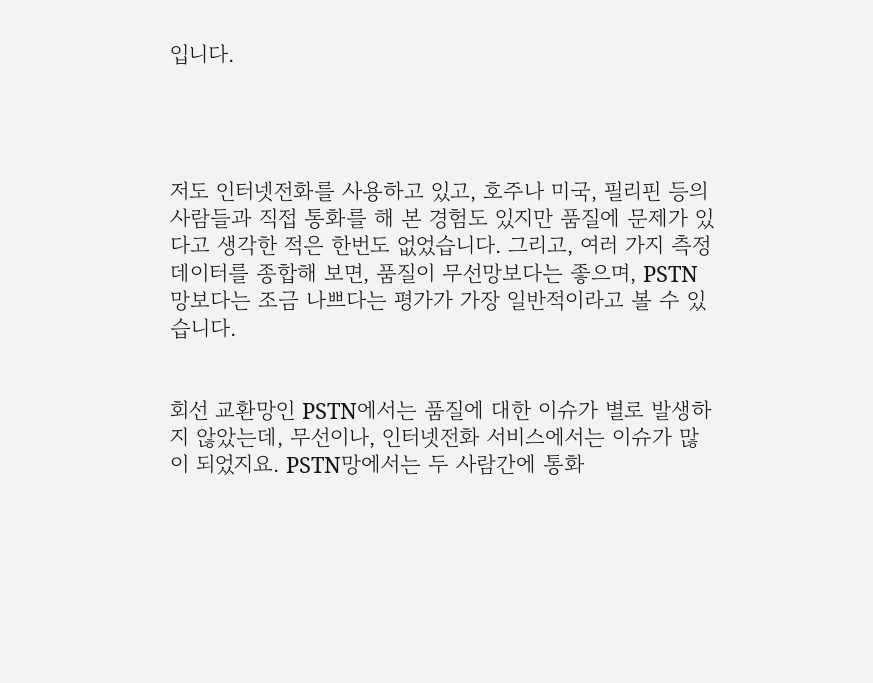입니다.




저도 인터넷전화를 사용하고 있고, 호주나 미국, 필리핀 등의 사람들과 직접 통화를 해 본 경험도 있지만 품질에 문제가 있다고 생각한 적은 한번도 없었습니다. 그리고, 여러 가지 측정 데이터를 종합해 보면, 품질이 무선망보다는 좋으며, PSTN망보다는 조금 나쁘다는 평가가 가장 일반적이라고 볼 수 있습니다.


회선 교환망인 PSTN에서는 품질에 대한 이슈가 별로 발생하지 않았는데, 무선이나, 인터넷전화 서비스에서는 이슈가 많이 되었지요. PSTN망에서는 두 사람간에 통화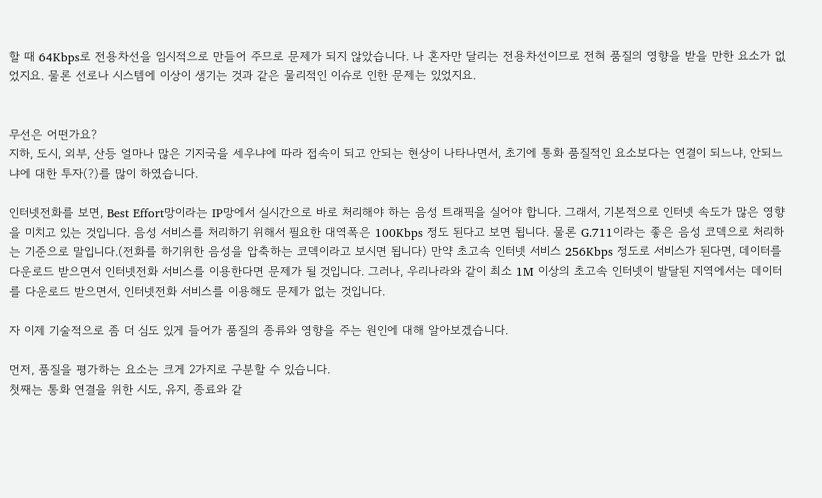할 때 64Kbps로 전용차선을 임시적으로 만들어 주므로 문제가 되지 않았습니다. 나 혼자만 달리는 전용차선이므로 전혀 품질의 영향을 받을 만한 요소가 없었지요. 물론 선로나 시스템에 이상이 생기는 것과 같은 물리적인 이슈로 인한 문제는 있었지요.


무선은 어떤가요?
지하, 도시, 외부, 산등 얼마나 많은 기지국을 세우냐에 따라 접속이 되고 안되는 현상이 나타나면서, 초기에 통화 품질적인 요소보다는 연결이 되느냐, 안되느냐에 대한 투자(?)를 많이 하였습니다.

인터넷전화를 보면, Best Effort망이라는 IP망에서 실시간으로 바로 처리해야 하는 음성 트래픽을 실어야 합니다. 그래서, 기본적으로 인터넷 속도가 많은 영향을 미치고 있는 것입니다. 음성 서비스를 처리하기 위해서 필요한 대역폭은 100Kbps 정도 된다고 보면 됩니다. 물론 G.711이라는 좋은 음성 코덱으로 처리하는 기준으로 말입니다.(전화를 하기위한 음성을 압축하는 코덱이라고 보시면 됩니다) 만약 초고속 인터넷 서비스 256Kbps 정도로 서비스가 된다면, 데이터를 다운로드 받으면서 인터넷전화 서비스를 이용한다면 문제가 될 것입니다. 그러나, 우리나라와 같이 최소 1M 이상의 초고속 인터넷이 발달된 지역에서는 데이터를 다운로드 받으면서, 인터넷전화 서비스를 이용해도 문제가 없는 것입니다.

자 이제 기술적으로 좀 더 심도 있게 들어가 품질의 종류와 영향을 주는 원인에 대해 알아보겠습니다.

먼저, 품질을 평가하는 요소는 크게 2가지로 구분할 수 있습니다.
첫째는 통화 연결을 위한 시도, 유지, 종료와 같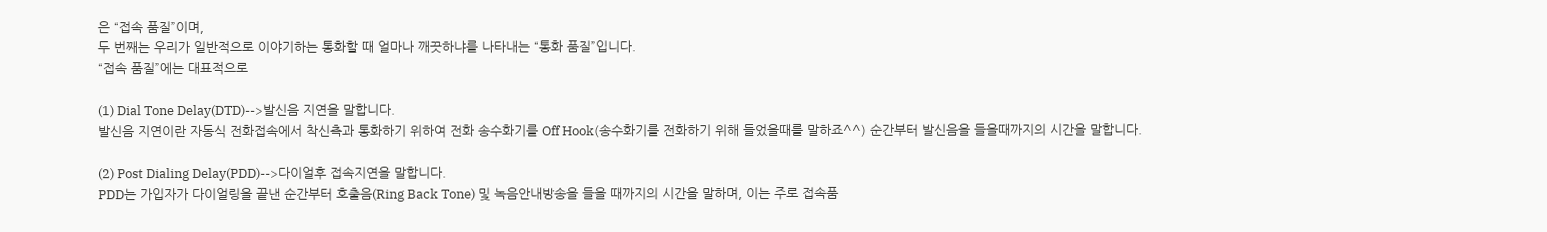은 “접속 품질”이며,
두 번째는 우리가 일반적으로 이야기하는 통화할 때 얼마나 깨끗하냐를 나타내는 “통화 품질”입니다.
“접속 품질”에는 대표적으로

(1) Dial Tone Delay(DTD)-->발신음 지연을 말합니다.
발신음 지연이란 자동식 전화접속에서 착신측과 통화하기 위하여 전화 송수화기를 Off Hook(송수화기를 전화하기 위해 들었을때를 말하죠^^) 순간부터 발신음을 들을때까지의 시간을 말합니다.

(2) Post Dialing Delay(PDD)-->다이얼후 접속지연을 말합니다.
PDD는 가입자가 다이얼링을 끝낸 순간부터 호출음(Ring Back Tone) 및 녹음안내방송을 들을 때까지의 시간을 말하며, 이는 주로 접속품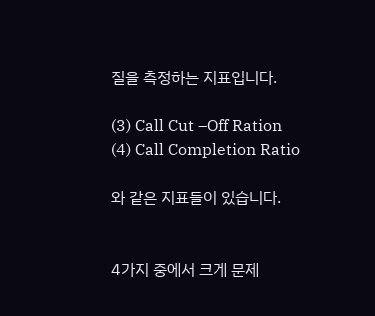질을 측정하는 지표입니다.

(3) Call Cut –Off Ration
(4) Call Completion Ratio

와 같은 지표들이 있습니다.


4가지 중에서 크게 문제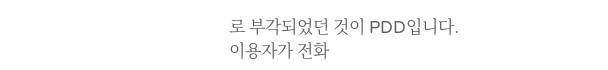로 부각되었던 것이 PDD입니다.
이용자가 전화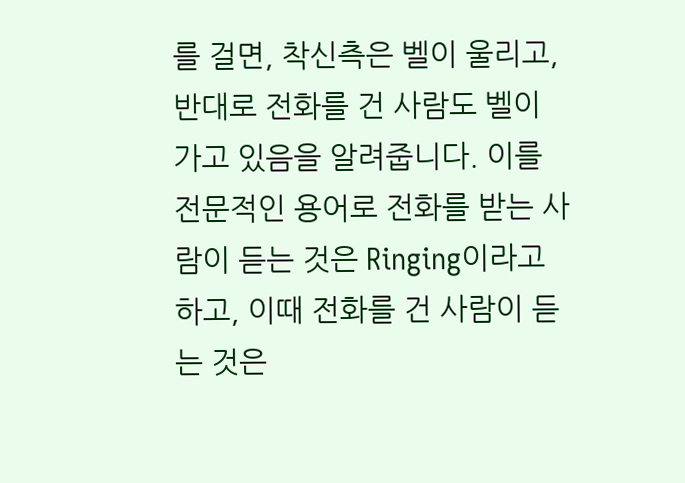를 걸면, 착신측은 벨이 울리고, 반대로 전화를 건 사람도 벨이 가고 있음을 알려줍니다. 이를 전문적인 용어로 전화를 받는 사람이 듣는 것은 Ringing이라고 하고, 이때 전화를 건 사람이 듣는 것은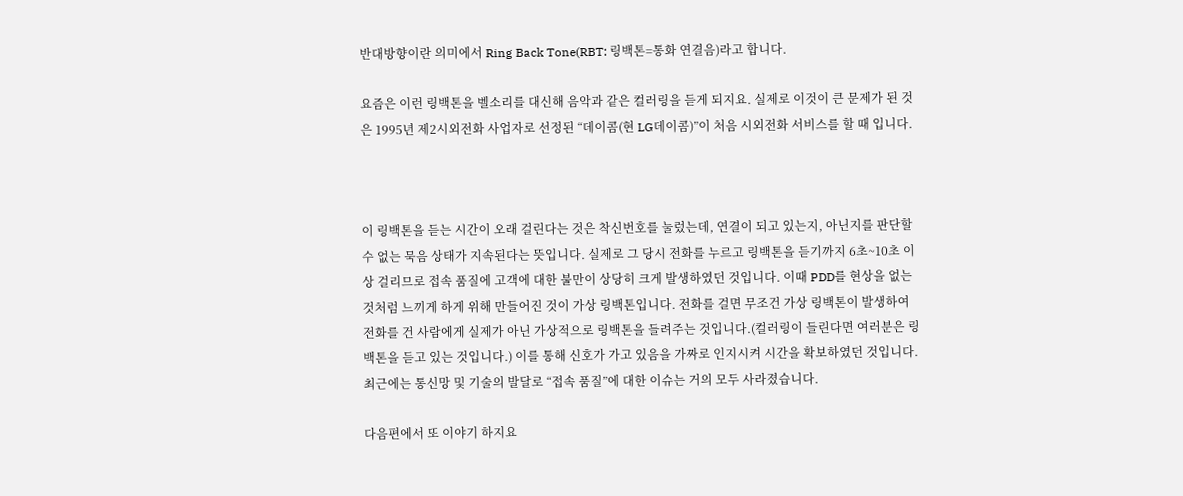반대방향이란 의미에서 Ring Back Tone(RBT: 링백톤=통화 연결음)라고 합니다.

요즘은 이런 링백톤을 벨소리를 대신해 음악과 같은 컬러링을 듣게 되지요. 실제로 이것이 큰 문제가 된 것은 1995년 제2시외전화 사업자로 선정된 “데이콤(현 LG데이콤)”이 처음 시외전화 서비스를 할 때 입니다.



이 링백톤을 듣는 시간이 오래 걸린다는 것은 착신번호를 눌렀는데, 연결이 되고 있는지, 아닌지를 판단할 수 없는 묵음 상태가 지속된다는 뜻입니다. 실제로 그 당시 전화를 누르고 링백톤을 듣기까지 6초~10초 이상 걸리므로 접속 품질에 고객에 대한 불만이 상당히 크게 발생하였던 것입니다. 이때 PDD를 현상을 없는 것처럼 느끼게 하게 위해 만들어진 것이 가상 링백톤입니다. 전화를 걸면 무조건 가상 링백톤이 발생하여 전화를 건 사람에게 실제가 아닌 가상적으로 링백톤을 들려주는 것입니다.(컬러링이 들린다면 여러분은 링백톤을 듣고 있는 것입니다.) 이를 통해 신호가 가고 있음을 가짜로 인지시켜 시간을 확보하였던 것입니다. 최근에는 통신망 및 기술의 발달로 “접속 품질”에 대한 이슈는 거의 모두 사라졌습니다.

다음편에서 또 이야기 하지요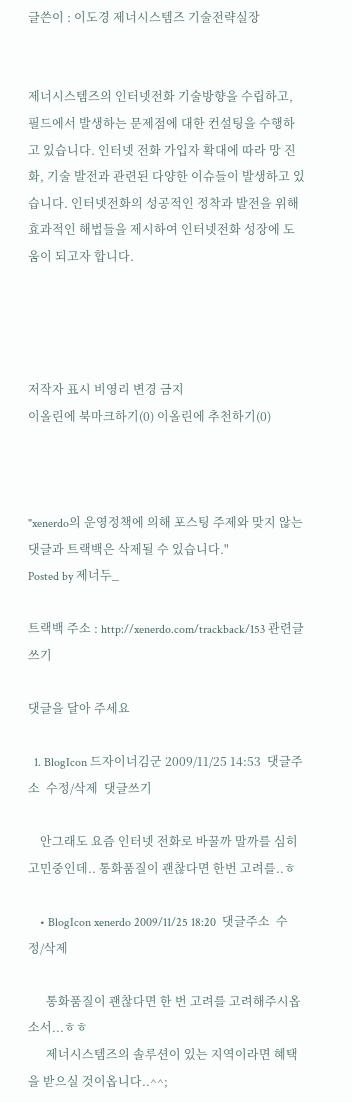글쓴이 : 이도경 제너시스템즈 기술전략실장


제너시스템즈의 인터넷전화 기술방향을 수립하고, 필드에서 발생하는 문제점에 대한 컨설팅을 수행하고 있습니다. 인터넷 전화 가입자 확대에 따라 망 진화, 기술 발전과 관련된 다양한 이슈들이 발생하고 있습니다. 인터넷전화의 성공적인 정착과 발전을 위해 효과적인 해법들을 제시하여 인터넷전화 성장에 도움이 되고자 합니다.




저작자 표시 비영리 변경 금지
이올린에 북마크하기(0) 이올린에 추천하기(0)



"xenerdo의 운영정책에 의해 포스팅 주제와 맞지 않는 댓글과 트랙백은 삭제될 수 있습니다."
Posted by 제너두_

트랙백 주소 : http://xenerdo.com/trackback/153 관련글 쓰기

댓글을 달아 주세요

  1. BlogIcon 드자이너김군 2009/11/25 14:53  댓글주소  수정/삭제  댓글쓰기

    안그래도 요즘 인터넷 전화로 바꿀까 말까를 심히 고민중인데.. 통화품질이 괜찮다면 한번 고려를..ㅎ

    • BlogIcon xenerdo 2009/11/25 18:20  댓글주소  수정/삭제

      통화품질이 괜찮다면 한 번 고려를 고려해주시옵소서...ㅎㅎ
      제너시스템즈의 솔루션이 있는 지역이라면 혜택을 받으실 것이옵니다..^^;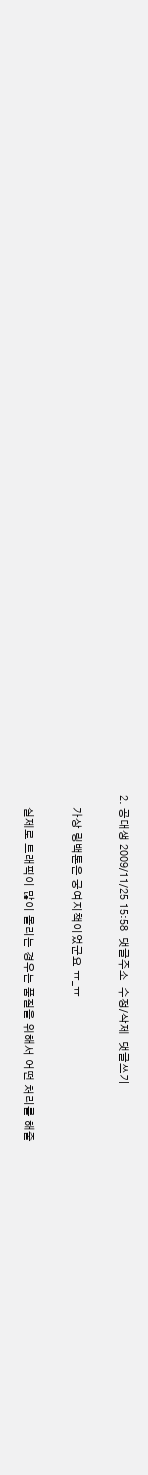2. 공대생 2009/11/25 15:58  댓글주소  수정/삭제  댓글쓰기

    가상 링백톤은 궁여지책이었군요 ㅠ_ㅠ

    실제로 트래픽이 많이 몰리는 경우는 품질을 위해서 어떤 처리를 해줄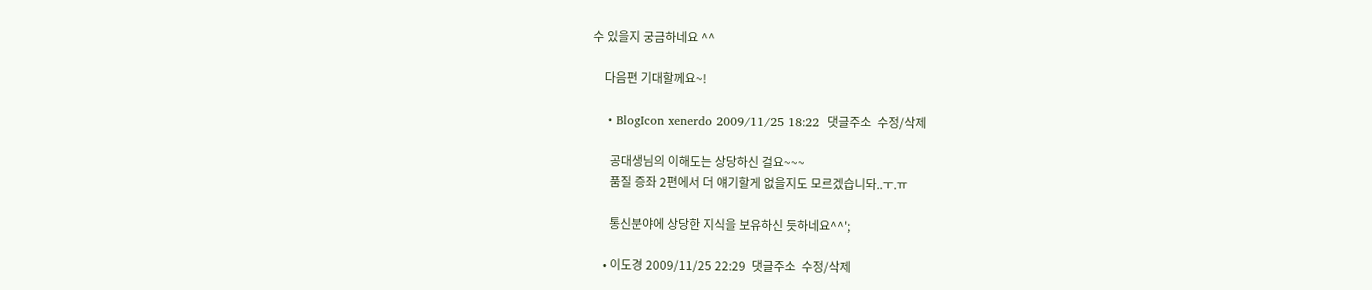수 있을지 궁금하네요 ^^

    다음편 기대할께요~!

    • BlogIcon xenerdo 2009/11/25 18:22  댓글주소  수정/삭제

      공대생님의 이해도는 상당하신 걸요~~~
      품질 증좌 2편에서 더 얘기할게 없을지도 모르겠습니돠..ㅜ.ㅠ

      통신분야에 상당한 지식을 보유하신 듯하네요^^';

    • 이도경 2009/11/25 22:29  댓글주소  수정/삭제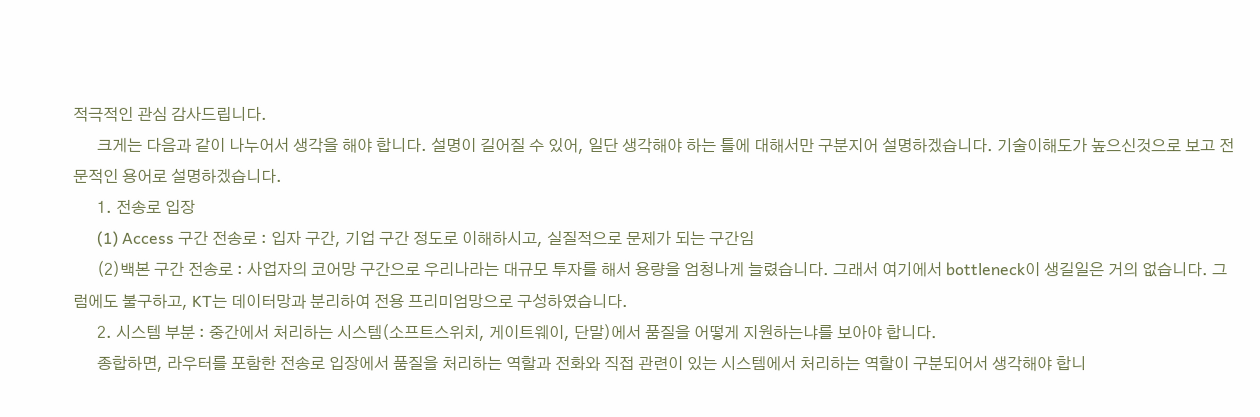적극적인 관심 감사드립니다.
      크게는 다음과 같이 나누어서 생각을 해야 합니다. 설명이 길어질 수 있어, 일단 생각해야 하는 틀에 대해서만 구분지어 설명하겠습니다. 기술이해도가 높으신것으로 보고 전문적인 용어로 설명하겠습니다.
      1. 전송로 입장
      (1) Access 구간 전송로 : 입자 구간, 기업 구간 정도로 이해하시고, 실질적으로 문제가 되는 구간임
      (2)백본 구간 전송로 : 사업자의 코어망 구간으로 우리나라는 대규모 투자를 해서 용량을 엄청나게 늘렸습니다. 그래서 여기에서 bottleneck이 생길일은 거의 없습니다. 그럼에도 불구하고, KT는 데이터망과 분리하여 전용 프리미엄망으로 구성하였습니다.
      2. 시스템 부분 : 중간에서 처리하는 시스템(소프트스위치, 게이트웨이, 단말)에서 품질을 어떻게 지원하는냐를 보아야 합니다.
      종합하면, 라우터를 포함한 전송로 입장에서 품질을 처리하는 역할과 전화와 직접 관련이 있는 시스템에서 처리하는 역할이 구분되어서 생각해야 합니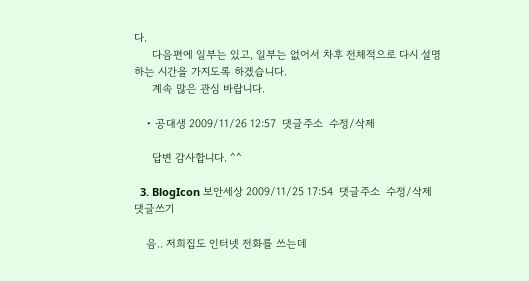다.
      다음편에 일부는 있고, 일부는 없어서 차후 전체적으로 다시 설명하는 시간을 가지도록 하겠습니다.
      계속 많은 관심 바랍니다.

    • 공대생 2009/11/26 12:57  댓글주소  수정/삭제

      답변 감사합니다. ^^

  3. BlogIcon 보안세상 2009/11/25 17:54  댓글주소  수정/삭제  댓글쓰기

    음.. 저희집도 인터넷 전화를 쓰는데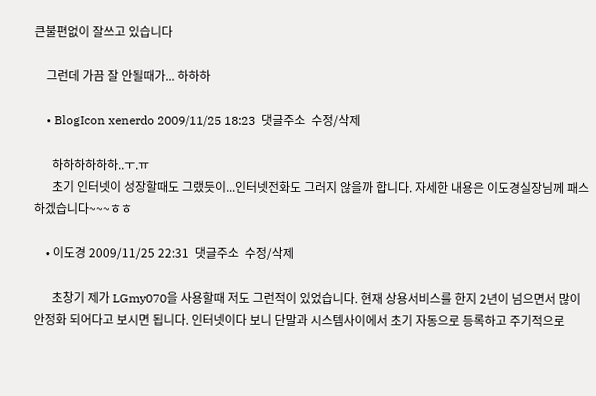큰불편없이 잘쓰고 있습니다

    그런데 가끔 잘 안될때가... 하하하

    • BlogIcon xenerdo 2009/11/25 18:23  댓글주소  수정/삭제

      하하하하하하..ㅜ.ㅠ
      초기 인터넷이 성장할때도 그랬듯이...인터넷전화도 그러지 않을까 합니다. 자세한 내용은 이도경실장님께 패스하겠습니다~~~ㅎㅎ

    • 이도경 2009/11/25 22:31  댓글주소  수정/삭제

      초창기 제가 LGmy070을 사용할때 저도 그런적이 있었습니다. 현재 상용서비스를 한지 2년이 넘으면서 많이 안정화 되어다고 보시면 됩니다. 인터넷이다 보니 단말과 시스템사이에서 초기 자동으로 등록하고 주기적으로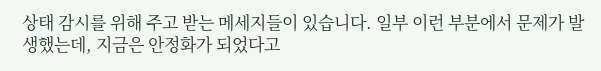상태 감시를 위해 주고 받는 메세지들이 있습니다. 일부 이런 부분에서 문제가 발생했는데, 지금은 안정화가 되었다고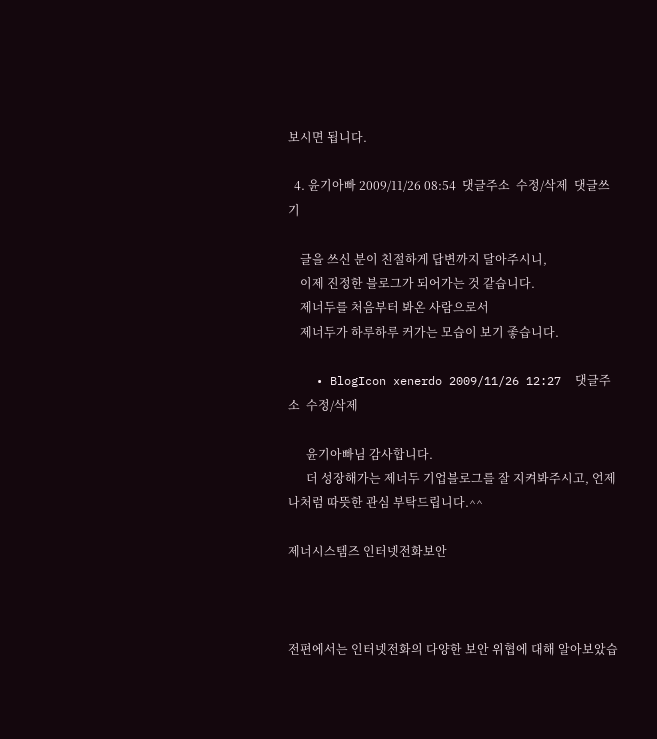보시면 됩니다.

  4. 윤기아빠 2009/11/26 08:54  댓글주소  수정/삭제  댓글쓰기

    글을 쓰신 분이 친절하게 답변까지 달아주시니,
    이제 진정한 블로그가 되어가는 것 같습니다.
    제너두를 처음부터 봐온 사람으로서
    제너두가 하루하루 커가는 모습이 보기 좋습니다.

    • BlogIcon xenerdo 2009/11/26 12:27  댓글주소  수정/삭제

      윤기아빠님 감사합니다.
      더 성장해가는 제너두 기업블로그를 잘 지켜봐주시고, 언제나처럼 따뜻한 관심 부탁드립니다.^^

제너시스템즈 인터넷전화보안



전편에서는 인터넷전화의 다양한 보안 위협에 대해 알아보았습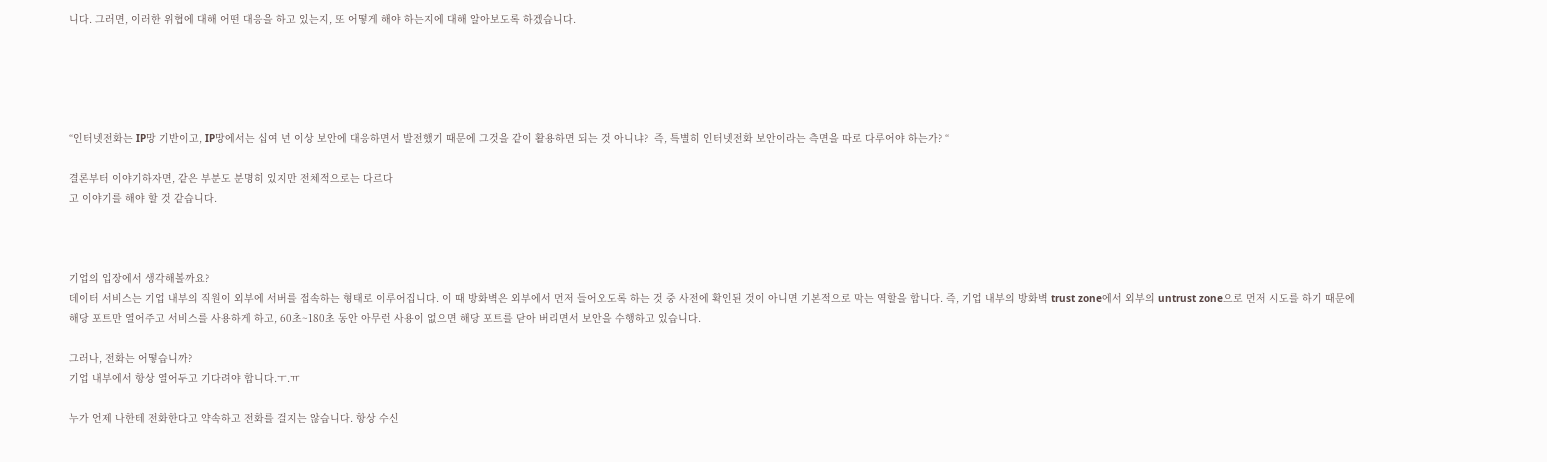니다. 그러면, 이러한 위협에 대해 어떤 대응을 하고 있는지, 또 어떻게 해야 하는지에 대해 알아보도록 하겠습니다.





“인터넷전화는 IP망 기반이고, IP망에서는 십여 년 이상 보안에 대응하면서 발전했기 때문에 그것을 같이 활용하면 되는 것 아니냐?  즉, 특별히 인터넷전화 보안이라는 측면을 따로 다루어야 하는가? “

결론부터 이야기하자면, 같은 부분도 분명히 있지만 전체적으로는 다르다
고 이야기를 해야 할 것 같습니다.



기업의 입장에서 생각해볼까요?
데이터 서비스는 기업 내부의 직원이 외부에 서버를 접속하는 형태로 이루어집니다. 이 때 방화벽은 외부에서 먼저 들어오도록 하는 것 중 사전에 확인된 것이 아니면 기본적으로 막는 역할을 합니다. 즉, 기업 내부의 방화벽 trust zone에서 외부의 untrust zone으로 먼저 시도를 하기 때문에 해당 포트만 열어주고 서비스를 사용하게 하고, 60초~180초 동안 아무런 사용이 없으면 해당 포트를 닫아 버리면서 보안을 수행하고 있습니다.

그러나, 전화는 어떻습니까?
기업 내부에서 항상 열어두고 기다려야 합니다.ㅜ.ㅠ

누가 언제 나한테 전화한다고 약속하고 전화를 걸지는 않습니다. 항상 수신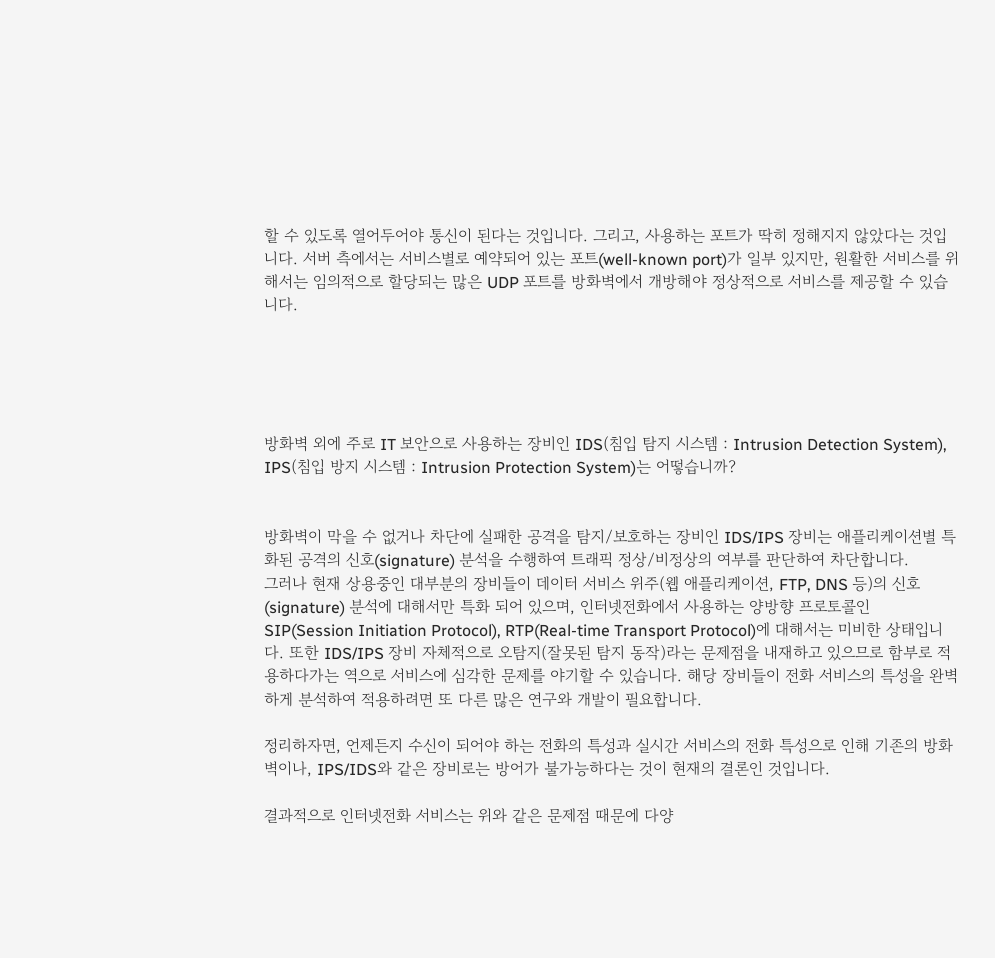할 수 있도록 열어두어야 통신이 된다는 것입니다. 그리고, 사용하는 포트가 딱히 정해지지 않았다는 것입니다. 서버 측에서는 서비스별로 예약되어 있는 포트(well-known port)가 일부 있지만, 원활한 서비스를 위해서는 임의적으로 할당되는 많은 UDP 포트를 방화벽에서 개방해야 정상적으로 서비스를 제공할 수 있습니다.





방화벽 외에 주로 IT 보안으로 사용하는 장비인 IDS(침입 탐지 시스템 : Intrusion Detection System), IPS(침입 방지 시스템 : Intrusion Protection System)는 어떻습니까?


방화벽이 막을 수 없거나 차단에 실패한 공격을 탐지/보호하는 장비인 IDS/IPS 장비는 애플리케이션별 특화된 공격의 신호(signature) 분석을 수행하여 트래픽 정상/비정상의 여부를 판단하여 차단합니다.
그러나 현재 상용중인 대부분의 장비들이 데이터 서비스 위주(웹 애플리케이션, FTP, DNS 등)의 신호(signature) 분석에 대해서만 특화 되어 있으며, 인터넷전화에서 사용하는 양방향 프로토콜인 SIP(Session Initiation Protocol), RTP(Real-time Transport Protocol)에 대해서는 미비한 상태입니다. 또한 IDS/IPS 장비 자체적으로 오탐지(잘못된 탐지 동작)라는 문제점을 내재하고 있으므로 함부로 적용하다가는 역으로 서비스에 심각한 문제를 야기할 수 있습니다. 해당 장비들이 전화 서비스의 특성을 완벽하게 분석하여 적용하려면 또 다른 많은 연구와 개발이 필요합니다.

정리하자면, 언제든지 수신이 되어야 하는 전화의 특성과 실시간 서비스의 전화 특성으로 인해 기존의 방화벽이나, IPS/IDS와 같은 장비로는 방어가 불가능하다는 것이 현재의 결론인 것입니다.

결과적으로 인터넷전화 서비스는 위와 같은 문제점 때문에 다양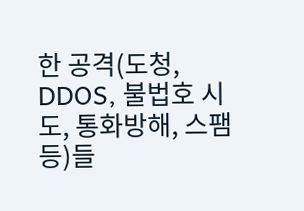한 공격(도청, DDOS, 불법호 시도, 통화방해, 스팸 등)들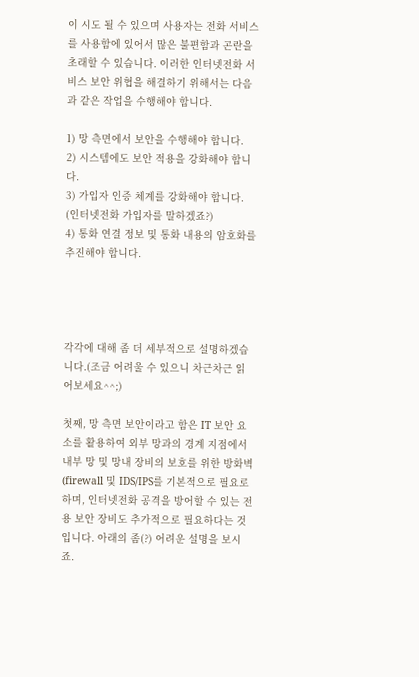이 시도 될 수 있으며 사용자는 전화 서비스를 사용함에 있어서 많은 불편함과 곤란을 초래할 수 있습니다. 이러한 인터넷전화 서비스 보안 위협을 해결하기 위해서는 다음과 같은 작업을 수행해야 합니다.

1) 망 측면에서 보안을 수행해야 합니다.
2) 시스템에도 보안 적용을 강화해야 합니다.
3) 가입자 인증 체계를 강화해야 합니다. (인터넷전화 가입자를 말하겠죠?)
4) 통화 연결 정보 및 통화 내용의 암호화를 추진해야 합니다.




각각에 대해 좀 더 세부적으로 설명하겠습니다.(조금 어려울 수 있으니 차근차근 읽어보세요^^;)

첫째, 망 측면 보안이라고 함은 IT 보안 요소를 활용하여 외부 망과의 경계 지점에서 내부 망 및 망내 장비의 보호를 위한 방화벽(firewall 및 IDS/IPS를 기본적으로 필요로 하며, 인터넷전화 공격을 방어할 수 있는 전용 보안 장비도 추가적으로 필요하다는 것입니다. 아래의 좀(?) 어려운 설명을 보시죠.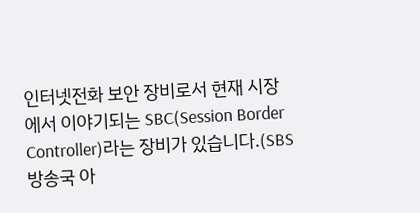인터넷전화 보안 장비로서 현재 시장에서 이야기되는 SBC(Session Border Controller)라는 장비가 있습니다.(SBS방송국 아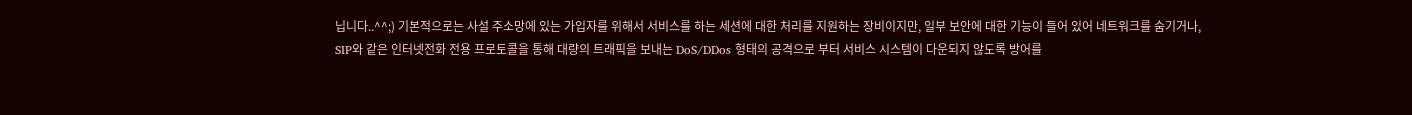닙니다..^^;) 기본적으로는 사설 주소망에 있는 가입자를 위해서 서비스를 하는 세션에 대한 처리를 지원하는 장비이지만, 일부 보안에 대한 기능이 들어 있어 네트워크를 숨기거나, SIP와 같은 인터넷전화 전용 프로토콜을 통해 대량의 트래픽을 보내는 DoS/DDos 형태의 공격으로 부터 서비스 시스템이 다운되지 않도록 방어를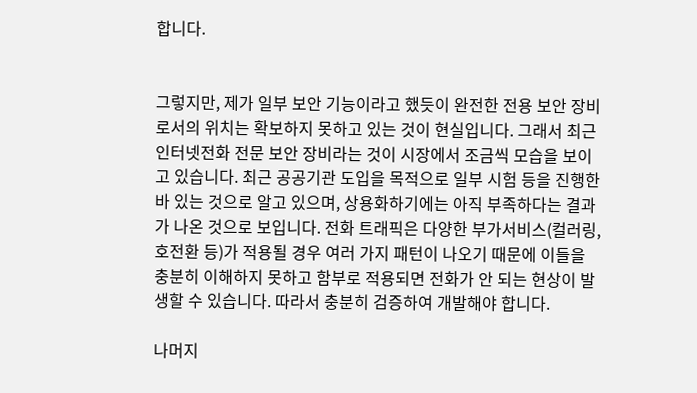합니다.


그렇지만, 제가 일부 보안 기능이라고 했듯이 완전한 전용 보안 장비로서의 위치는 확보하지 못하고 있는 것이 현실입니다. 그래서 최근 인터넷전화 전문 보안 장비라는 것이 시장에서 조금씩 모습을 보이고 있습니다. 최근 공공기관 도입을 목적으로 일부 시험 등을 진행한 바 있는 것으로 알고 있으며, 상용화하기에는 아직 부족하다는 결과가 나온 것으로 보입니다. 전화 트래픽은 다양한 부가서비스(컬러링, 호전환 등)가 적용될 경우 여러 가지 패턴이 나오기 때문에 이들을 충분히 이해하지 못하고 함부로 적용되면 전화가 안 되는 현상이 발생할 수 있습니다. 따라서 충분히 검증하여 개발해야 합니다.

나머지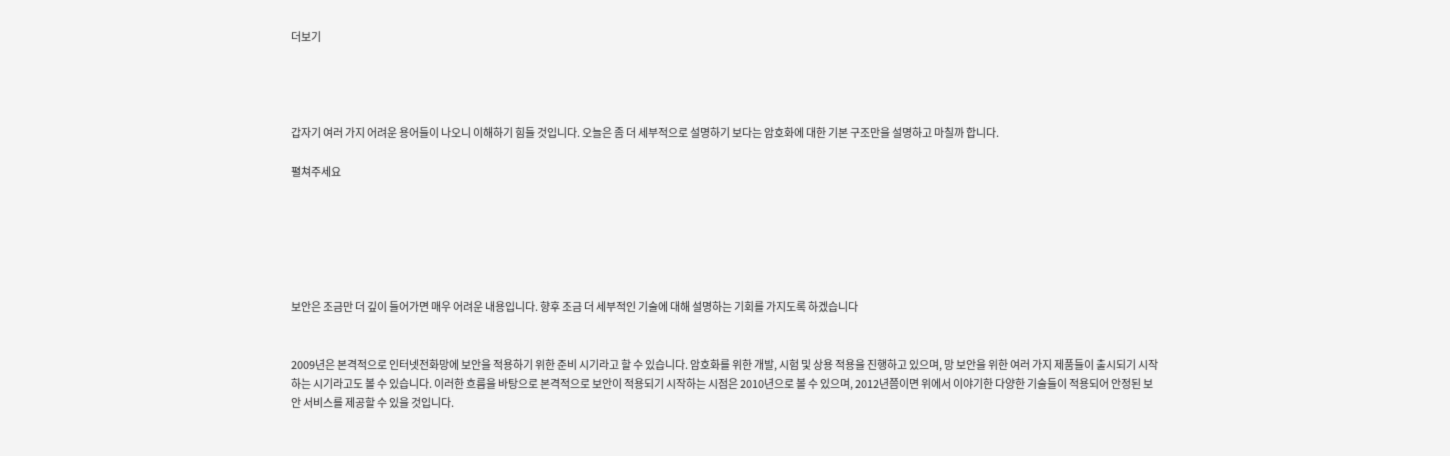더보기




갑자기 여러 가지 어려운 용어들이 나오니 이해하기 힘들 것입니다. 오늘은 좀 더 세부적으로 설명하기 보다는 암호화에 대한 기본 구조만을 설명하고 마칠까 합니다.

펼쳐주세요






보안은 조금만 더 깊이 들어가면 매우 어려운 내용입니다. 향후 조금 더 세부적인 기술에 대해 설명하는 기회를 가지도록 하겠습니다


2009년은 본격적으로 인터넷전화망에 보안을 적용하기 위한 준비 시기라고 할 수 있습니다. 암호화를 위한 개발, 시험 및 상용 적용을 진행하고 있으며, 망 보안을 위한 여러 가지 제품들이 출시되기 시작하는 시기라고도 볼 수 있습니다. 이러한 흐름을 바탕으로 본격적으로 보안이 적용되기 시작하는 시점은 2010년으로 볼 수 있으며, 2012년쯤이면 위에서 이야기한 다양한 기술들이 적용되어 안정된 보안 서비스를 제공할 수 있을 것입니다.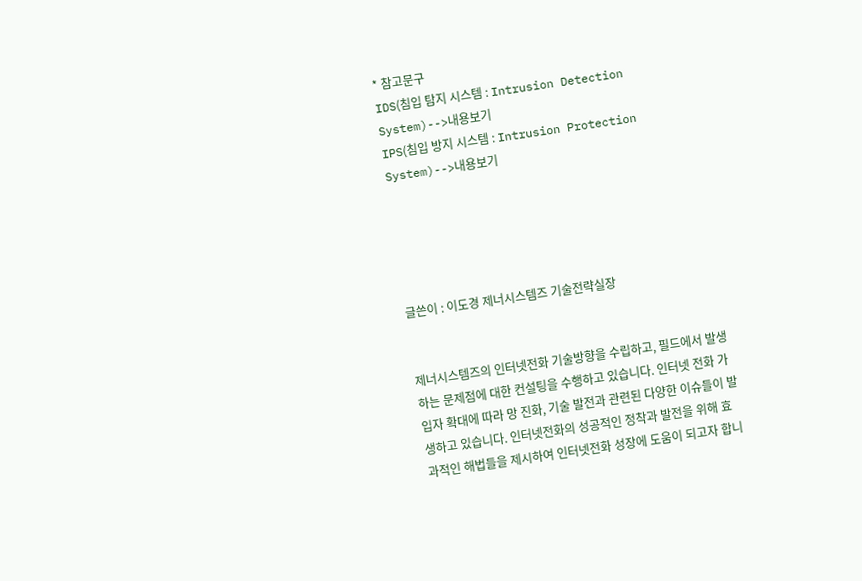* 참고문구
IDS(침입 탐지 시스템 : Intrusion Detection System)-->내용보기
IPS(침입 방지 시스템 : Intrusion Protection System)-->내용보기





글쓴이 : 이도경 제너시스템즈 기술전략실장


제너시스템즈의 인터넷전화 기술방향을 수립하고, 필드에서 발생하는 문제점에 대한 컨설팅을 수행하고 있습니다. 인터넷 전화 가입자 확대에 따라 망 진화, 기술 발전과 관련된 다양한 이슈들이 발생하고 있습니다. 인터넷전화의 성공적인 정착과 발전을 위해 효과적인 해법들을 제시하여 인터넷전화 성장에 도움이 되고자 합니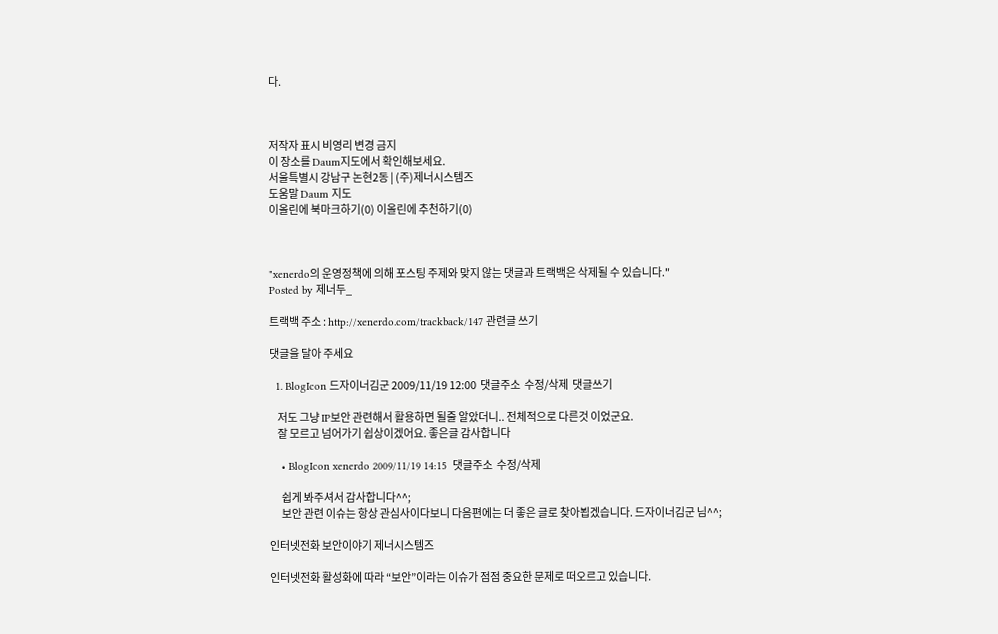다.



저작자 표시 비영리 변경 금지
이 장소를 Daum지도에서 확인해보세요.
서울특별시 강남구 논현2동 | (주)제너시스템즈
도움말 Daum 지도
이올린에 북마크하기(0) 이올린에 추천하기(0)



"xenerdo의 운영정책에 의해 포스팅 주제와 맞지 않는 댓글과 트랙백은 삭제될 수 있습니다."
Posted by 제너두_

트랙백 주소 : http://xenerdo.com/trackback/147 관련글 쓰기

댓글을 달아 주세요

  1. BlogIcon 드자이너김군 2009/11/19 12:00  댓글주소  수정/삭제  댓글쓰기

    저도 그냥 IP보안 관련해서 활용하면 될줄 알았더니.. 전체적으로 다른것 이었군요.
    잘 모르고 넘어가기 쉽상이겠어요. 좋은글 감사합니다

    • BlogIcon xenerdo 2009/11/19 14:15  댓글주소  수정/삭제

      쉽게 봐주셔서 감사합니다^^;
      보안 관련 이슈는 항상 관심사이다보니 다음편에는 더 좋은 글로 찾아뵙겠습니다. 드자이너김군 님^^;

인터넷전화 보안이야기 제너시스템즈

인터넷전화 활성화에 따라 “보안”이라는 이슈가 점점 중요한 문제로 떠오르고 있습니다.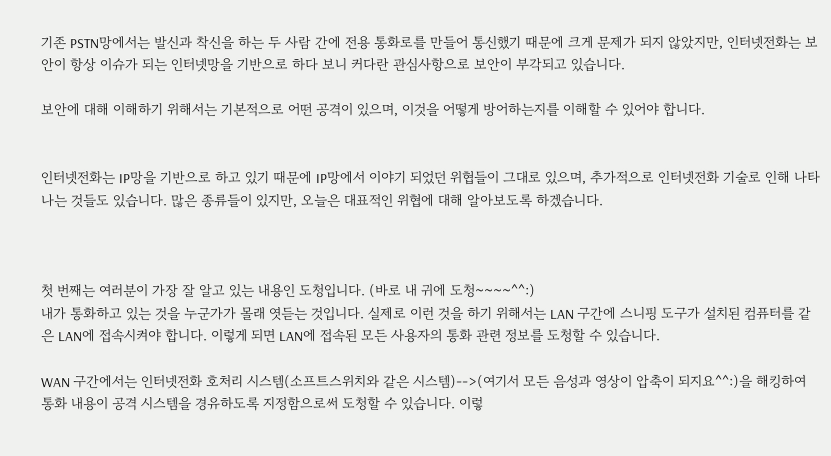기존 PSTN망에서는 발신과 착신을 하는 두 사람 간에 전용 통화로를 만들어 통신했기 때문에 크게 문제가 되지 않았지만, 인터넷전화는 보안이 항상 이슈가 되는 인터넷망을 기반으로 하다 보니 커다란 관심사항으로 보안이 부각되고 있습니다.

보안에 대해 이해하기 위해서는 기본적으로 어떤 공격이 있으며, 이것을 어떻게 방어하는지를 이해할 수 있어야 합니다.


인터넷전화는 IP망을 기반으로 하고 있기 때문에 IP망에서 이야기 되었던 위협들이 그대로 있으며, 추가적으로 인터넷전화 기술로 인해 나타나는 것들도 있습니다. 많은 종류들이 있지만, 오늘은 대표적인 위협에 대해 알아보도록 하겠습니다.



첫 번째는 여러분이 가장 잘 알고 있는 내용인 도청입니다. (바로 내 귀에 도청~~~~^^:)
내가 통화하고 있는 것을 누군가가 몰래 엿듣는 것입니다. 실제로 이런 것을 하기 위해서는 LAN 구간에 스니핑 도구가 설치된 컴퓨터를 같은 LAN에 접속시켜야 합니다. 이렇게 되면 LAN에 접속된 모든 사용자의 통화 관련 정보를 도청할 수 있습니다.

WAN 구간에서는 인터넷전화 호처리 시스템(소프트스위치와 같은 시스템)-->(여기서 모든 음성과 영상이 압축이 되지요^^:)을 해킹하여 통화 내용이 공격 시스템을 경유하도록 지정함으로써 도청할 수 있습니다. 이렇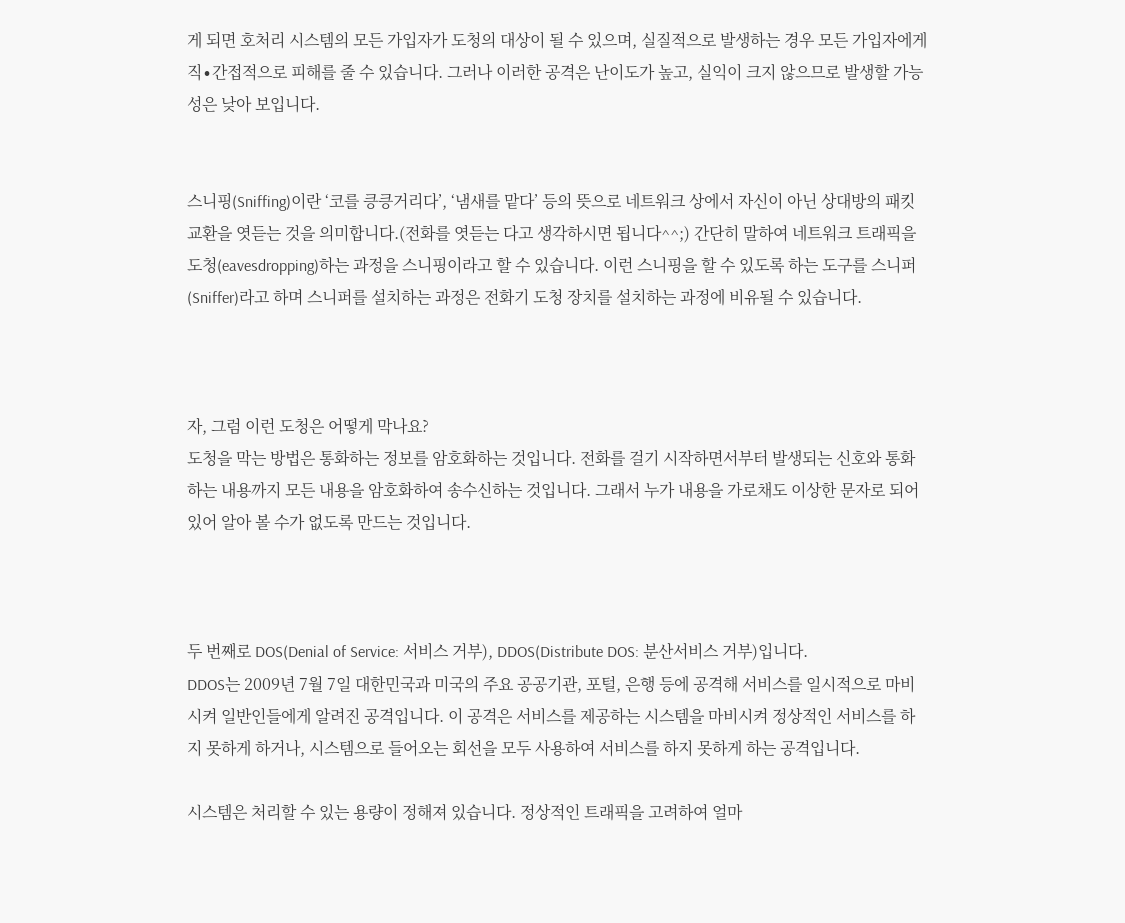게 되면 호처리 시스템의 모든 가입자가 도청의 대상이 될 수 있으며, 실질적으로 발생하는 경우 모든 가입자에게 직∙간접적으로 피해를 줄 수 있습니다. 그러나 이러한 공격은 난이도가 높고, 실익이 크지 않으므로 발생할 가능성은 낮아 보입니다.


스니핑(Sniffing)이란 ‘코를 킁킁거리다’, ‘냄새를 맡다’ 등의 뜻으로 네트워크 상에서 자신이 아닌 상대방의 패킷 교환을 엿듣는 것을 의미합니다.(전화를 엿듣는 다고 생각하시면 됩니다^^;) 간단히 말하여 네트워크 트래픽을 도청(eavesdropping)하는 과정을 스니핑이라고 할 수 있습니다. 이런 스니핑을 할 수 있도록 하는 도구를 스니퍼(Sniffer)라고 하며 스니퍼를 설치하는 과정은 전화기 도청 장치를 설치하는 과정에 비유될 수 있습니다.



자, 그럼 이런 도청은 어떻게 막나요?
도청을 막는 방법은 통화하는 정보를 암호화하는 것입니다. 전화를 걸기 시작하면서부터 발생되는 신호와 통화하는 내용까지 모든 내용을 암호화하여 송수신하는 것입니다. 그래서 누가 내용을 가로채도 이상한 문자로 되어 있어 알아 볼 수가 없도록 만드는 것입니다.



두 번째로 DOS(Denial of Service: 서비스 거부), DDOS(Distribute DOS: 분산서비스 거부)입니다.
DDOS는 2009년 7월 7일 대한민국과 미국의 주요 공공기관, 포털, 은행 등에 공격해 서비스를 일시적으로 마비시켜 일반인들에게 알려진 공격입니다. 이 공격은 서비스를 제공하는 시스템을 마비시켜 정상적인 서비스를 하지 못하게 하거나, 시스템으로 들어오는 회선을 모두 사용하여 서비스를 하지 못하게 하는 공격입니다.

시스템은 처리할 수 있는 용량이 정해져 있습니다. 정상적인 트래픽을 고려하여 얼마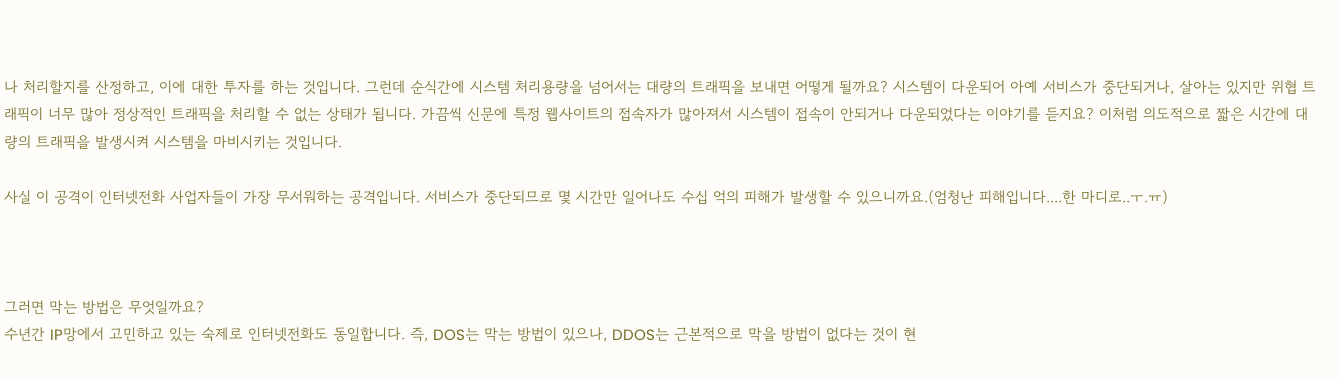나 처리할지를 산정하고, 이에 대한 투자를 하는 것입니다. 그런데 순식간에 시스템 처리용량을 넘어서는 대량의 트래픽을 보내면 어떻게 될까요? 시스템이 다운되어 아예 서비스가 중단되거나, 살아는 있지만 위협 트래픽이 너무 많아 정상적인 트래픽을 처리할 수 없는 상태가 됩니다. 가끔씩 신문에 특정 웹사이트의 접속자가 많아져서 시스템이 접속이 안되거나 다운되었다는 이야기를 듣지요? 이처럼 의도적으로 짧은 시간에 대량의 트래픽을 발생시켜 시스템을 마비시키는 것입니다.

사실 이 공격이 인터넷전화 사업자들이 가장 무서워하는 공격입니다. 서비스가 중단되므로 몇 시간만 일어나도 수십 억의 피해가 발생할 수 있으니까요.(엄청난 피해입니다....한 마디로..ㅜ.ㅠ)



그러면 막는 방법은 무엇일까요?
수년간 IP망에서 고민하고 있는 숙제로 인터넷전화도 동일합니다. 즉, DOS는 막는 방법이 있으나, DDOS는 근본적으로 막을 방법이 없다는 것이 현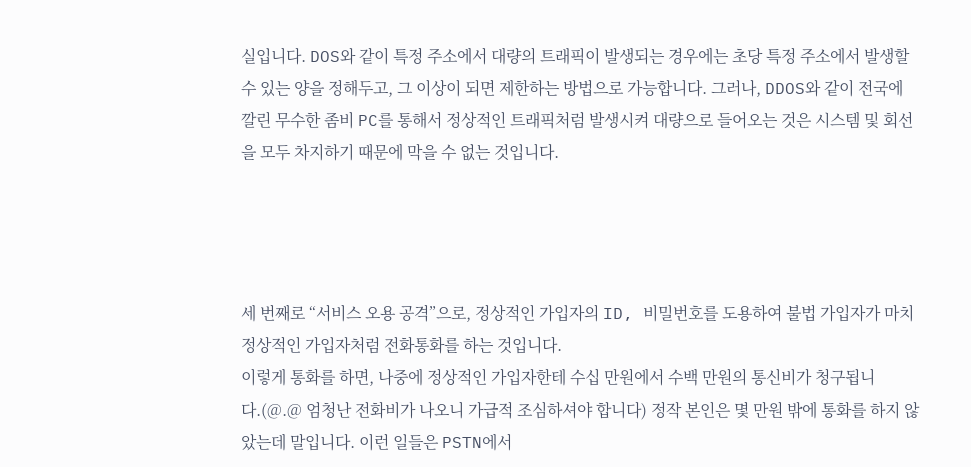실입니다. DOS와 같이 특정 주소에서 대량의 트래픽이 발생되는 경우에는 초당 특정 주소에서 발생할 수 있는 양을 정해두고, 그 이상이 되면 제한하는 방법으로 가능합니다. 그러나, DDOS와 같이 전국에 깔린 무수한 좀비 PC를 통해서 정상적인 트래픽처럼 발생시켜 대량으로 들어오는 것은 시스템 및 회선을 모두 차지하기 때문에 막을 수 없는 것입니다.




세 번째로 “서비스 오용 공격”으로, 정상적인 가입자의 ID, 비밀번호를 도용하여 불법 가입자가 마치 정상적인 가입자처럼 전화통화를 하는 것입니다.
이렇게 통화를 하면, 나중에 정상적인 가입자한테 수십 만원에서 수백 만원의 통신비가 청구됩니다.(@.@ 엄청난 전화비가 나오니 가급적 조심하셔야 합니다) 정작 본인은 몇 만원 밖에 통화를 하지 않았는데 말입니다. 이런 일들은 PSTN에서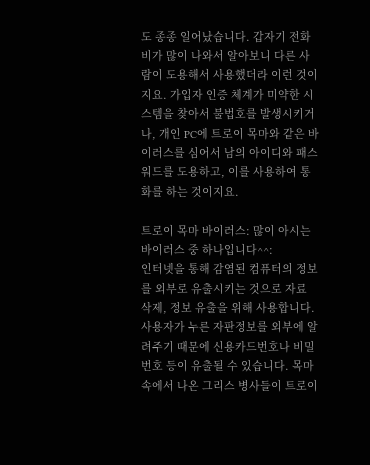도 종종 일어났습니다. 갑자기 전화비가 많이 나와서 알아보니 다른 사람이 도용해서 사용했더라 이런 것이지요. 가입자 인증 체계가 미약한 시스템을 찾아서 불법호를 발생시키거나, 개인 PC에 트로이 목마와 같은 바이러스를 심어서 남의 아이디와 패스워드를 도용하고, 이를 사용하여 통화를 하는 것이지요.

트로이 목마 바이러스: 많이 아시는 바이러스 중 하나입니다^^:
인터넷을 통해 감염된 컴퓨터의 정보를 외부로 유출시키는 것으로 자료 삭제, 정보 유출을 위해 사용합니다. 사용자가 누른 자판정보를 외부에 알려주기 때문에 신용카드번호나 비밀번호 등이 유출될 수 있습니다. 목마 속에서 나온 그리스 병사들이 트로이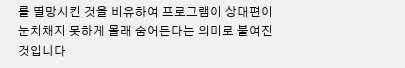를 멸망시킨 것을 비유하여 프로그램이 상대편이 눈치채지 못하게 몰래 숨어든다는 의미로 붙여진 것입니다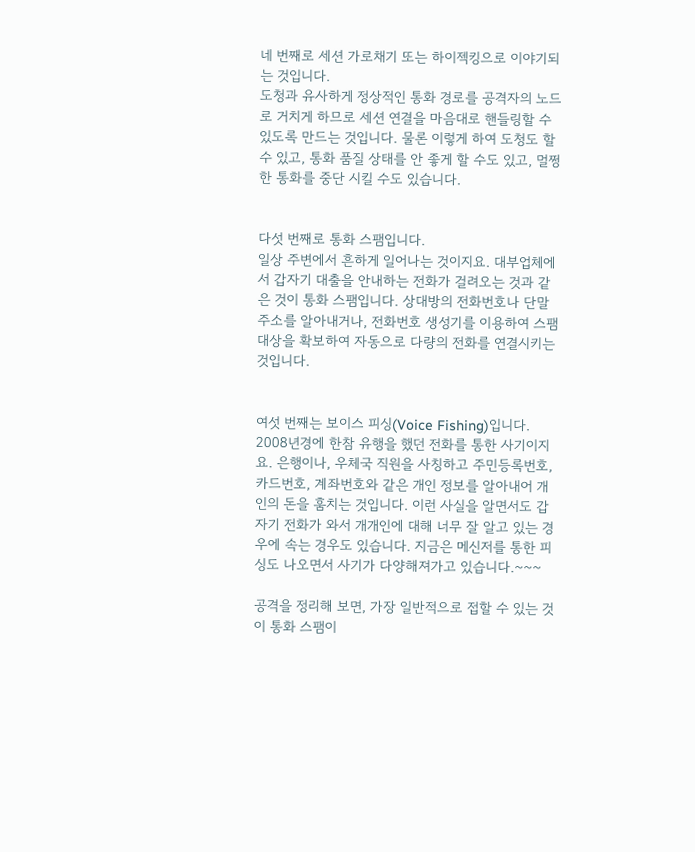네 번째로 세션 가로채기 또는 하이젝킹으로 이야기되는 것입니다.
도청과 유사하게 정상적인 통화 경로를 공격자의 노드로 거치게 하므로 세션 연결을 마음대로 핸들링할 수 있도록 만드는 것입니다. 물론 이렇게 하여 도청도 할 수 있고, 통화 품질 상태를 안 좋게 할 수도 있고, 멀쩡한 통화를 중단 시킬 수도 있습니다.


다섯 번째로 통화 스팸입니다.
일상 주변에서 흔하게 일어나는 것이지요. 대부업체에서 갑자기 대출을 안내하는 전화가 걸려오는 것과 같은 것이 통화 스팸입니다. 상대방의 전화번호나 단말 주소를 알아내거나, 전화번호 생성기를 이용하여 스팸 대상을 확보하여 자동으로 다량의 전화를 연결시키는 것입니다.


여섯 번째는 보이스 피싱(Voice Fishing)입니다.
2008년경에 한참 유행을 했던 전화를 통한 사기이지요. 은행이나, 우체국 직원을 사칭하고 주민등록번호, 카드번호, 계좌번호와 같은 개인 정보를 알아내어 개인의 돈을 훔치는 것입니다. 이런 사실을 알면서도 갑자기 전화가 와서 개개인에 대해 너무 잘 알고 있는 경우에 속는 경우도 있습니다. 지금은 메신저를 통한 피싱도 나오면서 사기가 다양해져가고 있습니다.~~~

공격을 정리해 보면, 가장 일반적으로 접할 수 있는 것이 통화 스팸이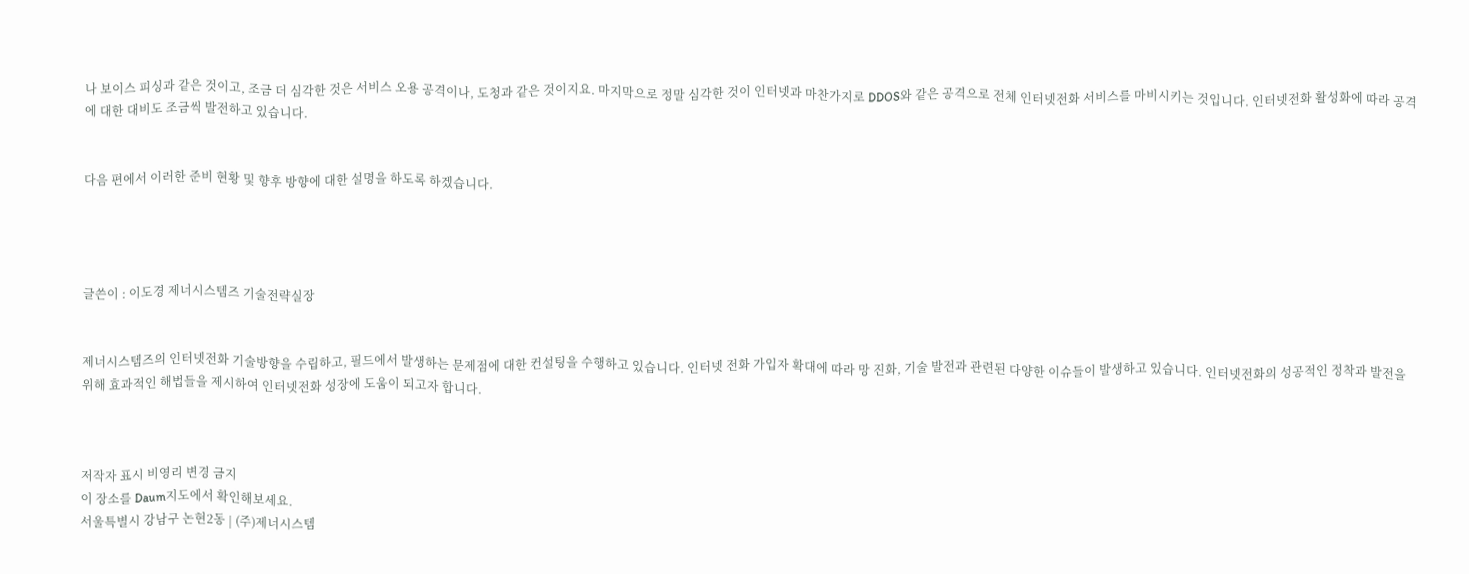나 보이스 피싱과 같은 것이고, 조금 더 심각한 것은 서비스 오용 공격이나, 도청과 같은 것이지요. 마지막으로 정말 심각한 것이 인터넷과 마찬가지로 DDOS와 같은 공격으로 전체 인터넷전화 서비스를 마비시키는 것입니다. 인터넷전화 활성화에 따라 공격에 대한 대비도 조금씩 발전하고 있습니다.


다음 편에서 이러한 준비 현황 및 향후 방향에 대한 설명을 하도록 하겠습니다.




글쓴이 : 이도경 제너시스템즈 기술전략실장


제너시스템즈의 인터넷전화 기술방향을 수립하고, 필드에서 발생하는 문제점에 대한 컨설팅을 수행하고 있습니다. 인터넷 전화 가입자 확대에 따라 망 진화, 기술 발전과 관련된 다양한 이슈들이 발생하고 있습니다. 인터넷전화의 성공적인 정착과 발전을 위해 효과적인 해법들을 제시하여 인터넷전화 성장에 도움이 되고자 합니다.



저작자 표시 비영리 변경 금지
이 장소를 Daum지도에서 확인해보세요.
서울특별시 강남구 논현2동 | (주)제너시스템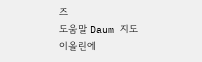즈
도움말 Daum 지도
이올린에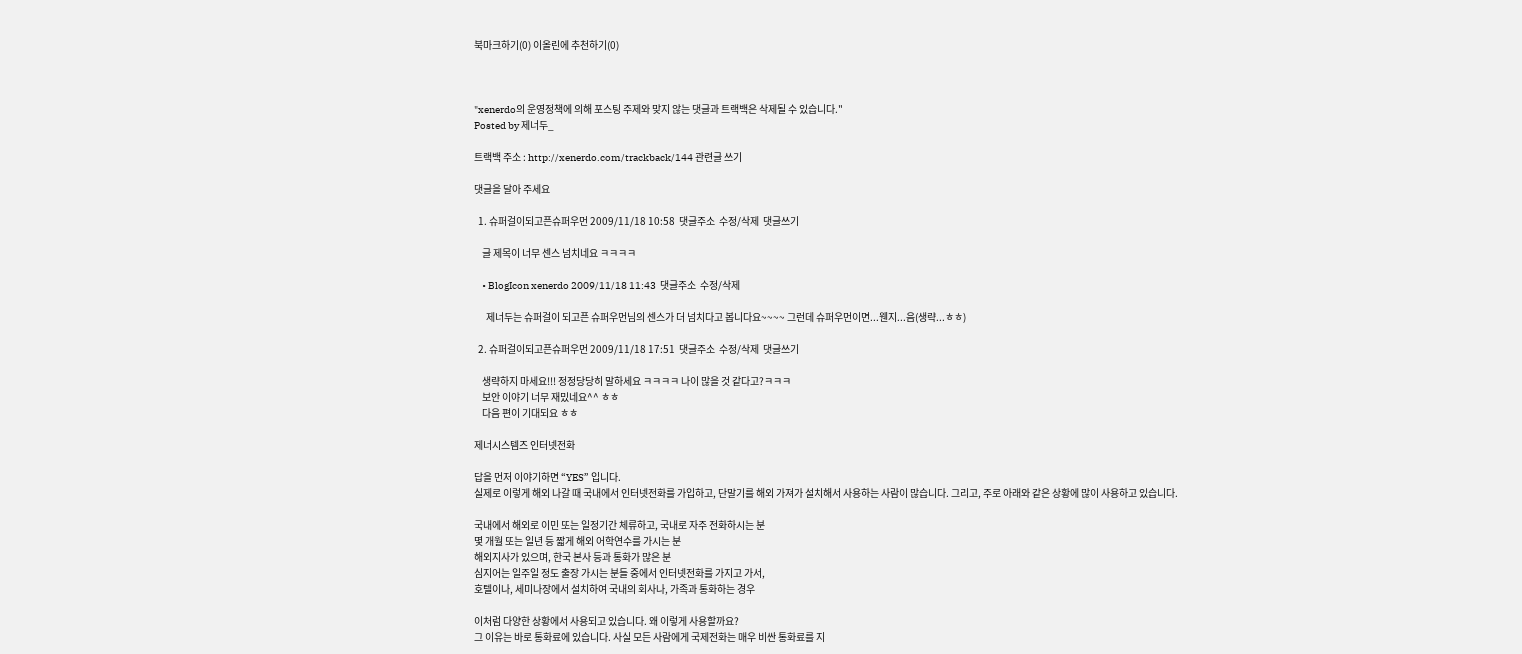북마크하기(0) 이올린에 추천하기(0)



"xenerdo의 운영정책에 의해 포스팅 주제와 맞지 않는 댓글과 트랙백은 삭제될 수 있습니다."
Posted by 제너두_

트랙백 주소 : http://xenerdo.com/trackback/144 관련글 쓰기

댓글을 달아 주세요

  1. 슈퍼걸이되고픈슈퍼우먼 2009/11/18 10:58  댓글주소  수정/삭제  댓글쓰기

    글 제목이 너무 센스 넘치네요 ㅋㅋㅋㅋ

    • BlogIcon xenerdo 2009/11/18 11:43  댓글주소  수정/삭제

      제너두는 슈퍼걸이 되고픈 슈퍼우먼님의 센스가 더 넘치다고 봅니다요~~~~ 그런데 슈퍼우먼이면...웬지...음(생략...ㅎㅎ)

  2. 슈퍼걸이되고픈슈퍼우먼 2009/11/18 17:51  댓글주소  수정/삭제  댓글쓰기

    생략하지 마세요!!! 정정당당히 말하세요 ㅋㅋㅋㅋ 나이 많을 것 같다고?ㅋㅋㅋ
    보안 이야기 너무 재밌네요^^ ㅎㅎ
    다음 편이 기대되요 ㅎㅎ

제너시스템즈 인터넷전화

답을 먼저 이야기하면 “YES” 입니다.
실제로 이렇게 해외 나갈 때 국내에서 인터넷전화를 가입하고, 단말기를 해외 가져가 설치해서 사용하는 사람이 많습니다. 그리고, 주로 아래와 같은 상황에 많이 사용하고 있습니다.

국내에서 해외로 이민 또는 일정기간 체류하고, 국내로 자주 전화하시는 분
몇 개월 또는 일년 등 짧게 해외 어학연수를 가시는 분
해외지사가 있으며, 한국 본사 등과 통화가 많은 분
심지어는 일주일 정도 출장 가시는 분들 중에서 인터넷전화를 가지고 가서,
호텔이나, 세미나장에서 설치하여 국내의 회사나, 가족과 통화하는 경우

이처럼 다양한 상황에서 사용되고 있습니다. 왜 이렇게 사용할까요?
그 이유는 바로 통화료에 있습니다. 사실 모든 사람에게 국제전화는 매우 비싼 통화료를 지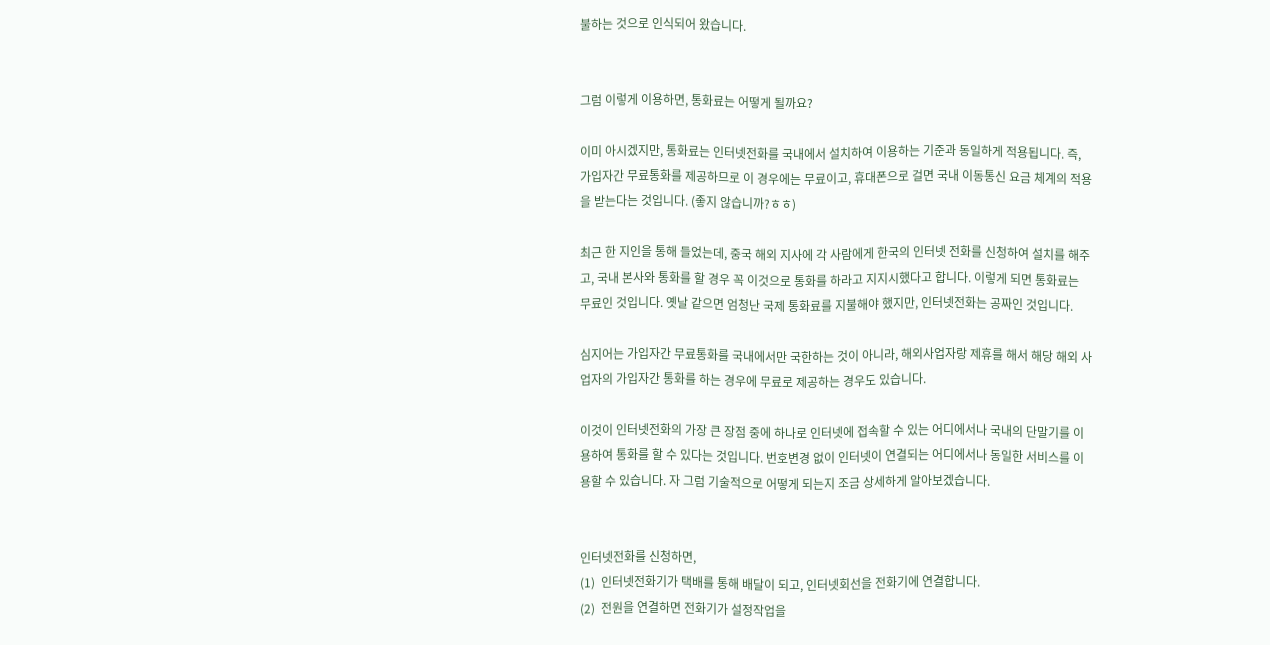불하는 것으로 인식되어 왔습니다.


그럼 이렇게 이용하면, 통화료는 어떻게 될까요?

이미 아시겠지만, 통화료는 인터넷전화를 국내에서 설치하여 이용하는 기준과 동일하게 적용됩니다. 즉, 가입자간 무료통화를 제공하므로 이 경우에는 무료이고, 휴대폰으로 걸면 국내 이동통신 요금 체계의 적용을 받는다는 것입니다. (좋지 않습니까?ㅎㅎ)

최근 한 지인을 통해 들었는데, 중국 해외 지사에 각 사람에게 한국의 인터넷 전화를 신청하여 설치를 해주고, 국내 본사와 통화를 할 경우 꼭 이것으로 통화를 하라고 지지시했다고 합니다. 이렇게 되면 통화료는 무료인 것입니다. 옛날 같으면 엄청난 국제 통화료를 지불해야 했지만, 인터넷전화는 공짜인 것입니다.

심지어는 가입자간 무료통화를 국내에서만 국한하는 것이 아니라, 해외사업자랑 제휴를 해서 해당 해외 사업자의 가입자간 통화를 하는 경우에 무료로 제공하는 경우도 있습니다.

이것이 인터넷전화의 가장 큰 장점 중에 하나로 인터넷에 접속할 수 있는 어디에서나 국내의 단말기를 이용하여 통화를 할 수 있다는 것입니다. 번호변경 없이 인터넷이 연결되는 어디에서나 동일한 서비스를 이용할 수 있습니다. 자 그럼 기술적으로 어떻게 되는지 조금 상세하게 알아보겠습니다.


인터넷전화를 신청하면,
(1)  인터넷전화기가 택배를 통해 배달이 되고, 인터넷회선을 전화기에 연결합니다.
(2)  전원을 연결하면 전화기가 설정작업을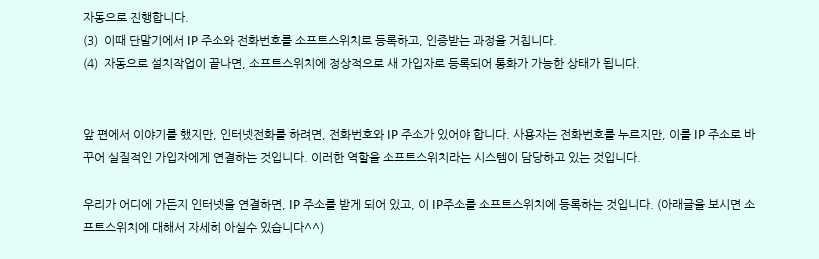자동으로 진행합니다.
(3)  이때 단말기에서 IP 주소와 전화번호를 소프트스위치로 등록하고, 인증받는 과정을 거칩니다.
(4)  자동으로 설치작업이 끝나면, 소프트스위치에 정상적으로 새 가입자로 등록되어 통화가 가능한 상태가 됩니다.


앞 편에서 이야기를 했지만, 인터넷전화를 하려면, 전화번호와 IP 주소가 있어야 합니다. 사용자는 전화번호를 누르지만, 이를 IP 주소로 바꾸어 실질적인 가입자에게 연결하는 것입니다. 이러한 역할을 소프트스위치라는 시스템이 담당하고 있는 것입니다.

우리가 어디에 가든지 인터넷을 연결하면, IP 주소를 받게 되어 있고, 이 IP주소를 소프트스위치에 등록하는 것입니다. (아래글을 보시면 소프트스위치에 대해서 자세히 아실수 있습니다^^)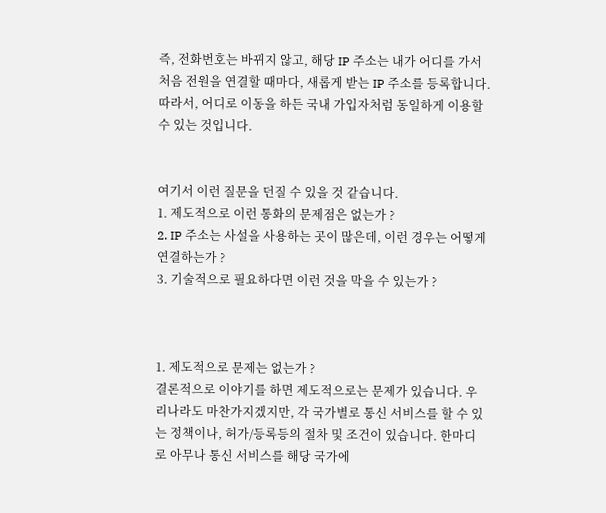즉, 전화번호는 바뀌지 않고, 해당 IP 주소는 내가 어디를 가서 처음 전원을 연결할 때마다, 새롭게 받는 IP 주소를 등록합니다. 따라서, 어디로 이동을 하든 국내 가입자처럼 동일하게 이용할 수 있는 것입니다.


여기서 이런 질문을 던질 수 있을 것 같습니다.
1. 제도적으로 이런 통화의 문제점은 없는가 ?
2. IP 주소는 사설을 사용하는 곳이 많은데, 이런 경우는 어떻게 연결하는가 ?
3. 기술적으로 필요하다면 이런 것을 막을 수 있는가 ?



1. 제도적으로 문제는 없는가 ?
결론적으로 이야기를 하면 제도적으로는 문제가 있습니다. 우리나라도 마찬가지겠지만, 각 국가별로 통신 서비스를 할 수 있는 정책이나, 허가/등록등의 절차 및 조건이 있습니다. 한마디로 아무나 통신 서비스를 해당 국가에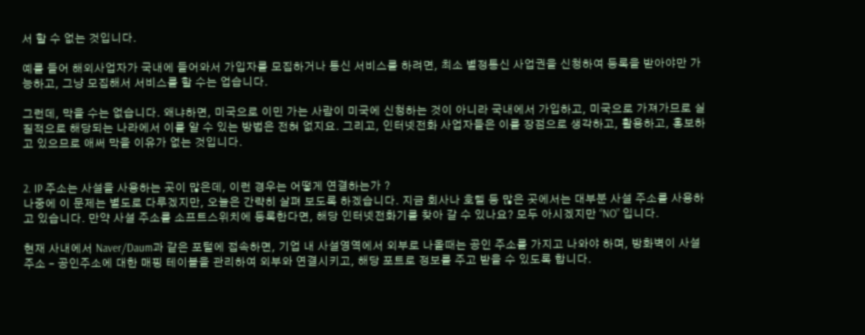서 할 수 없는 것입니다.

예를 들어 해외사업자가 국내에 들어와서 가입자를 모집하거나 통신 서비스를 하려면, 최소 별정통신 사업권을 신청하여 등록을 받아야만 가능하고, 그냥 모집해서 서비스를 할 수는 업습니다.

그런데, 막을 수는 없습니다. 왜냐하면, 미국으로 이민 가는 사람이 미국에 신청하는 것이 아니라 국내에서 가입하고, 미국으로 가져가므로 실질적으로 해당되는 나라에서 이를 알 수 있는 방법은 전혀 없지요. 그리고, 인터넷전화 사업자들은 이를 장점으로 생각하고, 활용하고, 홍보하고 있으므로 애써 막을 이유가 없는 것입니다.


2. IP 주소는 사설을 사용하는 곳이 많은데, 이런 경우는 어떻게 연결하는가 ?
나중에 이 문제는 별도로 다루겠지만, 오늘은 간략히 살펴 보도록 하겠습니다. 지금 회사나 호텔 등 많은 곳에서는 대부분 사설 주소를 사용하고 있습니다. 만약 사설 주소를 소프트스위치에 등록한다면, 해당 인터넷전화기를 찾아 갈 수 있나요? 모두 아시겠지만 “NO” 입니다.

현재 사내에서 Naver/Daum과 같은 포털에 접속하면, 기업 내 사설영역에서 외부로 나올때는 공인 주소를 가지고 나와야 하며, 방화벽이 사설주소 – 공인주소에 대한 매핑 테이블을 관리하여 외부와 연결시키고, 해당 포트로 정보를 주고 받을 수 있도록 합니다.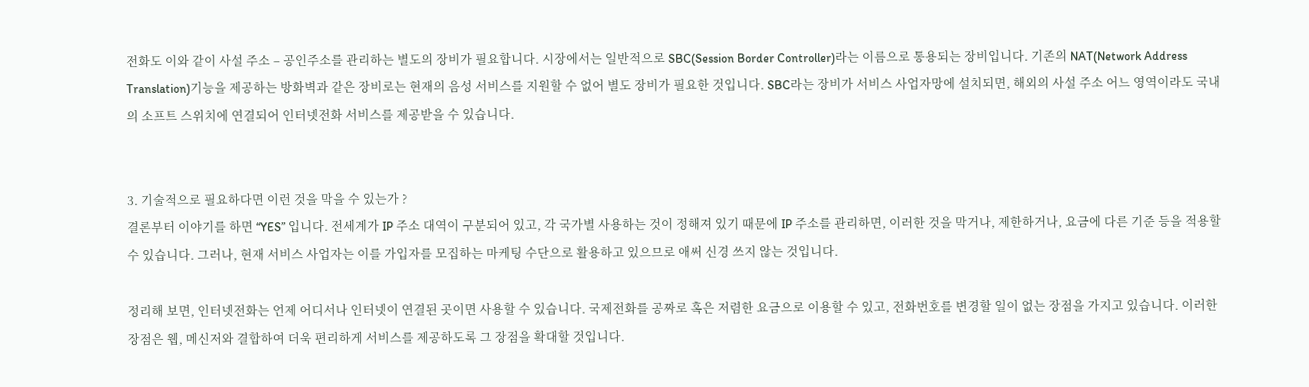전화도 이와 같이 사설 주소 – 공인주소를 관리하는 별도의 장비가 필요합니다. 시장에서는 일반적으로 SBC(Session Border Controller)라는 이름으로 통용되는 장비입니다. 기존의 NAT(Network Address Translation)기능을 제공하는 방화벽과 같은 장비로는 현재의 음성 서비스를 지원할 수 없어 별도 장비가 필요한 것입니다. SBC라는 장비가 서비스 사업자망에 설치되면, 해외의 사설 주소 어느 영역이라도 국내의 소프트 스위치에 연결되어 인터넷전화 서비스를 제공받을 수 있습니다.


3. 기술적으로 필요하다면 이런 것을 막을 수 있는가 ?
결론부터 이야기를 하면 “YES” 입니다. 전세계가 IP 주소 대역이 구분되어 있고, 각 국가별 사용하는 것이 정해져 있기 때문에 IP 주소를 관리하면, 이러한 것을 막거나, 제한하거나, 요금에 다른 기준 등을 적용할 수 있습니다. 그러나, 현재 서비스 사업자는 이를 가입자를 모집하는 마케팅 수단으로 활용하고 있으므로 애써 신경 쓰지 않는 것입니다.

정리해 보면, 인터넷전화는 언제 어디서나 인터넷이 연결된 곳이면 사용할 수 있습니다. 국제전화를 공짜로 혹은 저렴한 요금으로 이용할 수 있고, 전화번호를 변경할 일이 없는 장점을 가지고 있습니다. 이러한 장점은 웹, 메신저와 결합하여 더욱 편리하게 서비스를 제공하도록 그 장점을 확대할 것입니다.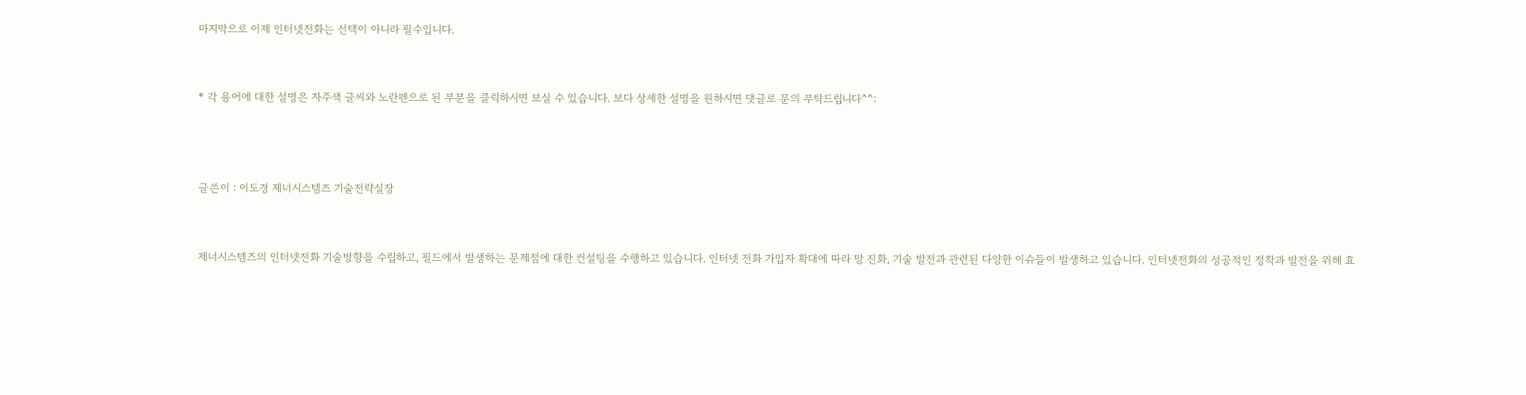마지막으로 이제 인터넷전화는 선택이 아니라 필수입니다.


* 각 용어에 대한 설명은 자주색 글씨와 노란펜으로 된 부분을 클릭하시면 보실 수 있습니다. 보다 상세한 설명을 원하시면 댓글로 문의 부탁드립니다^^:



글쓴이 : 이도경 제너시스템즈 기술전략실장


제너시스템즈의 인터넷전화 기술방향을 수립하고, 필드에서 발생하는 문제점에 대한 컨설팅을 수행하고 있습니다. 인터넷 전화 가입자 확대에 따라 망 진화, 기술 발전과 관련된 다양한 이슈들이 발생하고 있습니다. 인터넷전화의 성공적인 정착과 발전을 위해 효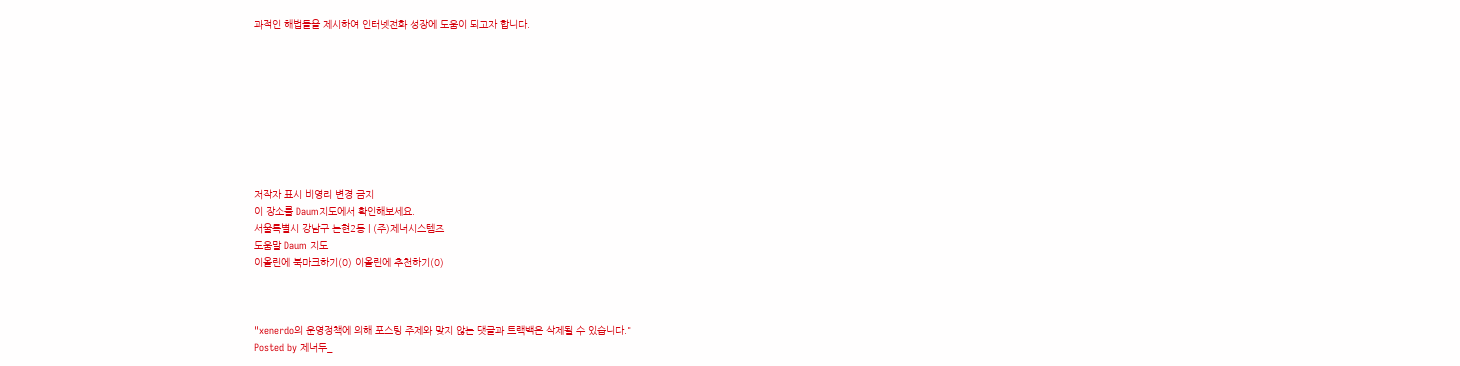과적인 해법들을 제시하여 인터넷전화 성장에 도움이 되고자 합니다.









저작자 표시 비영리 변경 금지
이 장소를 Daum지도에서 확인해보세요.
서울특별시 강남구 논현2동 | (주)제너시스템즈
도움말 Daum 지도
이올린에 북마크하기(0) 이올린에 추천하기(0)



"xenerdo의 운영정책에 의해 포스팅 주제와 맞지 않는 댓글과 트랙백은 삭제될 수 있습니다."
Posted by 제너두_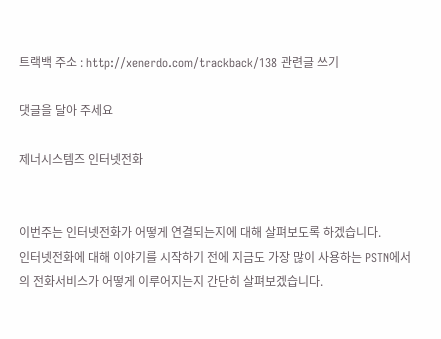트랙백 주소 : http://xenerdo.com/trackback/138 관련글 쓰기

댓글을 달아 주세요

제너시스템즈 인터넷전화


이번주는 인터넷전화가 어떻게 연결되는지에 대해 살펴보도록 하겠습니다.
인터넷전화에 대해 이야기를 시작하기 전에 지금도 가장 많이 사용하는 PSTN에서의 전화서비스가 어떻게 이루어지는지 간단히 살펴보겠습니다.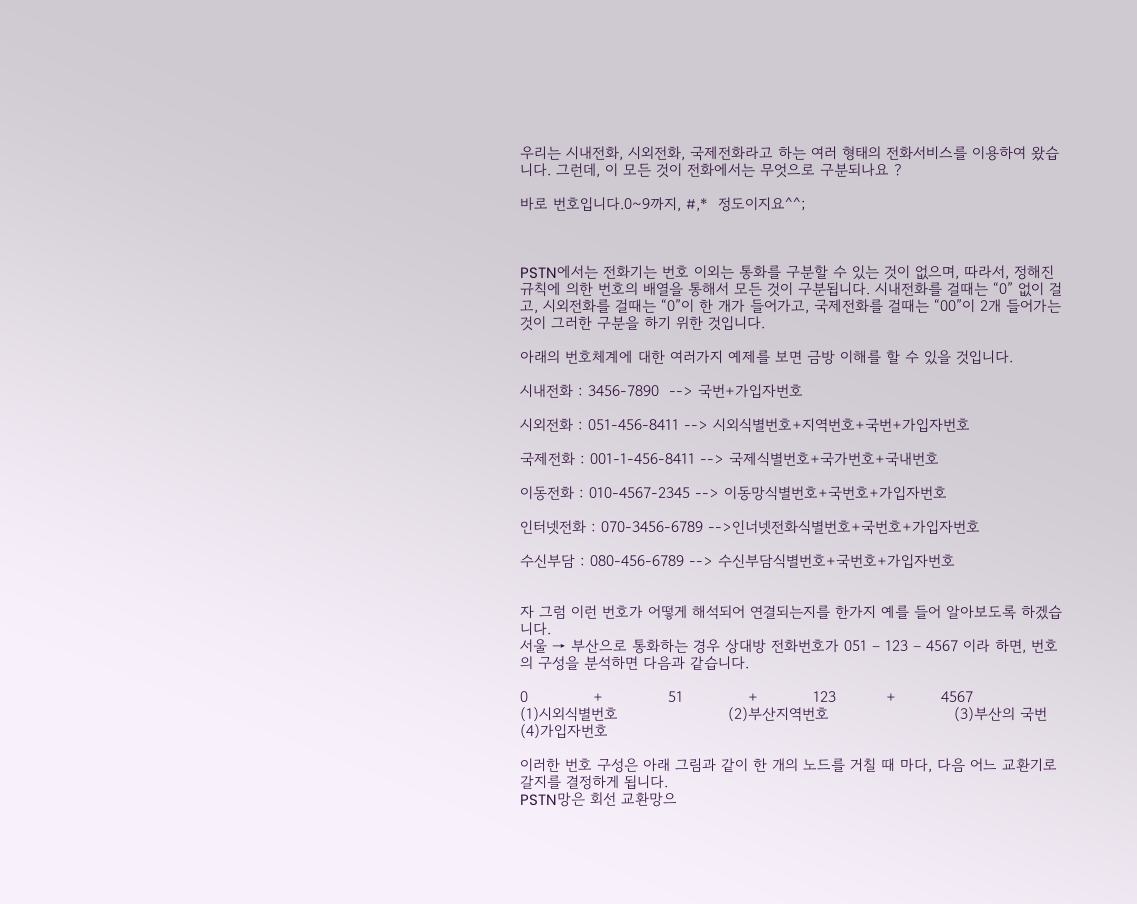우리는 시내전화, 시외전화, 국제전화라고 하는 여러 형태의 전화서비스를 이용하여 왔습니다. 그런데, 이 모든 것이 전화에서는 무엇으로 구분되나요 ?

바로 번호입니다.0~9까지, #,*  정도이지요^^;



PSTN에서는 전화기는 번호 이외는 통화를 구분할 수 있는 것이 없으며, 따라서, 정해진 규칙에 의한 번호의 배열을 통해서 모든 것이 구분됩니다. 시내전화를 걸때는 “0” 없이 걸고, 시외전화를 걸때는 “0”이 한 개가 들어가고, 국제전화를 걸때는 “00”이 2개 들어가는 것이 그러한 구분을 하기 위한 것입니다.

아래의 번호체계에 대한 여러가지 예제를 보면 금방 이해를 할 수 있을 것입니다.

시내전화 : 3456-7890  --> 국번+가입자번호

시외전화 : 051-456-8411 --> 시외식별번호+지역번호+국번+가입자번호

국제전화 : 001-1-456-8411 --> 국제식별번호+국가번호+국내번호

이동전화 : 010-4567-2345 --> 이동망식별번호+국번호+가입자번호

인터넷전화 : 070-3456-6789 -->인너넷전화식별번호+국번호+가입자번호

수신부담 : 080-456-6789 --> 수신부담식별번호+국번호+가입자번호


자 그럼 이런 번호가 어떻게 해석되어 연결되는지를 한가지 예를 들어 알아보도록 하겠습니다.
서울 → 부산으로 통화하는 경우 상대방 전화번호가 051 – 123 – 4567 이라 하면, 번호의 구성을 분석하면 다음과 같습니다.

0             +             51             +           123          +         4567
(1)시외식별번호                      (2)부산지역번호                         (3)부산의 국번                 (4)가입자번호

이러한 번호 구성은 아래 그림과 같이 한 개의 노드를 거칠 때 마다, 다음 어느 교환기로 갈지를 결정하게 됩니다.
PSTN망은 회선 교환망으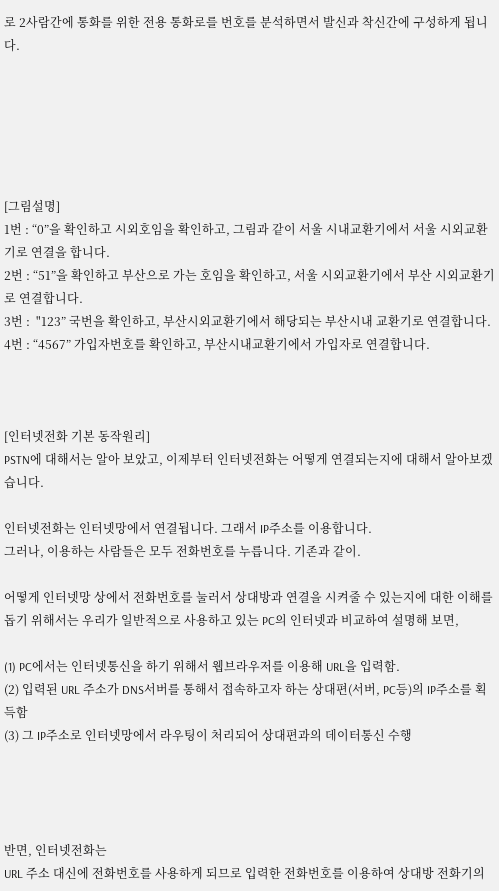로 2사람간에 통화를 위한 전용 통화로를 번호를 분석하면서 발신과 착신간에 구성하게 됩니다.






[그림설명]
1번 : “0”을 확인하고 시외호임을 확인하고, 그림과 같이 서울 시내교환기에서 서울 시외교환기로 연결을 합니다.
2번 : “51”을 확인하고 부산으로 가는 호임을 확인하고, 서울 시외교환기에서 부산 시외교환기로 연결합니다.
3번 :  "123” 국번을 확인하고, 부산시외교환기에서 해당되는 부산시내 교환기로 연결합니다.
4번 : “4567” 가입자번호를 확인하고, 부산시내교환기에서 가입자로 연결합니다.



[인터넷전화 기본 동작원리]
PSTN에 대해서는 알아 보았고, 이제부터 인터넷전화는 어떻게 연결되는지에 대해서 알아보겠습니다.

인터넷전화는 인터넷망에서 연결됩니다. 그래서 IP주소를 이용합니다.
그러나, 이용하는 사람들은 모두 전화번호를 누릅니다. 기존과 같이.

어떻게 인터넷망 상에서 전화번호를 눌러서 상대방과 연결을 시켜줄 수 있는지에 대한 이해를 돕기 위해서는 우리가 일반적으로 사용하고 있는 PC의 인터넷과 비교하여 설명해 보면,

(1) PC에서는 인터넷통신을 하기 위해서 웹브라우저를 이용해 URL을 입력함.
(2) 입력된 URL 주소가 DNS서버를 통해서 접속하고자 하는 상대편(서버, PC등)의 IP주소를 획득함
(3) 그 IP주소로 인터넷망에서 라우팅이 처리되어 상대편과의 데이터통신 수행




반면, 인터넷전화는
URL 주소 대신에 전화번호를 사용하게 되므로 입력한 전화번호를 이용하여 상대방 전화기의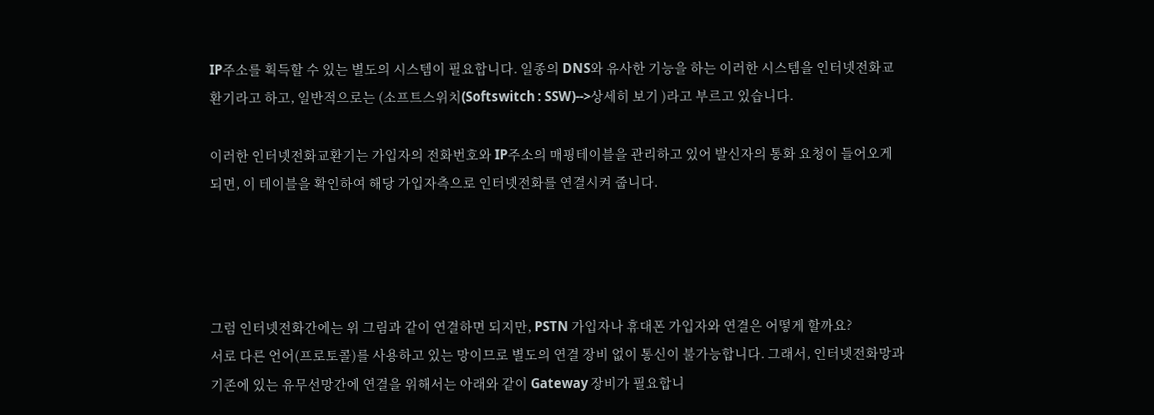IP주소를 획득할 수 있는 별도의 시스템이 필요합니다. 일종의 DNS와 유사한 기능을 하는 이러한 시스템을 인터넷전화교환기라고 하고, 일반적으로는 (소프트스위치(Softswitch : SSW)-->상세히 보기 )라고 부르고 있습니다.

이러한 인터넷전화교환기는 가입자의 전화번호와 IP주소의 매핑테이블을 관리하고 있어 발신자의 통화 요청이 들어오게 되면, 이 테이블을 확인하여 해당 가입자측으로 인터넷전화를 연결시켜 줍니다.




그럼 인터넷전화간에는 위 그림과 같이 연결하면 되지만, PSTN 가입자나 휴대폰 가입자와 연결은 어떻게 할까요?
서로 다른 언어(프로토콜)를 사용하고 있는 망이므로 별도의 연결 장비 없이 통신이 불가능합니다. 그래서, 인터넷전화망과 기존에 있는 유무선망간에 연결을 위해서는 아래와 같이 Gateway 장비가 필요합니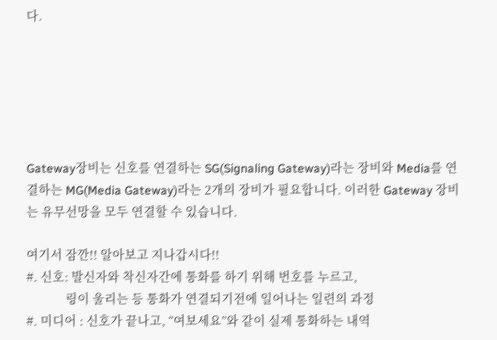다.






Gateway장비는 신호를 연결하는 SG(Signaling Gateway)라는 장비와 Media를 연결하는 MG(Media Gateway)라는 2개의 장비가 필요합니다. 이러한 Gateway 장비는 유무선망을 모두 연결할 수 있습니다.

여기서 잠깐!! 알아보고 지나갑시다!!
#. 신호: 발신자와 착신자간에 통화를 하기 위해 번호를 누르고,
             링이 울리는 등 통화가 연결되기전에 일어나는 일련의 과정
#. 미디어 : 신호가 끝나고, “여보세요”와 같이 실제 통화하는 내역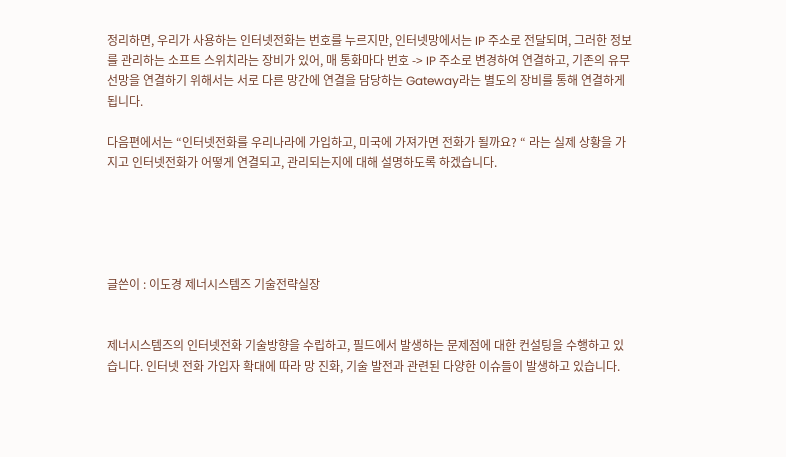정리하면, 우리가 사용하는 인터넷전화는 번호를 누르지만, 인터넷망에서는 IP 주소로 전달되며, 그러한 정보를 관리하는 소프트 스위치라는 장비가 있어, 매 통화마다 번호 -> IP 주소로 변경하여 연결하고, 기존의 유무선망을 연결하기 위해서는 서로 다른 망간에 연결을 담당하는 Gateway라는 별도의 장비를 통해 연결하게 됩니다.

다음편에서는 “인터넷전화를 우리나라에 가입하고, 미국에 가져가면 전화가 될까요? “ 라는 실제 상황을 가지고 인터넷전화가 어떻게 연결되고, 관리되는지에 대해 설명하도록 하겠습니다.





글쓴이 : 이도경 제너시스템즈 기술전략실장


제너시스템즈의 인터넷전화 기술방향을 수립하고, 필드에서 발생하는 문제점에 대한 컨설팅을 수행하고 있습니다. 인터넷 전화 가입자 확대에 따라 망 진화, 기술 발전과 관련된 다양한 이슈들이 발생하고 있습니다.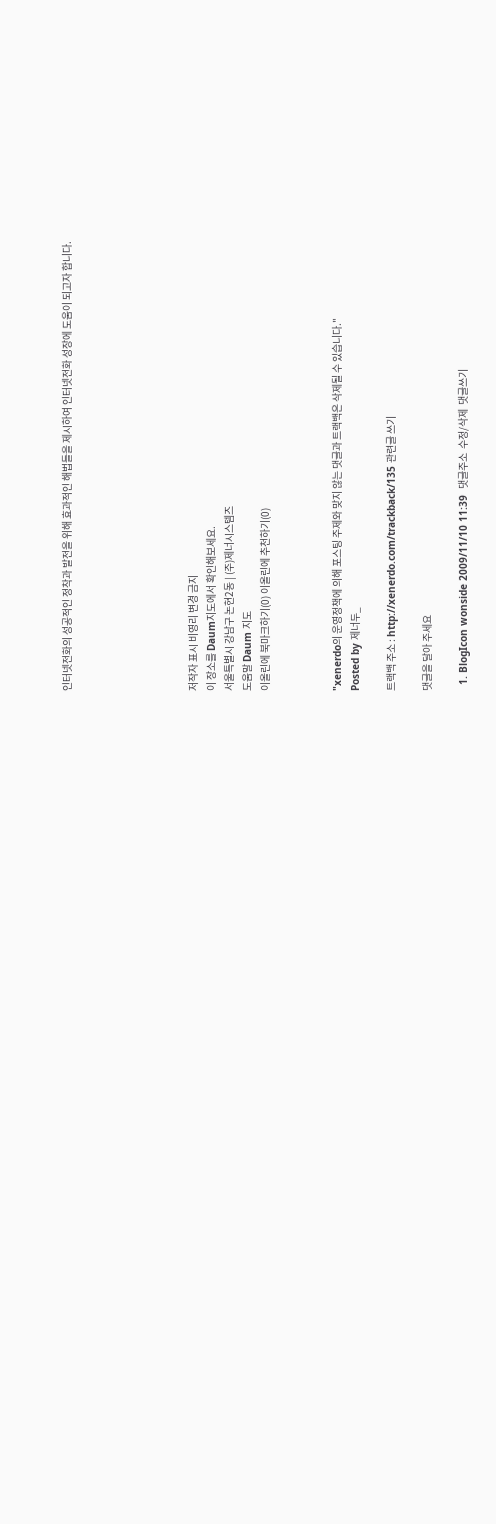인터넷전화의 성공적인 정착과 발전을 위해 효과적인 해법들을 제시하여 인터넷전화 성장에 도움이 되고자 합니다.






저작자 표시 비영리 변경 금지
이 장소를 Daum지도에서 확인해보세요.
서울특별시 강남구 논현2동 | (주)제너시스템즈
도움말 Daum 지도
이올린에 북마크하기(0) 이올린에 추천하기(0)



"xenerdo의 운영정책에 의해 포스팅 주제와 맞지 않는 댓글과 트랙백은 삭제될 수 있습니다."
Posted by 제너두_

트랙백 주소 : http://xenerdo.com/trackback/135 관련글 쓰기

댓글을 달아 주세요

  1. BlogIcon wonside 2009/11/10 11:39  댓글주소  수정/삭제  댓글쓰기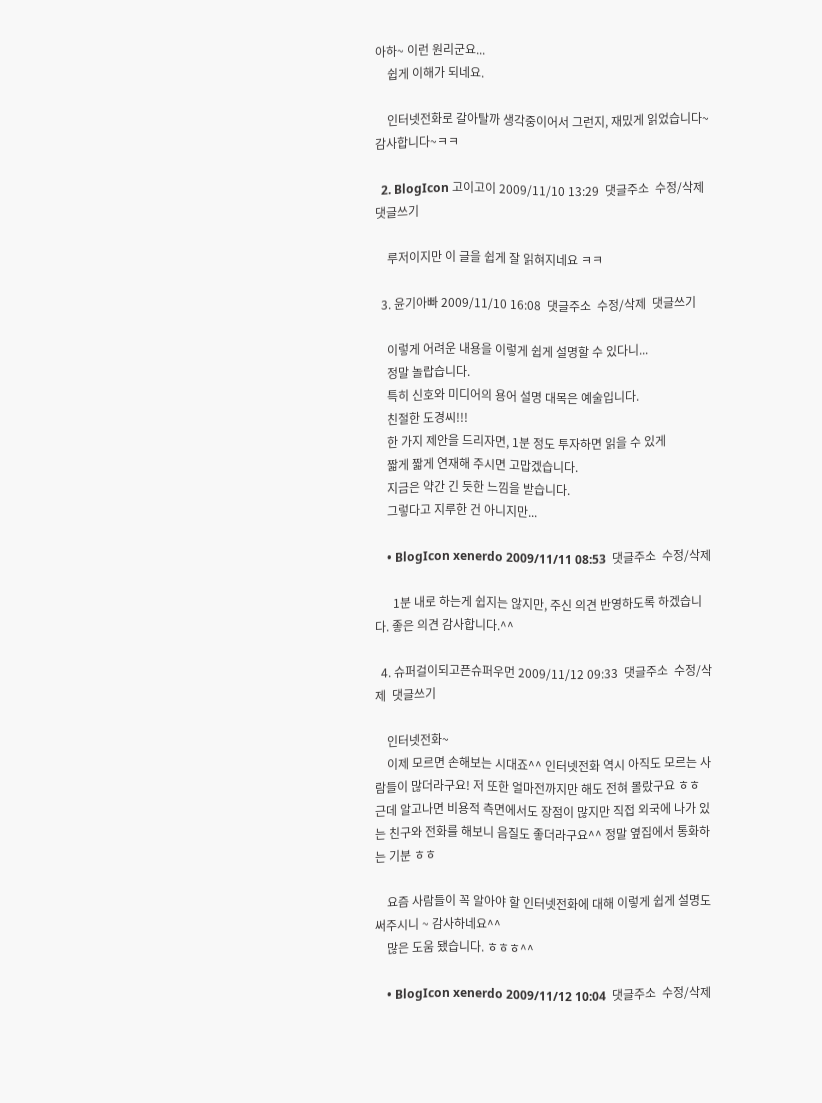아하~ 이런 원리군요...
    쉽게 이해가 되네요.

    인터넷전화로 갈아탈까 생각중이어서 그런지, 재밌게 읽었습니다~ 감사합니다~ㅋㅋ

  2. BlogIcon 고이고이 2009/11/10 13:29  댓글주소  수정/삭제  댓글쓰기

    루저이지만 이 글을 쉽게 잘 읽혀지네요 ㅋㅋ

  3. 윤기아빠 2009/11/10 16:08  댓글주소  수정/삭제  댓글쓰기

    이렇게 어려운 내용을 이렇게 쉽게 설명할 수 있다니...
    정말 놀랍습니다.
    특히 신호와 미디어의 용어 설명 대목은 예술입니다.
    친절한 도경씨!!!
    한 가지 제안을 드리자면, 1분 정도 투자하면 읽을 수 있게
    짧게 짧게 연재해 주시면 고맙겠습니다.
    지금은 약간 긴 듯한 느낌을 받습니다.
    그렇다고 지루한 건 아니지만...

    • BlogIcon xenerdo 2009/11/11 08:53  댓글주소  수정/삭제

      1분 내로 하는게 쉽지는 않지만, 주신 의견 반영하도록 하겠습니다. 좋은 의견 감사합니다.^^

  4. 슈퍼걸이되고픈슈퍼우먼 2009/11/12 09:33  댓글주소  수정/삭제  댓글쓰기

    인터넷전화~
    이제 모르면 손해보는 시대죠^^ 인터넷전화 역시 아직도 모르는 사람들이 많더라구요! 저 또한 얼마전까지만 해도 전혀 몰랐구요 ㅎㅎ 근데 알고나면 비용적 측면에서도 장점이 많지만 직접 외국에 나가 있는 친구와 전화를 해보니 음질도 좋더라구요^^ 정말 옆집에서 통화하는 기분 ㅎㅎ

    요즘 사람들이 꼭 알아야 할 인터넷전화에 대해 이렇게 쉽게 설명도 써주시니 ~ 감사하네요^^
    많은 도움 됐습니다. ㅎㅎㅎ^^

    • BlogIcon xenerdo 2009/11/12 10:04  댓글주소  수정/삭제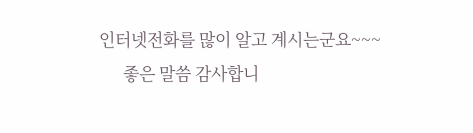인터넷전화를 많이 알고 계시는군요~~~
      좋은 말씀 감사합니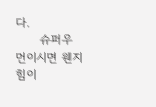다.
      슈퍼우먼이시면 웬지 힘이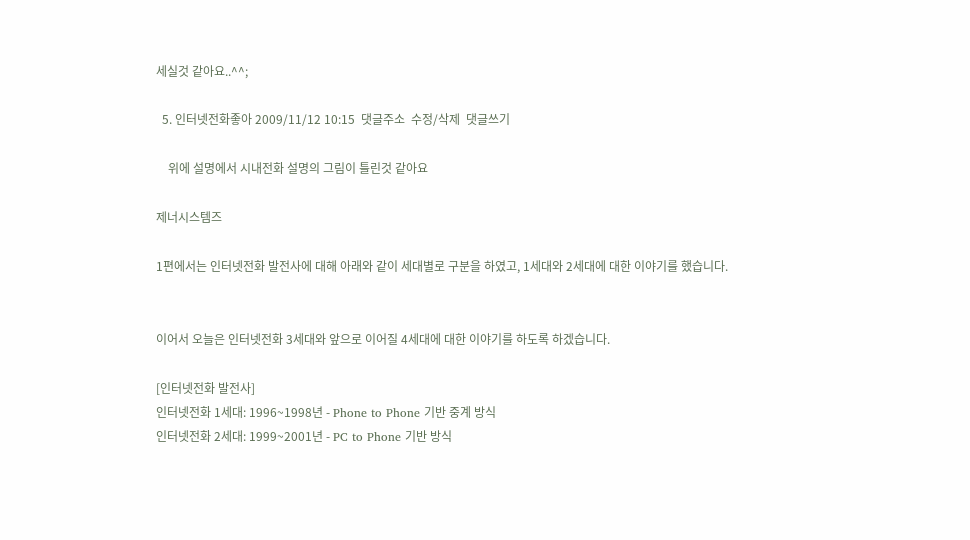세실것 같아요..^^;

  5. 인터넷전화좋아 2009/11/12 10:15  댓글주소  수정/삭제  댓글쓰기

    위에 설명에서 시내전화 설명의 그림이 틀린것 같아요

제너시스템즈

1편에서는 인터넷전화 발전사에 대해 아래와 같이 세대별로 구분을 하였고, 1세대와 2세대에 대한 이야기를 했습니다.


이어서 오늘은 인터넷전화 3세대와 앞으로 이어질 4세대에 대한 이야기를 하도록 하겠습니다.

[인터넷전화 발전사]
인터넷전화 1세대: 1996~1998년 - Phone to Phone 기반 중계 방식
인터넷전화 2세대: 1999~2001년 - PC to Phone 기반 방식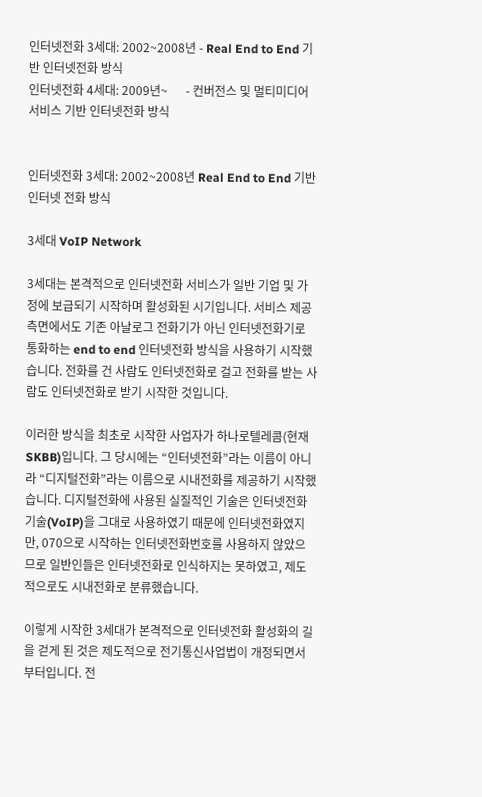인터넷전화 3세대: 2002~2008년 - Real End to End 기반 인터넷전화 방식
인터넷전화 4세대: 2009년~      - 컨버전스 및 멀티미디어 서비스 기반 인터넷전화 방식


인터넷전화 3세대: 2002~2008년 Real End to End 기반 인터넷 전화 방식

3세대 VoIP Network

3세대는 본격적으로 인터넷전화 서비스가 일반 기업 및 가정에 보급되기 시작하며 활성화된 시기입니다. 서비스 제공 측면에서도 기존 아날로그 전화기가 아닌 인터넷전화기로 통화하는 end to end 인터넷전화 방식을 사용하기 시작했습니다. 전화를 건 사람도 인터넷전화로 걸고 전화를 받는 사람도 인터넷전화로 받기 시작한 것입니다.

이러한 방식을 최초로 시작한 사업자가 하나로텔레콤(현재 SKBB)입니다. 그 당시에는 “인터넷전화”라는 이름이 아니라 “디지털전화”라는 이름으로 시내전화를 제공하기 시작했습니다. 디지털전화에 사용된 실질적인 기술은 인터넷전화 기술(VoIP)을 그대로 사용하였기 때문에 인터넷전화였지만, 070으로 시작하는 인터넷전화번호를 사용하지 않았으므로 일반인들은 인터넷전화로 인식하지는 못하였고, 제도적으로도 시내전화로 분류했습니다.

이렇게 시작한 3세대가 본격적으로 인터넷전화 활성화의 길을 걷게 된 것은 제도적으로 전기통신사업법이 개정되면서부터입니다. 전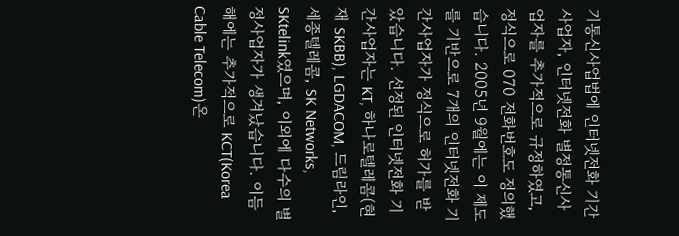기통신사업법에 인터넷전화 기간사업자, 인터넷전화 별정통신사업자를 추가적으로 규정하였고, 정식으로 070 전화번호도 정의했습니다. 2005년 9월에는 이 제도를 기반으로 7개의 인터넷전화 기간사업자가 정식으로 허가를 받았습니다. 선정된 인터넷전화 기간사업자는 KT, 하나로텔레콤(현재 SKBB), LGDACOM, 드림라인, 세종텔레콤, SK Networks, SKtelink였으며, 이외에 다수의 별정사업자가 생겨났습니다. 이듬해에는 추가적으로 KCT(Korea Cable Telecom)온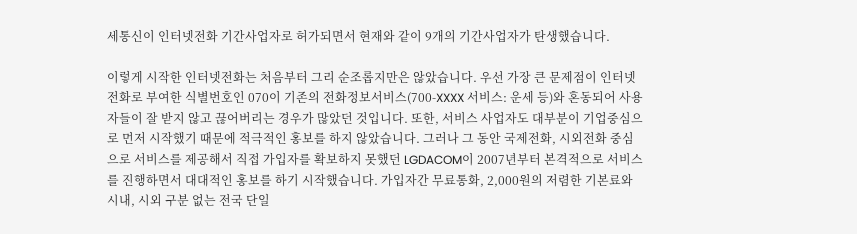세통신이 인터넷전화 기간사업자로 허가되면서 현재와 같이 9개의 기간사업자가 탄생했습니다.

이렇게 시작한 인터넷전화는 처음부터 그리 순조롭지만은 않았습니다. 우선 가장 큰 문제점이 인터넷전화로 부여한 식별번호인 070이 기존의 전화정보서비스(700-XXXX 서비스: 운세 등)와 혼동되어 사용자들이 잘 받지 않고 끊어버리는 경우가 많았던 것입니다. 또한, 서비스 사업자도 대부분이 기업중심으로 먼저 시작했기 때문에 적극적인 홍보를 하지 않았습니다. 그러나 그 동안 국제전화, 시외전화 중심으로 서비스를 제공해서 직접 가입자를 확보하지 못했던 LGDACOM이 2007년부터 본격적으로 서비스를 진행하면서 대대적인 홍보를 하기 시작했습니다. 가입자간 무료통화, 2,000원의 저렴한 기본료와 시내, 시외 구분 없는 전국 단일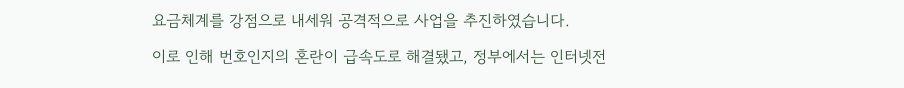요금체계를 강점으로 내세워 공격적으로 사업을 추진하였습니다.

이로 인해 번호인지의 혼란이 급속도로 해결됐고, 정부에서는 인터넷전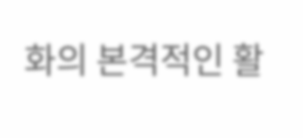화의 본격적인 활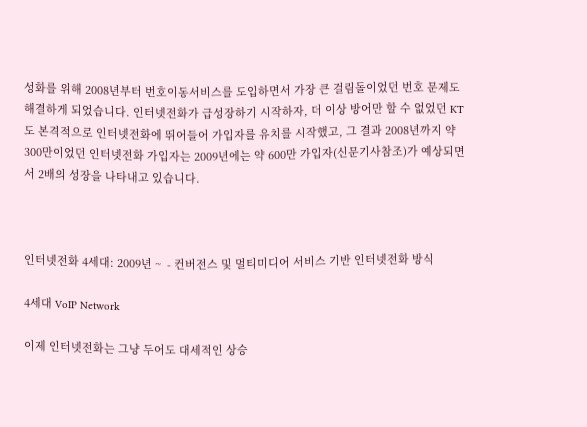성화를 위해 2008년부터 번호이동서비스를 도입하면서 가장 큰 걸림돌이었던 번호 문제도 해결하게 되었습니다. 인터넷전화가 급성장하기 시작하자, 더 이상 방어만 할 수 없었던 KT도 본격적으로 인터넷전화에 뛰어들어 가입자를 유치를 시작했고, 그 결과 2008년까지 약300만이었던 인터넷전화 가입자는 2009년에는 약 600만 가입자(신문기사참조)가 예상되면서 2배의 성장을 나타내고 있습니다.



인터넷전화 4세대: 2009년 ~  - 컨버전스 및 멀티미디어 서비스 기반 인터넷전화 방식

4세대 VoIP Network

이제 인터넷전화는 그냥 두어도 대세적인 상승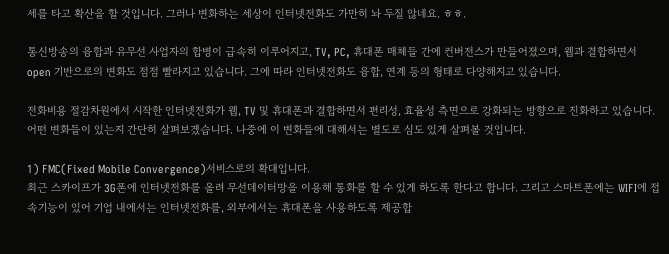세를 타고 확산을 할 것입니다. 그러나 변화하는 세상이 인터넷전화도 가만히 놔 두질 않네요. ㅎㅎ.

통신방송의 융합과 유무선 사업자의 합병이 급속히 이루어지고, TV, PC, 휴대폰 매체들 간에 컨버전스가 만들어졌으며, 웹과 결합하면서 open 기반으로의 변화도 점점 빨라지고 있습니다. 그에 따라 인터넷전화도 융합, 연계 등의 형태로 다양해지고 있습니다.

전화비용 절감차원에서 시작한 인터넷전화가 웹, TV 및 휴대폰과 결합하면서 편리성, 효율성 측면으로 강화되는 방향으로 진화하고 있습니다. 어떤 변화들이 있는지 간단히 살펴보겠습니다. 나중에 이 변화들에 대해서는 별도로 심도 있게 살펴볼 것입니다.

1) FMC(Fixed Mobile Convergence)서비스로의 확대입니다.
최근 스카이프가 3G폰에 인터넷전화를 올려 무선데이터망을 이용해 통화를 할 수 있게 하도록 한다고 합니다. 그리고 스마트폰에는 WIFI에 접속기능이 있어 기업 내에서는 인터넷전화를, 외부에서는 휴대폰을 사용하도록 제공합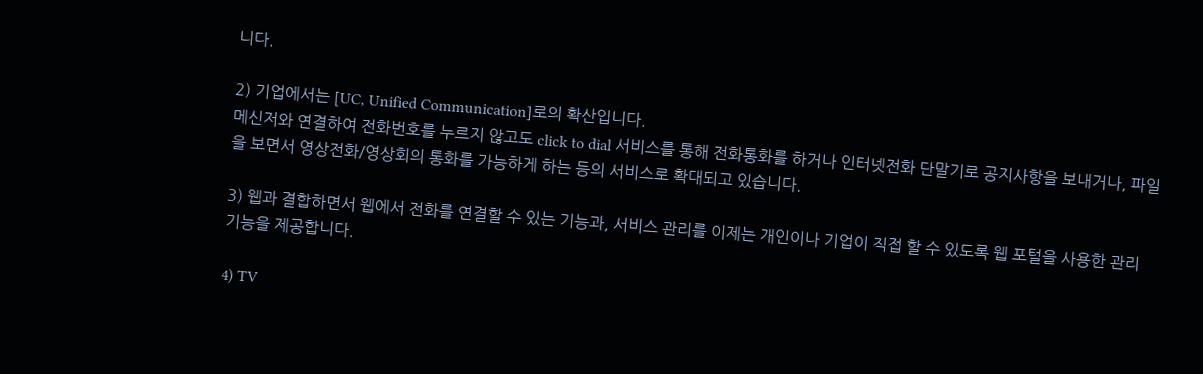니다.

2) 기업에서는 [UC, Unified Communication]로의 확산입니다.
메신저와 연결하여 전화번호를 누르지 않고도 click to dial 서비스를 통해 전화통화를 하거나 인터넷전화 단말기로 공지사항을 보내거나, 파일을 보면서 영상전화/영상회의 통화를 가능하게 하는 등의 서비스로 확대되고 있습니다.

3) 웹과 결합하면서 웹에서 전화를 연결할 수 있는 기능과, 서비스 관리를 이제는 개인이나 기업이 직접 할 수 있도록 웹 포털을 사용한 관리 기능을 제공합니다.

4) TV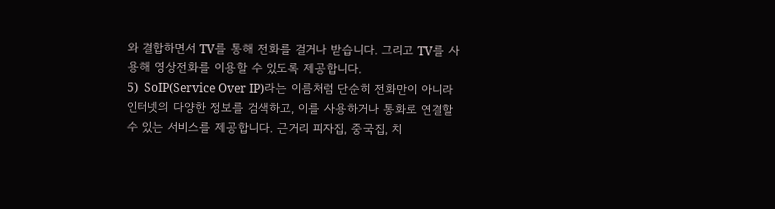와 결합하면서 TV를 통해 전화를 걸거나 받습니다. 그리고 TV를 사용해 영상전화를 이용할 수 있도록 제공합니다.
5)  SoIP(Service Over IP)라는 이름처럼 단순히 전화만이 아니라 인터넷의 다양한 정보를 검색하고, 이를 사용하거나 통화로 연결할 수 있는 서비스를 제공합니다. 근거리 피자집, 중국집, 치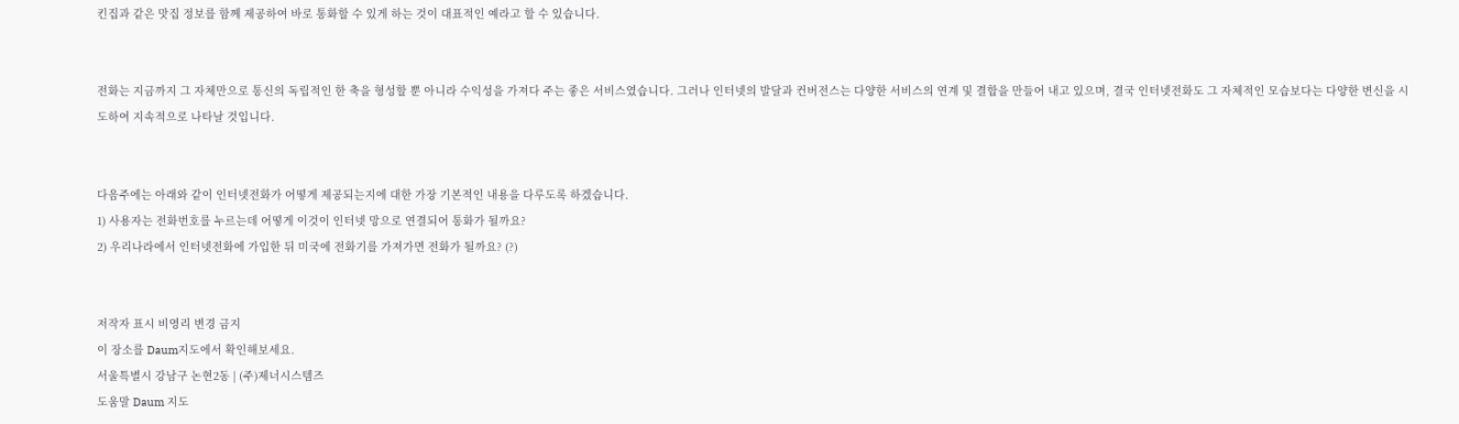킨집과 같은 맛집 정보를 함께 제공하여 바로 통화할 수 있게 하는 것이 대표적인 예라고 할 수 있습니다.


전화는 지금까지 그 자체만으로 통신의 독립적인 한 축을 형성할 뿐 아니라 수익성을 가져다 주는 좋은 서비스였습니다. 그러나 인터넷의 발달과 컨버전스는 다양한 서비스의 연계 및 결합을 만들어 내고 있으며, 결국 인터넷전화도 그 자체적인 모습보다는 다양한 변신을 시도하여 지속적으로 나타날 것입니다.


다음주에는 아래와 같이 인터넷전화가 어떻게 제공되는지에 대한 가장 기본적인 내용을 다루도록 하겠습니다.
1) 사용자는 전화번호를 누르는데 어떻게 이것이 인터넷 망으로 연결되어 통화가 될까요?
2) 우리나라에서 인터넷전화에 가입한 뒤 미국에 전화기를 가져가면 전화가 될까요? (?)


저작자 표시 비영리 변경 금지
이 장소를 Daum지도에서 확인해보세요.
서울특별시 강남구 논현2동 | (주)제너시스템즈
도움말 Daum 지도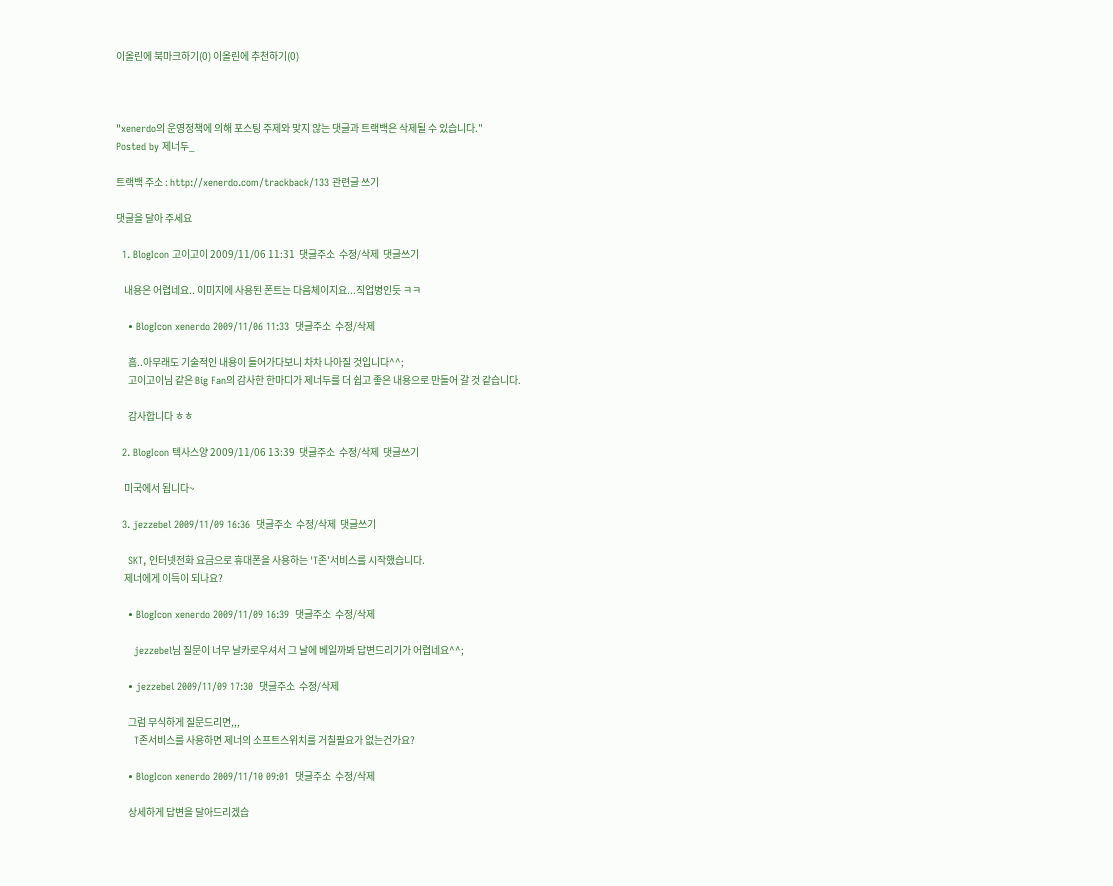이올린에 북마크하기(0) 이올린에 추천하기(0)



"xenerdo의 운영정책에 의해 포스팅 주제와 맞지 않는 댓글과 트랙백은 삭제될 수 있습니다."
Posted by 제너두_

트랙백 주소 : http://xenerdo.com/trackback/133 관련글 쓰기

댓글을 달아 주세요

  1. BlogIcon 고이고이 2009/11/06 11:31  댓글주소  수정/삭제  댓글쓰기

    내용은 어렵네요.. 이미지에 사용된 폰트는 다음체이지요...직업병인듯 ㅋㅋ

    • BlogIcon xenerdo 2009/11/06 11:33  댓글주소  수정/삭제

      흠..아무래도 기술적인 내용이 들어가다보니 차차 나아질 것입니다^^;
      고이고이님 같은 Big Fan의 감사한 한마디가 제너두를 더 쉽고 좋은 내용으로 만들어 갈 것 같습니다.

      감사합니다 ㅎㅎ

  2. BlogIcon 텍사스양 2009/11/06 13:39  댓글주소  수정/삭제  댓글쓰기

    미국에서 됩니다~

  3. jezzebel 2009/11/09 16:36  댓글주소  수정/삭제  댓글쓰기

    SKT, 인터넷전화 요금으로 휴대폰을 사용하는 'T존'서비스를 시작했습니다.
    제너에게 이득이 되나요?

    • BlogIcon xenerdo 2009/11/09 16:39  댓글주소  수정/삭제

      jezzebel님 질문이 너무 날카로우셔서 그 날에 베일까봐 답변드리기가 어렵네요^^;

    • jezzebel 2009/11/09 17:30  댓글주소  수정/삭제

      그럼 무식하게 질문드리면,,,
      T존서비스를 사용하면 제너의 소프트스위치를 거칠필요가 없는건가요?

    • BlogIcon xenerdo 2009/11/10 09:01  댓글주소  수정/삭제

      상세하게 답변을 달아드리겠습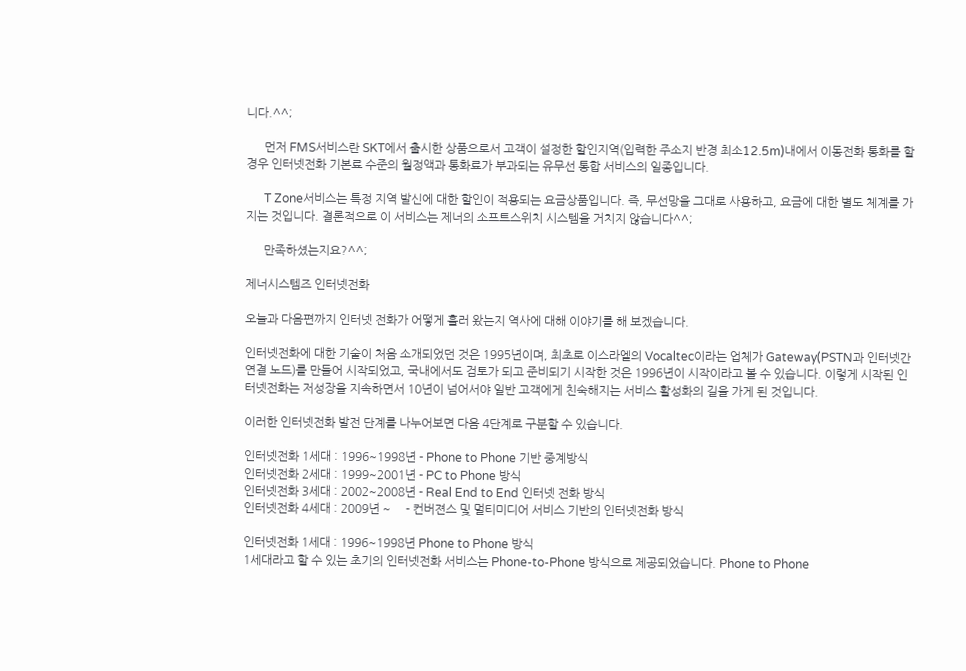니다.^^;

      먼저 FMS서비스란 SKT에서 출시한 상품으로서 고객이 설정한 할인지역(입력한 주소지 반경 최소12.5m)내에서 이동전화 통화를 할 경우 인터넷전화 기본료 수준의 월정액과 통화료가 부과되는 유무선 통합 서비스의 일종입니다.

      T Zone서비스는 특정 지역 발신에 대한 할인이 적용되는 요금상품입니다. 즉, 무선망을 그대로 사용하고, 요금에 대한 별도 체계를 가지는 것입니다. 결론적으로 이 서비스는 제너의 소프트스위치 시스템을 거치지 않습니다^^;

      만족하셨는지요?^^;

제너시스템즈 인터넷전화

오늘과 다음편까지 인터넷 전화가 어떻게 흘러 왔는지 역사에 대해 이야기를 해 보겠습니다.

인터넷전화에 대한 기술이 처음 소개되었던 것은 1995년이며, 최초로 이스라엘의 Vocaltec이라는 업체가 Gateway(PSTN과 인터넷간 연결 노드)를 만들어 시작되었고, 국내에서도 검토가 되고 준비되기 시작한 것은 1996년이 시작이라고 볼 수 있습니다. 이렇게 시작된 인터넷전화는 저성장을 지속하면서 10년이 넘어서야 일반 고객에게 친숙해지는 서비스 활성화의 길을 가게 된 것입니다.

이러한 인터넷전화 발전 단계를 나누어보면 다음 4단계로 구분할 수 있습니다.

인터넷전화 1세대 : 1996~1998년 - Phone to Phone 기반 중계방식
인터넷전화 2세대 : 1999~2001년 - PC to Phone 방식
인터넷전화 3세대 : 2002~2008년 - Real End to End 인터넷 전화 방식
인터넷전화 4세대 : 2009년 ~     - 컨버젼스 및 멀티미디어 서비스 기반의 인터넷전화 방식

인터넷전화 1세대 : 1996~1998년 Phone to Phone 방식
1세대라고 할 수 있는 초기의 인터넷전화 서비스는 Phone-to-Phone 방식으로 제공되었습니다. Phone to Phone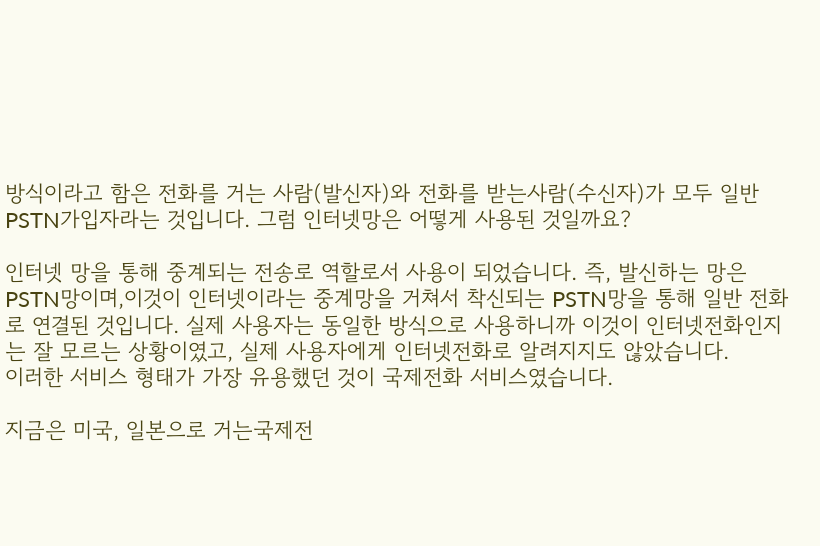방식이라고 함은 전화를 거는 사람(발신자)와 전화를 받는사람(수신자)가 모두 일반 PSTN가입자라는 것입니다. 그럼 인터넷망은 어떻게 사용된 것일까요?

인터넷 망을 통해 중계되는 전송로 역할로서 사용이 되었습니다. 즉, 발신하는 망은 PSTN망이며,이것이 인터넷이라는 중계망을 거쳐서 착신되는 PSTN망을 통해 일반 전화로 연결된 것입니다. 실제 사용자는 동일한 방식으로 사용하니까 이것이 인터넷전화인지는 잘 모르는 상황이였고, 실제 사용자에게 인터넷전화로 알려지지도 않았습니다.
이러한 서비스 형태가 가장 유용했던 것이 국제전화 서비스였습니다.

지금은 미국, 일본으로 거는국제전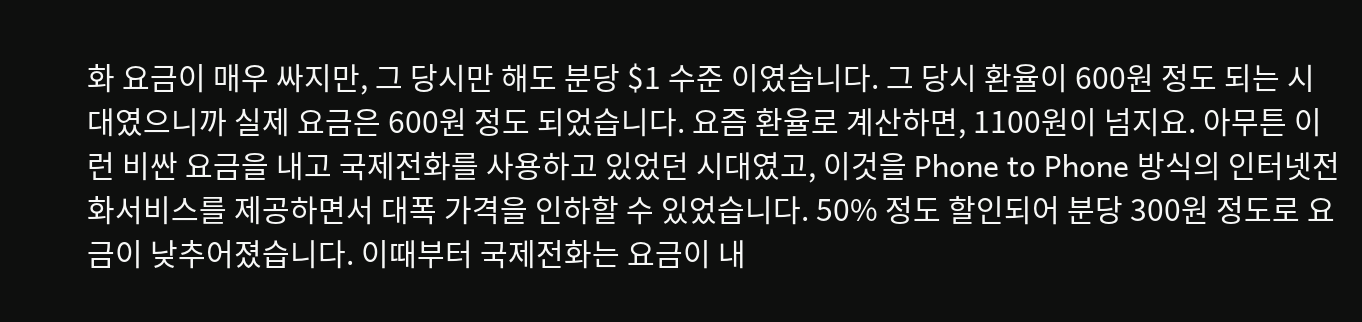화 요금이 매우 싸지만, 그 당시만 해도 분당 $1 수준 이였습니다. 그 당시 환율이 600원 정도 되는 시대였으니까 실제 요금은 600원 정도 되었습니다. 요즘 환율로 계산하면, 1100원이 넘지요. 아무튼 이런 비싼 요금을 내고 국제전화를 사용하고 있었던 시대였고, 이것을 Phone to Phone 방식의 인터넷전화서비스를 제공하면서 대폭 가격을 인하할 수 있었습니다. 50% 정도 할인되어 분당 300원 정도로 요금이 낮추어졌습니다. 이때부터 국제전화는 요금이 내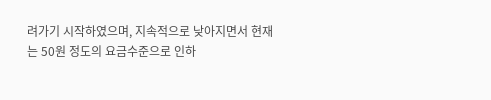려가기 시작하였으며, 지속적으로 낮아지면서 현재는 50원 정도의 요금수준으로 인하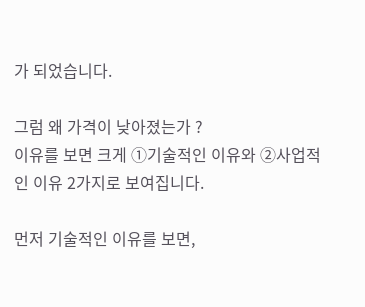가 되었습니다.

그럼 왜 가격이 낮아졌는가 ?
이유를 보면 크게 ①기술적인 이유와 ②사업적인 이유 2가지로 보여집니다.

먼저 기술적인 이유를 보면,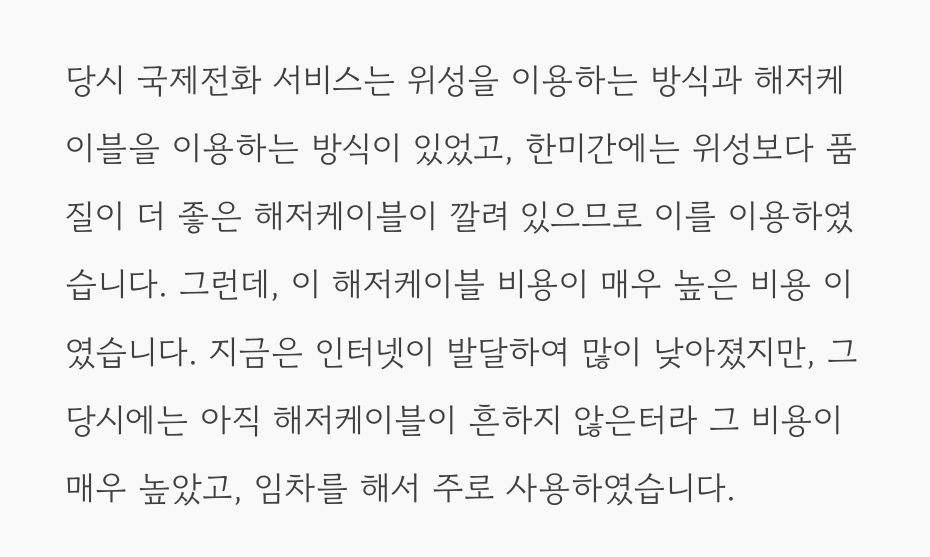당시 국제전화 서비스는 위성을 이용하는 방식과 해저케이블을 이용하는 방식이 있었고, 한미간에는 위성보다 품질이 더 좋은 해저케이블이 깔려 있으므로 이를 이용하였습니다. 그런데, 이 해저케이블 비용이 매우 높은 비용 이였습니다. 지금은 인터넷이 발달하여 많이 낮아졌지만, 그 당시에는 아직 해저케이블이 흔하지 않은터라 그 비용이 매우 높았고, 임차를 해서 주로 사용하였습니다.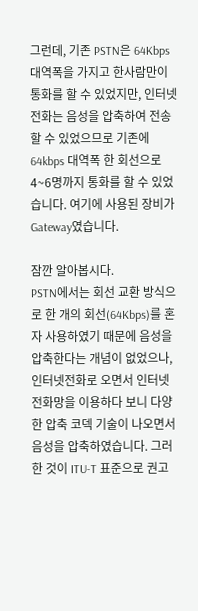그런데, 기존 PSTN은 64Kbps 대역폭을 가지고 한사람만이 통화를 할 수 있었지만, 인터넷전화는 음성을 압축하여 전송할 수 있었으므로 기존에 64kbps 대역폭 한 회선으로 4~6명까지 통화를 할 수 있었습니다. 여기에 사용된 장비가 Gateway였습니다.

잠깐 알아봅시다.
PSTN에서는 회선 교환 방식으로 한 개의 회선(64Kbps)를 혼자 사용하였기 때문에 음성을 압축한다는 개념이 없었으나, 인터넷전화로 오면서 인터넷전화망을 이용하다 보니 다양한 압축 코덱 기술이 나오면서 음성을 압축하였습니다. 그러한 것이 ITU-T 표준으로 권고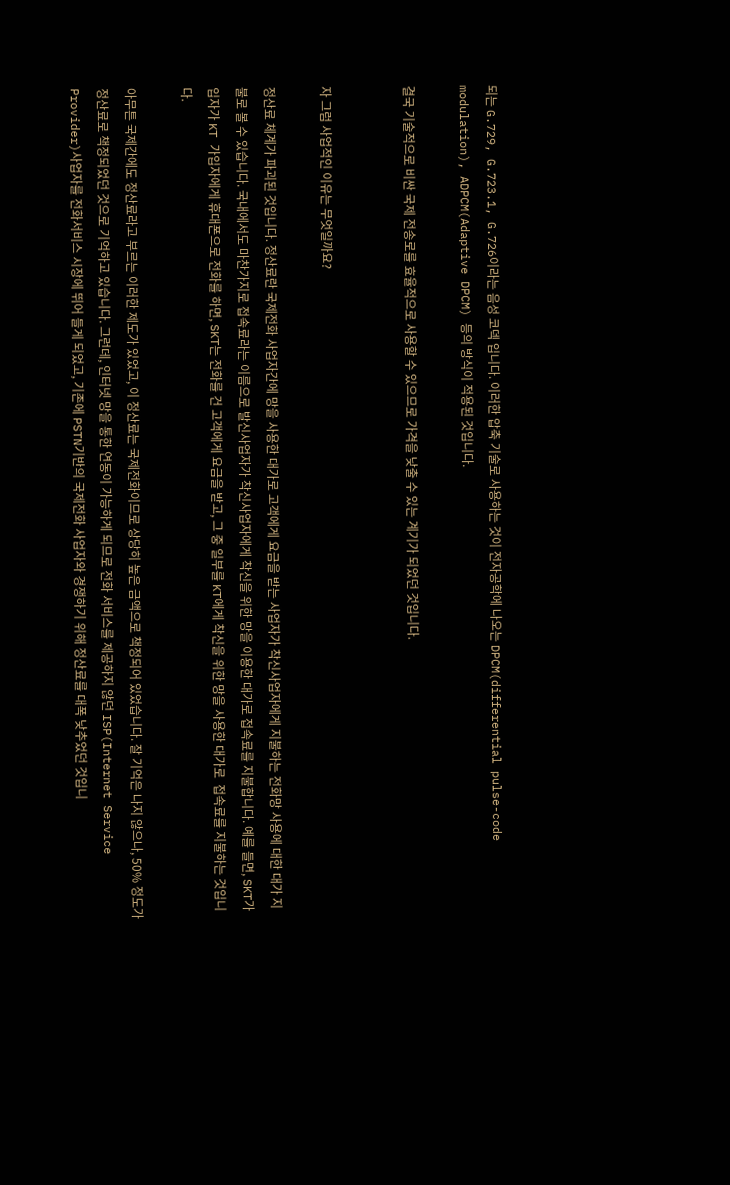되는 G.729, G.723.1, G.726이라는 음성 코덱 입니다. 이러한 압축 기술로 사용하는 것이 전자공학에 나오는 DPCM(differential pulse-code modulation), ADPCM(Adaptive DPCM) 등의 방식이 적용된 것입니다.

결국 기술적으로 비싼 국제 전송로를 효율적으로 사용할 수 있으므로 가격을 낮출 수 있는 계기가 되었던 것입니다.


자 그럼 사업적인 이유는 무엇일까요?

정산료 체계가 파괴된 것입니다. 정산료란 국제전화 사업자간에 망을 사용한 대가로 고객에게 요금을 받는 사업자가 착신사업자에게 지불하는 전화망 사용에 대한 대가 지불로 볼 수 있습니다. 국내에서도 마찬가지로 접속료라는 이름으로 발신사업자가 착신사업자에게 착신을 위한 망을 이용한 대가로 접속료를 지불합니다. 예를 들면, SKT가입자가 KT 가입자에게 휴대폰으로 전화를 하면, SKT는 전화를 건 고객에게 요금을 받고, 그 중 일부를 KT에게 착신을 위한 망을 사용한 대가로  접속료를 지불하는 것입니다.

아무튼 국제간에도 정산료라고 부르는 이러한 제도가 있었고, 이 정산료는 국제전화이므로 상당히 높은 금액으로 책정되어 있었습니다. 잘 기억은 나지 않으나, 50% 정도가 정산료로 책정되었던 것으로 기억하고 있습니다. 그런데, 인터넷 망을 통한 연동이 가능하게 되므로 전화 서비스를 제공하지 않던 ISP(Internet Service Provider)사업자를 전화서비스 시장에 뛰어 들게 되었고, 기존에 PSTN기반의 국제전화 사업자와 경쟁하기 위해 정산료를 대폭 낮추었던 것입니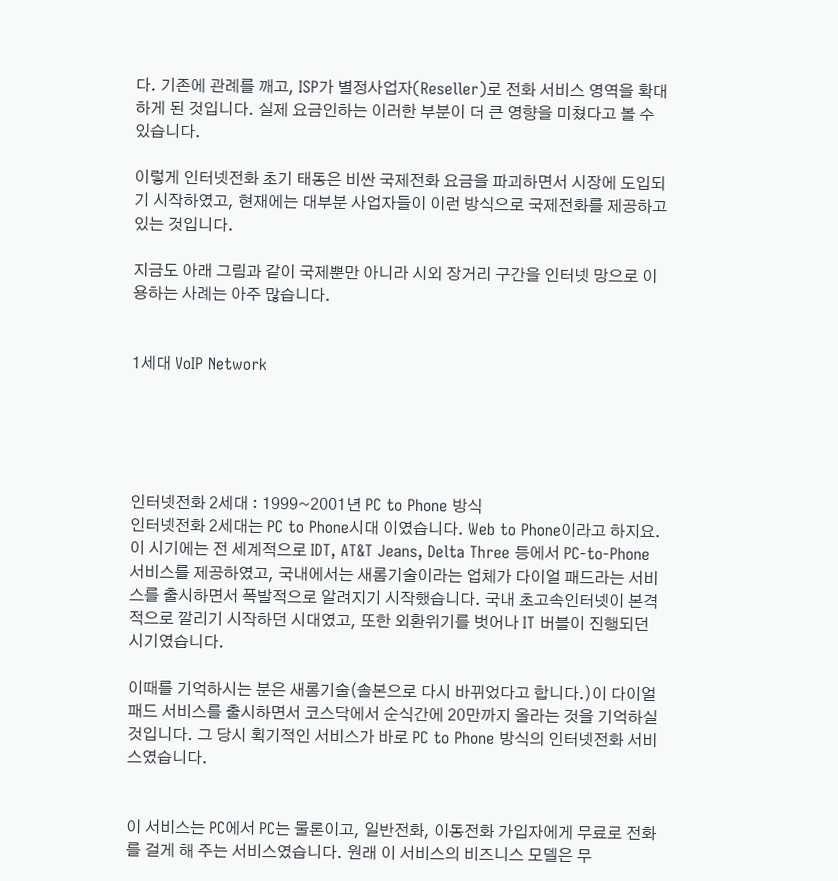다. 기존에 관례를 깨고, ISP가 별정사업자(Reseller)로 전화 서비스 영역을 확대하게 된 것입니다. 실제 요금인하는 이러한 부분이 더 큰 영향을 미쳤다고 볼 수 있습니다.

이렇게 인터넷전화 초기 태동은 비싼 국제전화 요금을 파괴하면서 시장에 도입되기 시작하였고, 현재에는 대부분 사업자들이 이런 방식으로 국제전화를 제공하고 있는 것입니다.

지금도 아래 그림과 같이 국제뿐만 아니라 시외 장거리 구간을 인터넷 망으로 이용하는 사례는 아주 많습니다.


1세대 VoIP Network





인터넷전화 2세대 : 1999~2001년 PC to Phone 방식
인터넷전화 2세대는 PC to Phone시대 이였습니다. Web to Phone이라고 하지요. 이 시기에는 전 세계적으로 IDT, AT&T Jeans, Delta Three 등에서 PC-to-Phone 서비스를 제공하였고, 국내에서는 새롬기술이라는 업체가 다이얼 패드라는 서비스를 출시하면서 폭발적으로 알려지기 시작했습니다. 국내 초고속인터넷이 본격적으로 깔리기 시작하던 시대였고, 또한 외환위기를 벗어나 IT 버블이 진행되던 시기였습니다.

이때를 기억하시는 분은 새롬기술(솔본으로 다시 바뀌었다고 합니다.)이 다이얼패드 서비스를 출시하면서 코스닥에서 순식간에 20만까지 올라는 것을 기억하실 것입니다. 그 당시 획기적인 서비스가 바로 PC to Phone 방식의 인터넷전화 서비스였습니다.


이 서비스는 PC에서 PC는 물론이고, 일반전화, 이동전화 가입자에게 무료로 전화를 걸게 해 주는 서비스였습니다. 원래 이 서비스의 비즈니스 모델은 무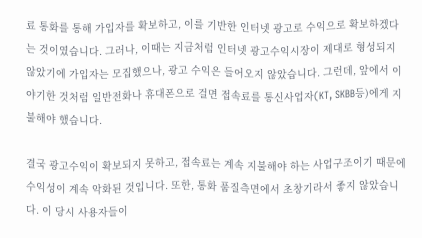료 통화를 통해 가입자를 확보하고, 이를 기반한 인터넷 광고로 수익으로 확보하겠다는 것이였습니다. 그러나, 이때는 지금처럼 인터넷 광고수익시장이 제대로 형성되지 않았기에 가입자는 모집했으나, 광고 수익은 들어오지 않았습니다. 그런데, 앞에서 이야기한 것처럼 일반전화나 휴대폰으로 걸면 접속료를 통신사업자(KT, SKBB등)에게 지불해야 했습니다.

결국 광고수익이 확보되지 못하고, 접속료는 계속 지불해야 하는 사업구조이기 때문에 수익성이 계속 악화된 것입니다. 또한, 통화 품질측면에서 초창기라서 좋지 않았습니다. 이 당시 사용자들이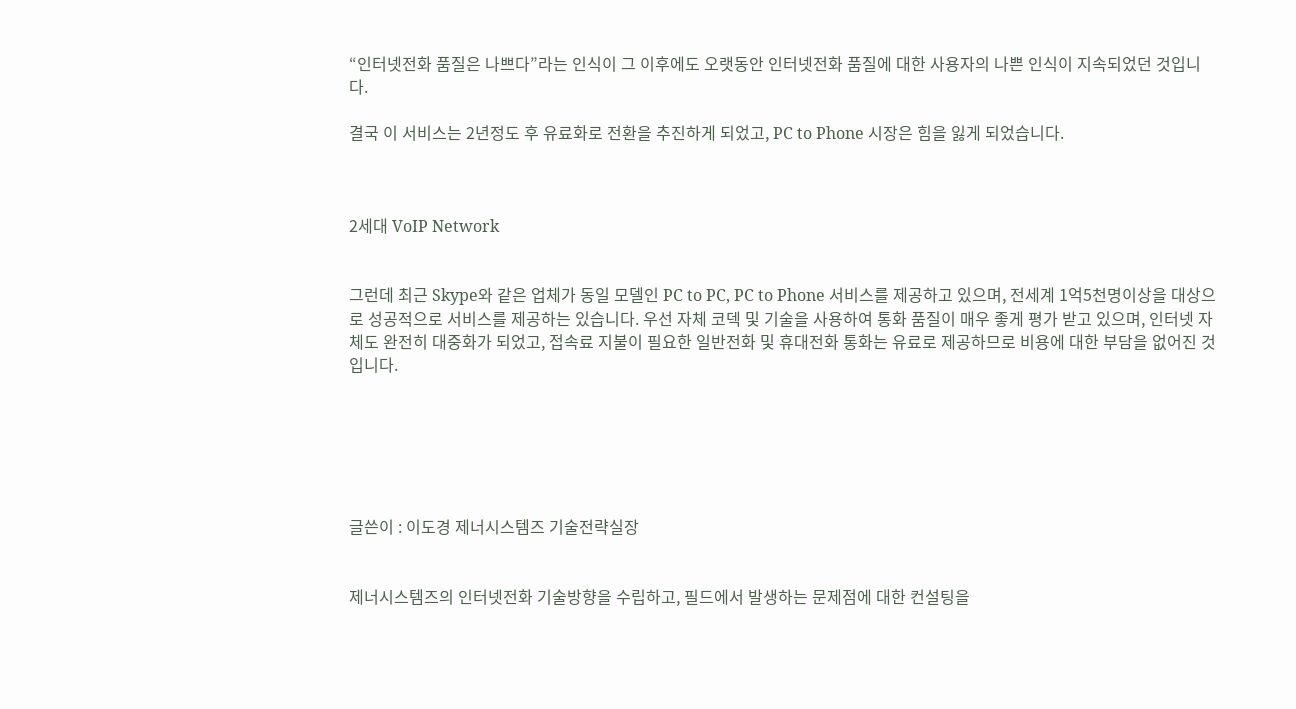“인터넷전화 품질은 나쁘다”라는 인식이 그 이후에도 오랫동안 인터넷전화 품질에 대한 사용자의 나쁜 인식이 지속되었던 것입니다.

결국 이 서비스는 2년정도 후 유료화로 전환을 추진하게 되었고, PC to Phone 시장은 힘을 잃게 되었습니다.



2세대 VoIP Network


그런데 최근 Skype와 같은 업체가 동일 모델인 PC to PC, PC to Phone 서비스를 제공하고 있으며, 전세계 1억5천명이상을 대상으로 성공적으로 서비스를 제공하는 있습니다. 우선 자체 코덱 및 기술을 사용하여 통화 품질이 매우 좋게 평가 받고 있으며, 인터넷 자체도 완전히 대중화가 되었고, 접속료 지불이 필요한 일반전화 및 휴대전화 통화는 유료로 제공하므로 비용에 대한 부담을 없어진 것입니다.






글쓴이 : 이도경 제너시스템즈 기술전략실장


제너시스템즈의 인터넷전화 기술방향을 수립하고, 필드에서 발생하는 문제점에 대한 컨설팅을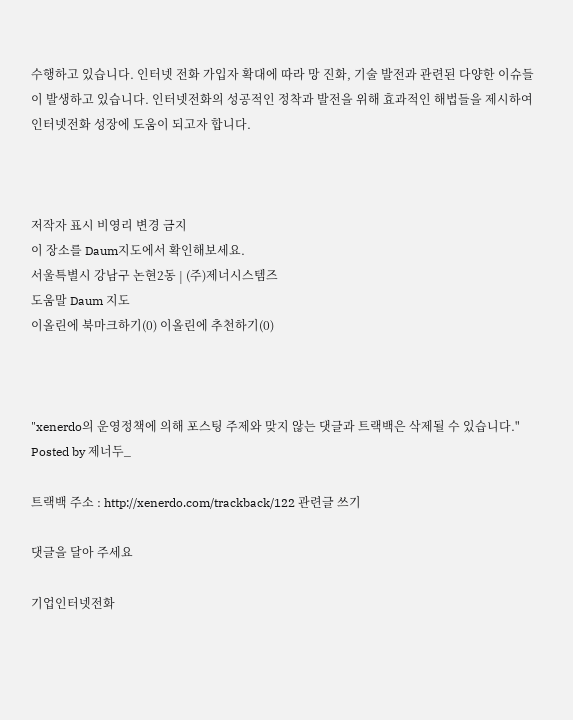수행하고 있습니다. 인터넷 전화 가입자 확대에 따라 망 진화, 기술 발전과 관련된 다양한 이슈들이 발생하고 있습니다. 인터넷전화의 성공적인 정착과 발전을 위해 효과적인 해법들을 제시하여 인터넷전화 성장에 도움이 되고자 합니다.



저작자 표시 비영리 변경 금지
이 장소를 Daum지도에서 확인해보세요.
서울특별시 강남구 논현2동 | (주)제너시스템즈
도움말 Daum 지도
이올린에 북마크하기(0) 이올린에 추천하기(0)



"xenerdo의 운영정책에 의해 포스팅 주제와 맞지 않는 댓글과 트랙백은 삭제될 수 있습니다."
Posted by 제너두_

트랙백 주소 : http://xenerdo.com/trackback/122 관련글 쓰기

댓글을 달아 주세요

기업인터넷전화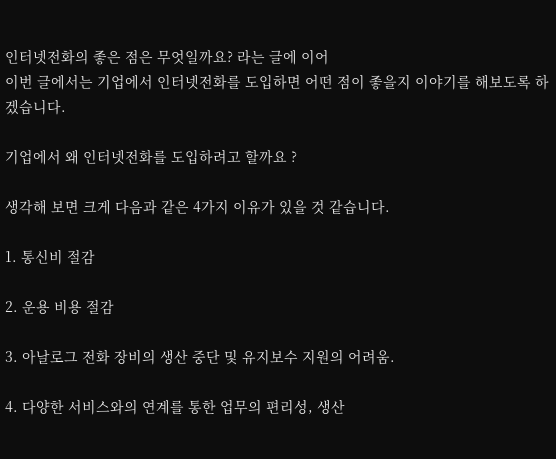인터넷전화의 좋은 점은 무엇일까요? 라는 글에 이어
이번 글에서는 기업에서 인터넷전화를 도입하면 어떤 점이 좋을지 이야기를 해보도록 하겠습니다.

기업에서 왜 인터넷전화를 도입하려고 할까요 ?

생각해 보면 크게 다음과 같은 4가지 이유가 있을 것 같습니다.

1. 통신비 절감

2. 운용 비용 절감

3. 아날로그 전화 장비의 생산 중단 및 유지보수 지원의 어려움.

4. 다양한 서비스와의 연계를 통한 업무의 편리성, 생산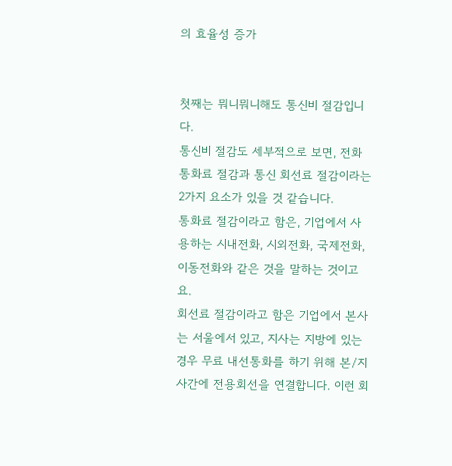의 효율성 증가


첫째는 뭐니뭐니해도 통신비 절감입니다.
통신비 절감도 세부적으로 보면, 전화 통화료 절감과 통신 회선료 절감이라는 2가지 요소가 있을 것 같습니다.
통화료 절감이라고 함은, 기업에서 사용하는 시내전화, 시외전화, 국제전화, 이동전화와 같은 것을 말하는 것이고요.
회선료 절감이라고 함은 기업에서 본사는 서울에서 있고, 지사는 지방에 있는 경우 무료 내선통화를 하기 위해 본/지사간에 전용회선을 연결합니다. 이런 회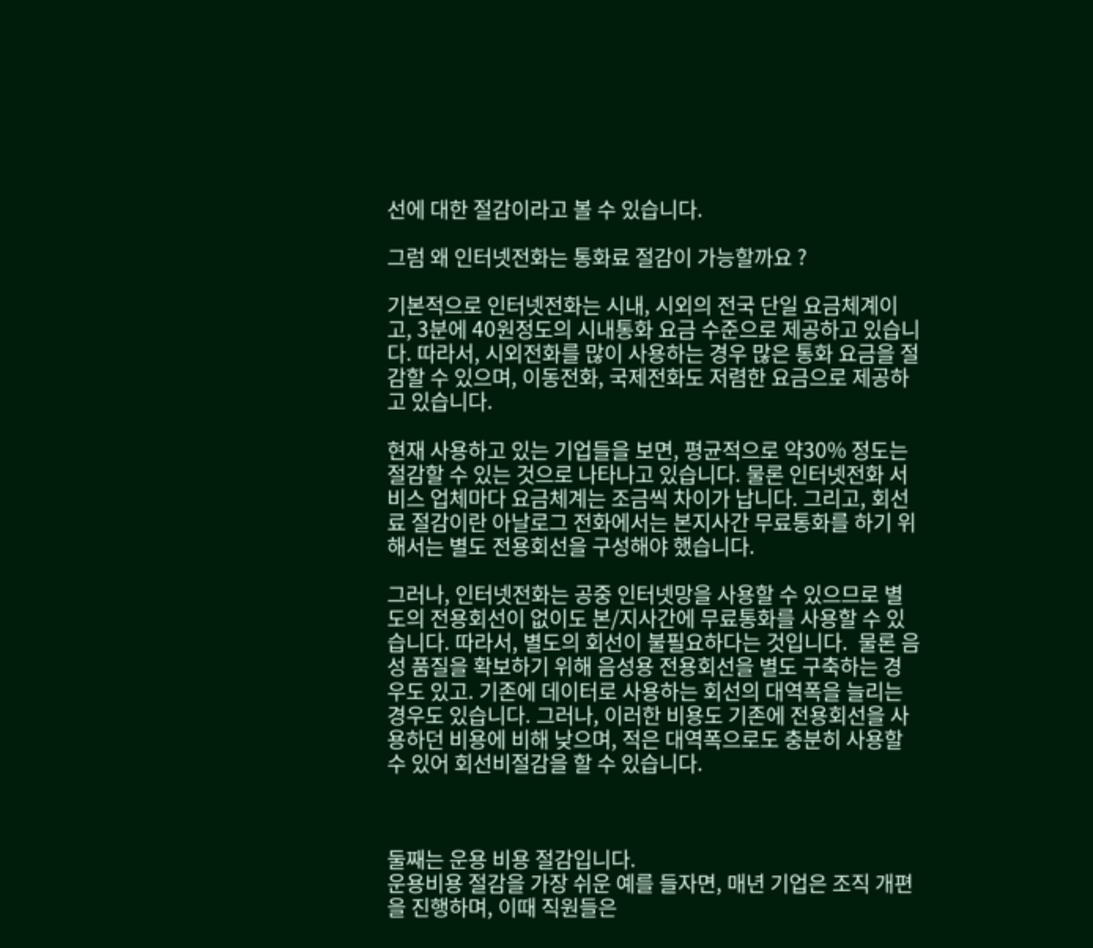선에 대한 절감이라고 볼 수 있습니다.

그럼 왜 인터넷전화는 통화료 절감이 가능할까요 ?

기본적으로 인터넷전화는 시내, 시외의 전국 단일 요금체계이고, 3분에 40원정도의 시내통화 요금 수준으로 제공하고 있습니다. 따라서, 시외전화를 많이 사용하는 경우 많은 통화 요금을 절감할 수 있으며, 이동전화, 국제전화도 저렴한 요금으로 제공하고 있습니다.

현재 사용하고 있는 기업들을 보면, 평균적으로 약30% 정도는 절감할 수 있는 것으로 나타나고 있습니다. 물론 인터넷전화 서비스 업체마다 요금체계는 조금씩 차이가 납니다. 그리고, 회선료 절감이란 아날로그 전화에서는 본지사간 무료통화를 하기 위해서는 별도 전용회선을 구성해야 했습니다.

그러나, 인터넷전화는 공중 인터넷망을 사용할 수 있으므로 별도의 전용회선이 없이도 본/지사간에 무료통화를 사용할 수 있습니다. 따라서, 별도의 회선이 불필요하다는 것입니다.  물론 음성 품질을 확보하기 위해 음성용 전용회선을 별도 구축하는 경우도 있고. 기존에 데이터로 사용하는 회선의 대역폭을 늘리는 경우도 있습니다. 그러나, 이러한 비용도 기존에 전용회선을 사용하던 비용에 비해 낮으며, 적은 대역폭으로도 충분히 사용할 수 있어 회선비절감을 할 수 있습니다.



둘째는 운용 비용 절감입니다.
운용비용 절감을 가장 쉬운 예를 들자면, 매년 기업은 조직 개편을 진행하며, 이때 직원들은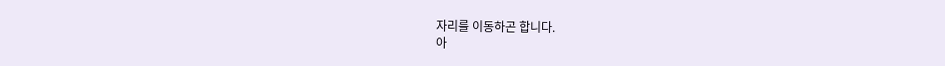자리를 이동하곤 합니다.
아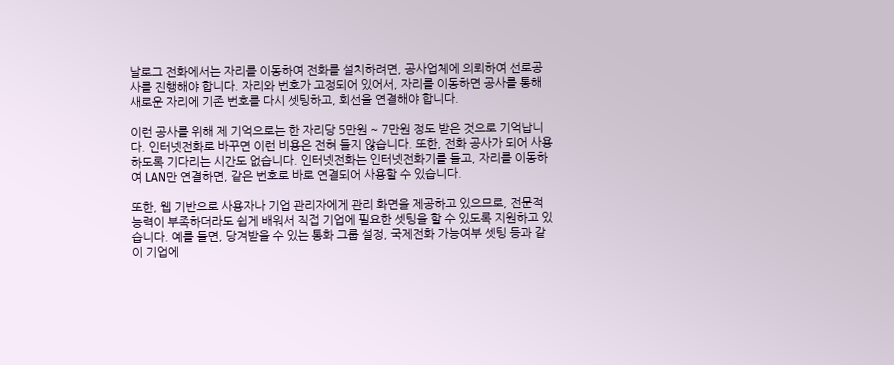날로그 전화에서는 자리를 이동하여 전화를 설치하려면, 공사업체에 의뢰하여 선로공사를 진행해야 합니다. 자리와 번호가 고정되어 있어서, 자리를 이동하면 공사를 통해 새로운 자리에 기존 번호를 다시 셋팅하고, 회선을 연결해야 합니다.

이런 공사를 위해 제 기억으로는 한 자리당 5만원 ~ 7만원 정도 받은 것으로 기억납니다. 인터넷전화로 바꾸면 이런 비용은 전혀 들지 않습니다. 또한, 전화 공사가 되어 사용하도록 기다리는 시간도 없습니다. 인터넷전화는 인터넷전화기를 들고, 자리를 이동하여 LAN만 연결하면, 같은 번호로 바로 연결되어 사용할 수 있습니다.

또한, 웹 기반으로 사용자나 기업 관리자에게 관리 화면을 제공하고 있으므로, 전문적 능력이 부족하더라도 쉽게 배워서 직접 기업에 필요한 셋팅을 할 수 있도록 지원하고 있습니다. 예를 들면, 당겨받을 수 있는 통화 그룹 설정, 국제전화 가능여부 셋팅 등과 같이 기업에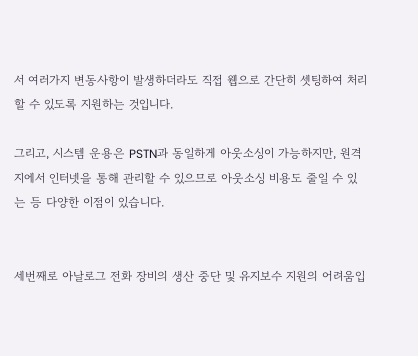서 여러가지 변동사항이 발생하더라도 직접 웹으로 간단히 셋팅하여 처리할 수 있도록 지원하는 것입니다.

그리고, 시스템 운용은 PSTN과 동일하게 아웃소싱이 가능하지만, 원격지에서 인터넷을 통해 관리할 수 있으므로 아웃소싱 비용도 줄일 수 있는 등 다양한 이점이 있습니다.


세번째로 아날로그 전화 장비의 생산 중단 및 유지보수 지원의 어려움입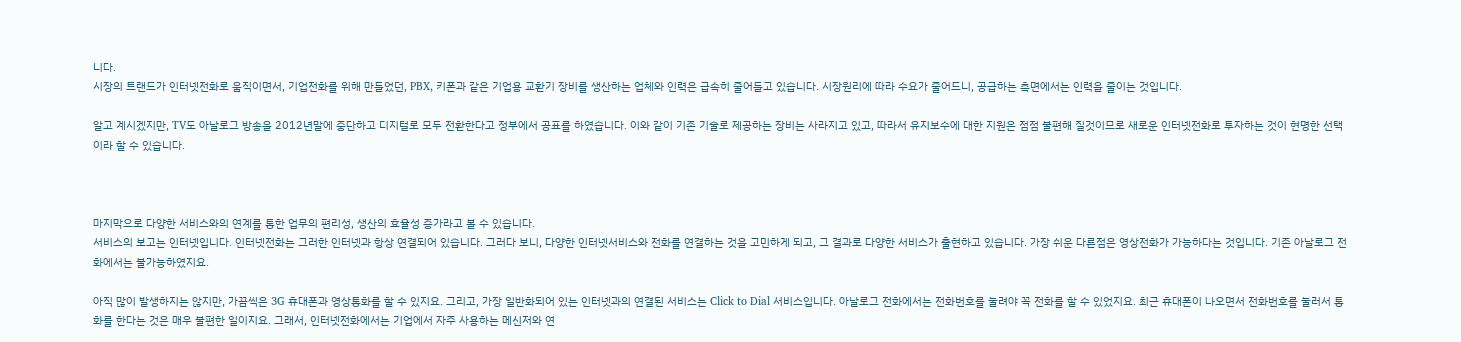니다.
시장의 트랜드가 인터넷전화로 움직이면서, 기업전화를 위해 만들었던, PBX, 키폰과 같은 기업용 교환기 장비를 생산하는 업체와 인력은 급속히 줄어들고 있습니다. 시장원리에 따라 수요가 줄어드니, 공급하는 측면에서는 인력을 줄이는 것입니다.

알고 계시겠지만, TV도 아날로그 방송을 2012년말에 중단하고 디지털로 모두 전환한다고 정부에서 공표를 하였습니다. 이와 같이 기존 기술로 제공하는 장비는 사라지고 있고, 따라서 유지보수에 대한 지원은 점점 불편해 질것이므로 새로운 인터넷전화로 투자하는 것이 현명한 선택이라 할 수 있습니다.



마지막으로 다양한 서비스와의 연계를 통한 업무의 편리성, 생산의 효율성 증가라고 볼 수 있습니다.
서비스의 보고는 인터넷입니다. 인터넷전화는 그러한 인터넷과 항상 연결되어 있습니다. 그러다 보니, 다양한 인터넷서비스와 전화를 연결하는 것을 고민하게 되고, 그 결과로 다양한 서비스가 출현하고 있습니다. 가장 쉬운 다른점은 영상전화가 가능하다는 것입니다. 기존 아날로그 전화에서는 불가능하였지요.

아직 많이 발생하지는 않지만, 가끔씩은 3G 휴대폰과 영상통화를 할 수 있지요. 그리고, 가장 일반화되어 있는 인터넷과의 연결된 서비스는 Click to Dial 서비스입니다. 아날로그 전화에서는 전화번호를 눌려야 꼭 전화를 할 수 있었지요. 최근 휴대폰이 나오면서 전화번호를 눌러서 통화를 한다는 것은 매우 불편한 일이지요. 그래서, 인터넷전화에서는 기업에서 자주 사용하는 메신저와 연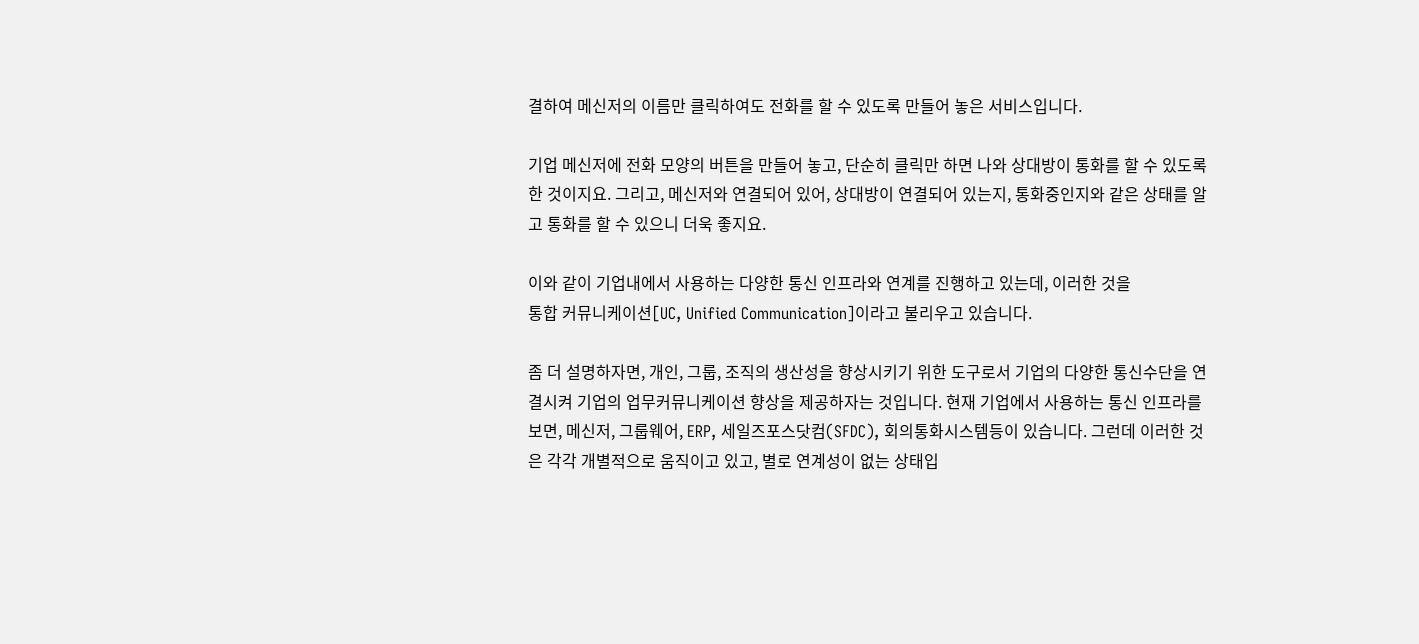결하여 메신저의 이름만 클릭하여도 전화를 할 수 있도록 만들어 놓은 서비스입니다.

기업 메신저에 전화 모양의 버튼을 만들어 놓고, 단순히 클릭만 하면 나와 상대방이 통화를 할 수 있도록 한 것이지요. 그리고, 메신저와 연결되어 있어, 상대방이 연결되어 있는지, 통화중인지와 같은 상태를 알고 통화를 할 수 있으니 더욱 좋지요.

이와 같이 기업내에서 사용하는 다양한 통신 인프라와 연계를 진행하고 있는데, 이러한 것을
통합 커뮤니케이션[UC, Unified Communication]이라고 불리우고 있습니다.

좀 더 설명하자면, 개인, 그룹, 조직의 생산성을 향상시키기 위한 도구로서 기업의 다양한 통신수단을 연결시켜 기업의 업무커뮤니케이션 향상을 제공하자는 것입니다. 현재 기업에서 사용하는 통신 인프라를 보면, 메신저, 그룹웨어, ERP, 세일즈포스닷컴(SFDC), 회의통화시스템등이 있습니다. 그런데 이러한 것은 각각 개별적으로 움직이고 있고, 별로 연계성이 없는 상태입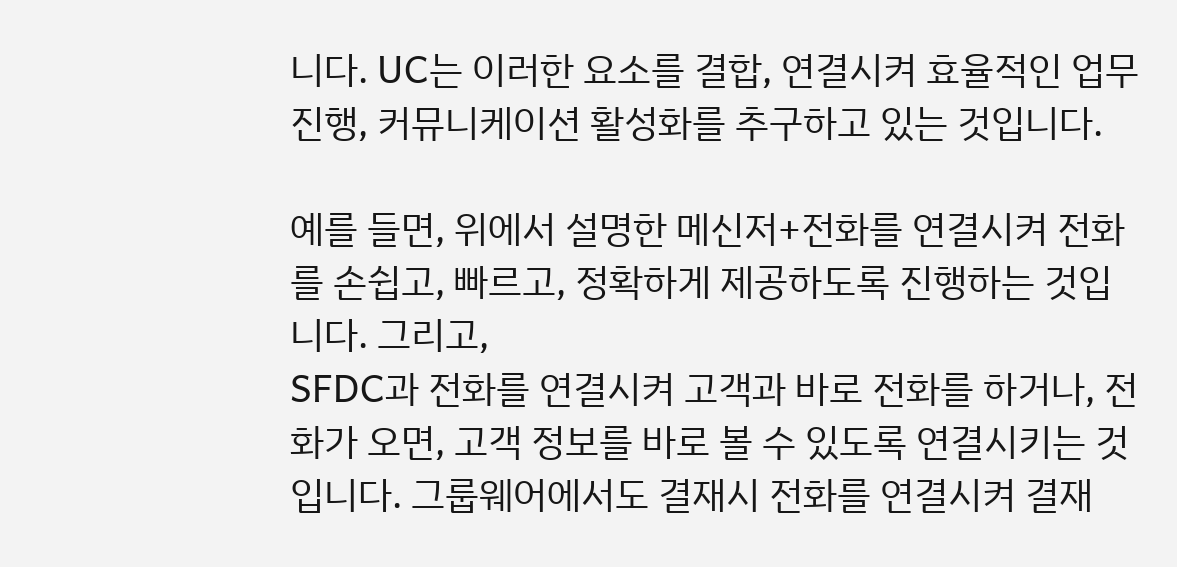니다. UC는 이러한 요소를 결합, 연결시켜 효율적인 업무 진행, 커뮤니케이션 활성화를 추구하고 있는 것입니다.

예를 들면, 위에서 설명한 메신저+전화를 연결시켜 전화를 손쉽고, 빠르고, 정확하게 제공하도록 진행하는 것입니다. 그리고,
SFDC과 전화를 연결시켜 고객과 바로 전화를 하거나, 전화가 오면, 고객 정보를 바로 볼 수 있도록 연결시키는 것입니다. 그룹웨어에서도 결재시 전화를 연결시켜 결재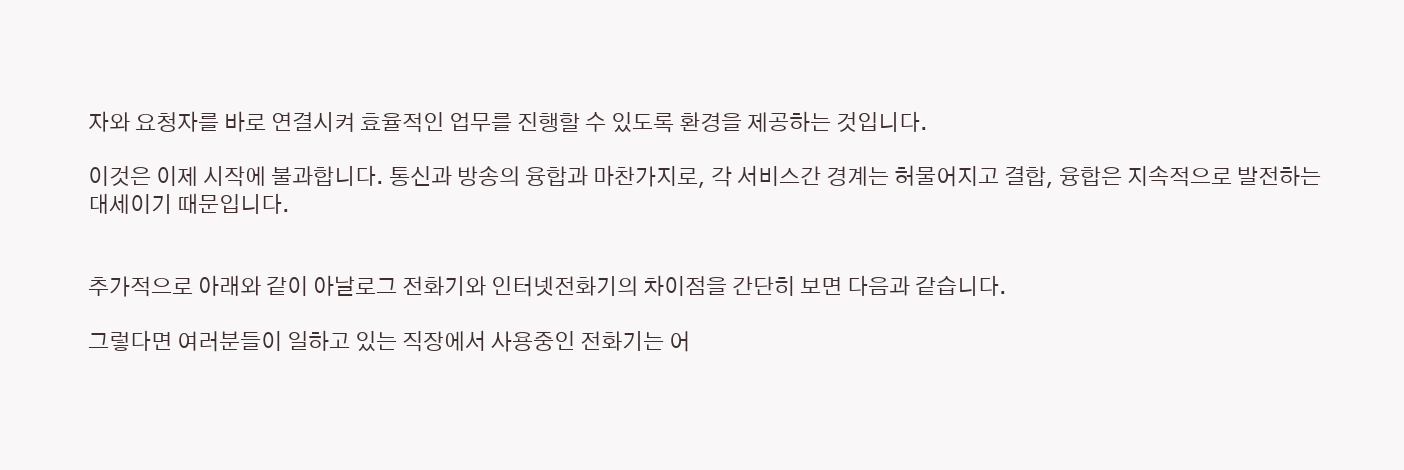자와 요청자를 바로 연결시켜 효율적인 업무를 진행할 수 있도록 환경을 제공하는 것입니다.

이것은 이제 시작에 불과합니다. 통신과 방송의 융합과 마찬가지로, 각 서비스간 경계는 허물어지고 결합, 융합은 지속적으로 발전하는 대세이기 때문입니다.


추가적으로 아래와 같이 아날로그 전화기와 인터넷전화기의 차이점을 간단히 보면 다음과 같습니다.

그렇다면 여러분들이 일하고 있는 직장에서 사용중인 전화기는 어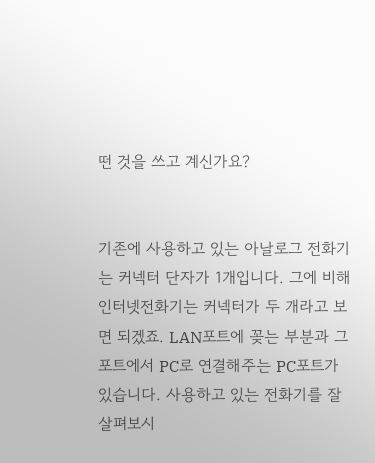떤 것을 쓰고 계신가요?


기존에 사용하고 있는 아날로그 전화기는 커넥터 단자가 1개입니다. 그에 비해 인터넷전화기는 커넥터가 두 개라고 보면 되겠죠. LAN포트에 꽂는 부분과 그 포트에서 PC로 연결해주는 PC포트가 있습니다. 사용하고 있는 전화기를 잘 살펴보시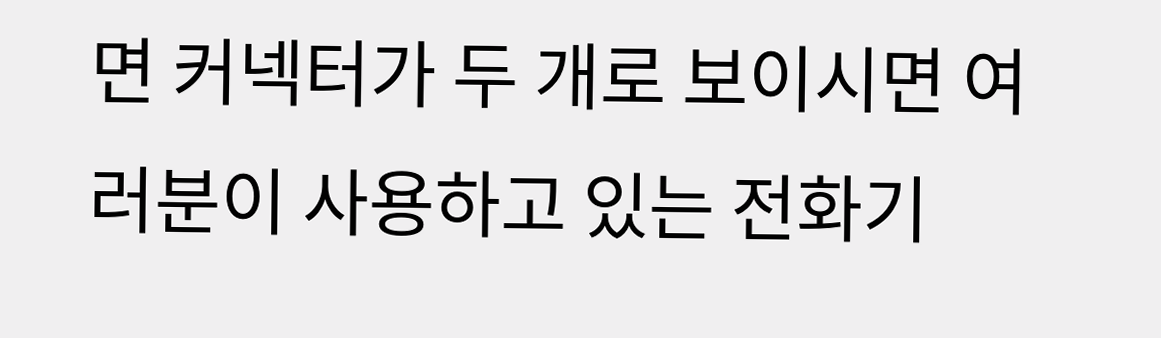면 커넥터가 두 개로 보이시면 여러분이 사용하고 있는 전화기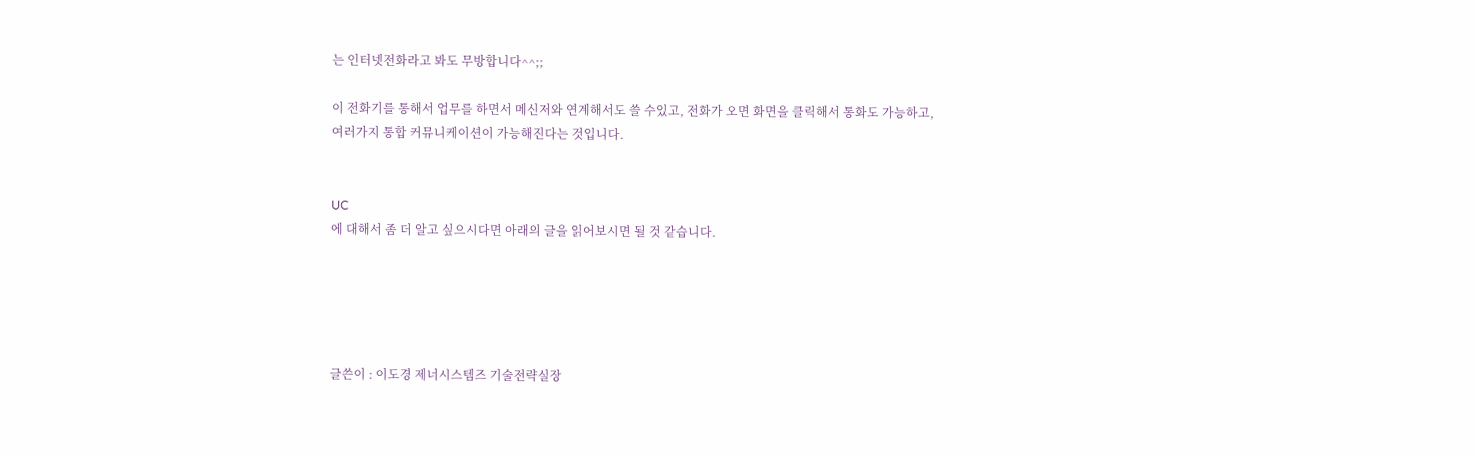는 인터넷전화라고 봐도 무방합니다^^;;

이 전화기를 통해서 업무를 하면서 메신저와 연계해서도 쓸 수있고, 전화가 오면 화면을 클릭해서 통화도 가능하고, 여러가지 통합 커뮤니케이션이 가능해진다는 것입니다.


UC
에 대해서 좀 더 알고 싶으시다면 아래의 글을 읽어보시면 될 것 같습니다.





글쓴이 : 이도경 제너시스템즈 기술전략실장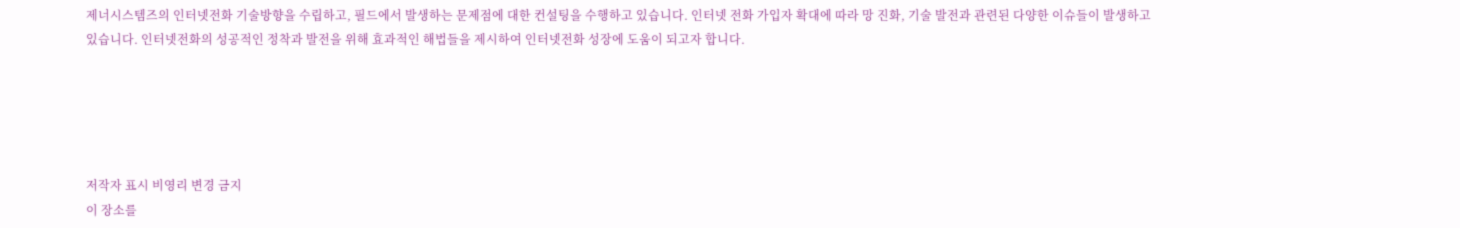제너시스템즈의 인터넷전화 기술방향을 수립하고, 필드에서 발생하는 문제점에 대한 컨설팅을 수행하고 있습니다. 인터넷 전화 가입자 확대에 따라 망 진화, 기술 발전과 관련된 다양한 이슈들이 발생하고 있습니다. 인터넷전화의 성공적인 정착과 발전을 위해 효과적인 해법들을 제시하여 인터넷전화 성장에 도움이 되고자 합니다.





저작자 표시 비영리 변경 금지
이 장소를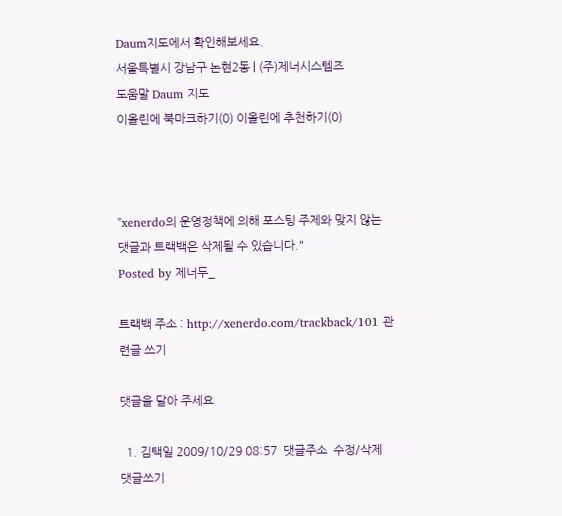Daum지도에서 확인해보세요.
서울특별시 강남구 논현2동 | (주)제너시스템즈
도움말 Daum 지도
이올린에 북마크하기(0) 이올린에 추천하기(0)



"xenerdo의 운영정책에 의해 포스팅 주제와 맞지 않는 댓글과 트랙백은 삭제될 수 있습니다."
Posted by 제너두_

트랙백 주소 : http://xenerdo.com/trackback/101 관련글 쓰기

댓글을 달아 주세요

  1. 김택일 2009/10/29 08:57  댓글주소  수정/삭제  댓글쓰기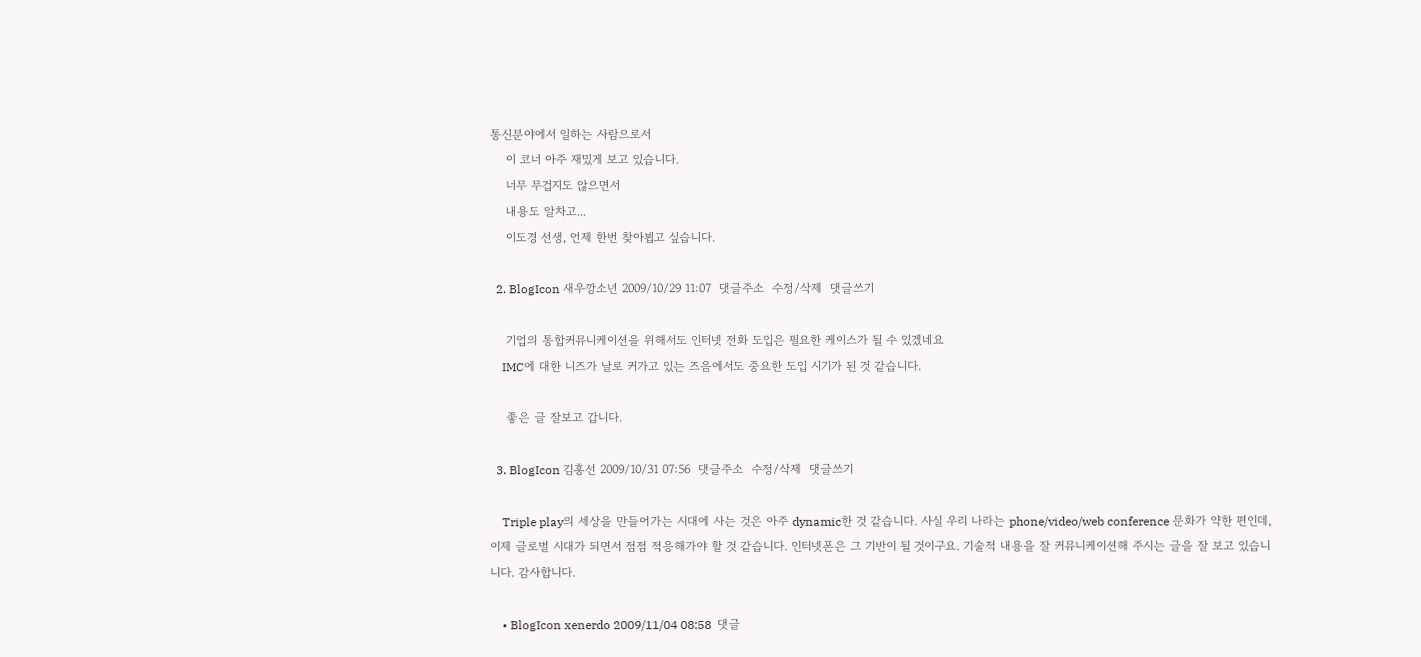통신분야에서 일하는 사람으로서
    이 코너 아주 재밌게 보고 있습니다.
    너무 무겁지도 않으면서
    내용도 알차고...
    이도경 선생, 언제 한번 찾아뵙고 싶습니다.

  2. BlogIcon 새우깡소년 2009/10/29 11:07  댓글주소  수정/삭제  댓글쓰기

    기업의 통합커뮤니케이션을 위해서도 인터넷 전화 도입은 필요한 케이스가 될 수 있겠네요
    IMC에 대한 니즈가 날로 커가고 있는 즈음에서도 중요한 도입 시기가 된 것 같습니다.

    좋은 글 잘보고 갑니다.

  3. BlogIcon 김홍선 2009/10/31 07:56  댓글주소  수정/삭제  댓글쓰기

    Triple play의 세상을 만들어가는 시대에 사는 것은 아주 dynamic한 것 같습니다. 사실 우리 나라는 phone/video/web conference 문화가 약한 편인데, 이제 글로벌 시대가 되면서 점점 적응해가야 할 것 같습니다. 인터넷폰은 그 기반이 될 것이구요. 기술적 내용을 잘 커뮤니케이션해 주시는 글을 잘 보고 있습니니다. 감사합니다.

    • BlogIcon xenerdo 2009/11/04 08:58  댓글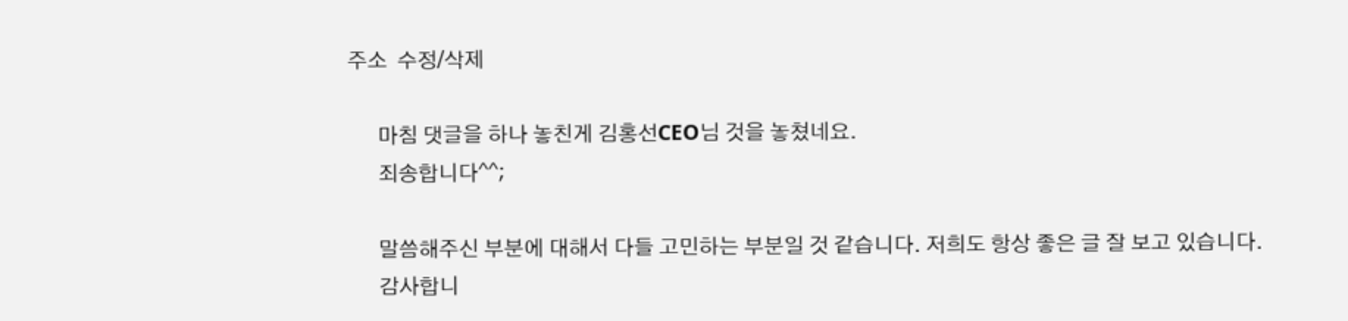주소  수정/삭제

      마침 댓글을 하나 놓친게 김홍선CEO님 것을 놓쳤네요.
      죄송합니다^^;

      말씀해주신 부분에 대해서 다들 고민하는 부분일 것 같습니다. 저희도 항상 좋은 글 잘 보고 있습니다.
      감사합니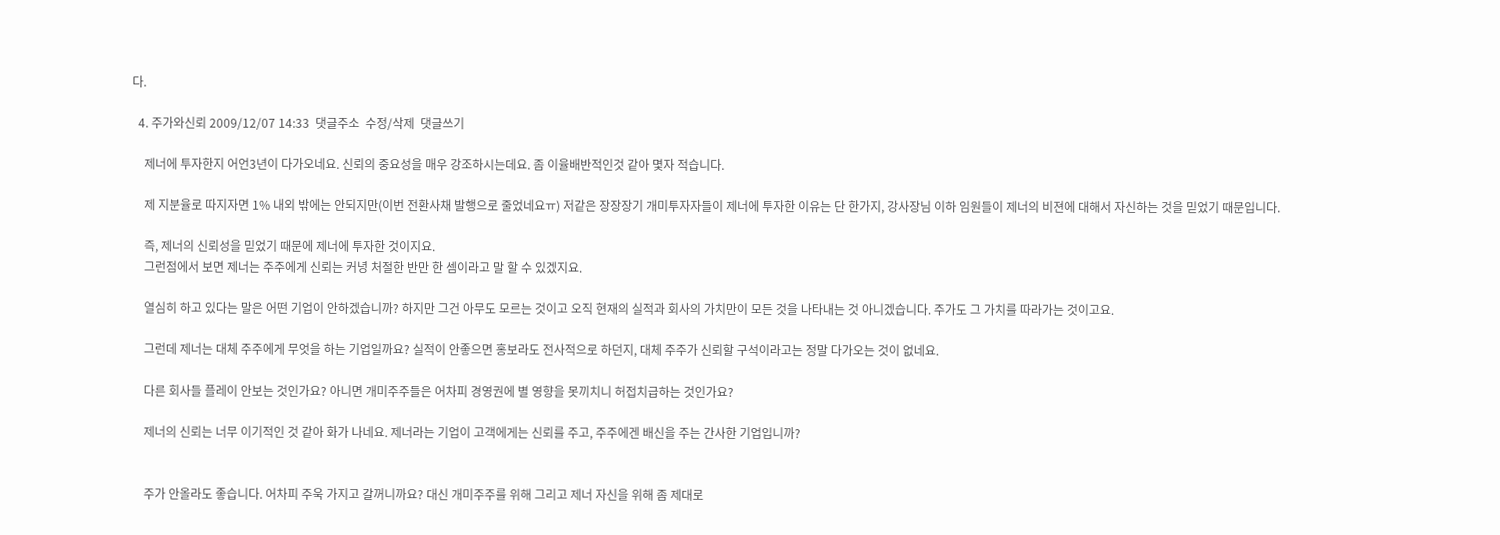다.

  4. 주가와신뢰 2009/12/07 14:33  댓글주소  수정/삭제  댓글쓰기

    제너에 투자한지 어언3년이 다가오네요. 신뢰의 중요성을 매우 강조하시는데요. 좀 이율배반적인것 같아 몇자 적습니다.

    제 지분율로 따지자면 1% 내외 밖에는 안되지만(이번 전환사채 발행으로 줄었네요ㅠ) 저같은 장장장기 개미투자자들이 제너에 투자한 이유는 단 한가지, 강사장님 이하 임원들이 제너의 비젼에 대해서 자신하는 것을 믿었기 때문입니다.

    즉, 제너의 신뢰성을 믿었기 때문에 제너에 투자한 것이지요.
    그런점에서 보면 제너는 주주에게 신뢰는 커녕 처절한 반만 한 셈이라고 말 할 수 있겠지요.

    열심히 하고 있다는 말은 어떤 기업이 안하겠습니까? 하지만 그건 아무도 모르는 것이고 오직 현재의 실적과 회사의 가치만이 모든 것을 나타내는 것 아니겠습니다. 주가도 그 가치를 따라가는 것이고요.

    그런데 제너는 대체 주주에게 무엇을 하는 기업일까요? 실적이 안좋으면 홍보라도 전사적으로 하던지, 대체 주주가 신뢰할 구석이라고는 정말 다가오는 것이 없네요.

    다른 회사들 플레이 안보는 것인가요? 아니면 개미주주들은 어차피 경영권에 별 영향을 못끼치니 허접치급하는 것인가요?

    제너의 신뢰는 너무 이기적인 것 같아 화가 나네요. 제너라는 기업이 고객에게는 신뢰를 주고, 주주에겐 배신을 주는 간사한 기업입니까?


    주가 안올라도 좋습니다. 어차피 주욱 가지고 갈꺼니까요? 대신 개미주주를 위해 그리고 제너 자신을 위해 좀 제대로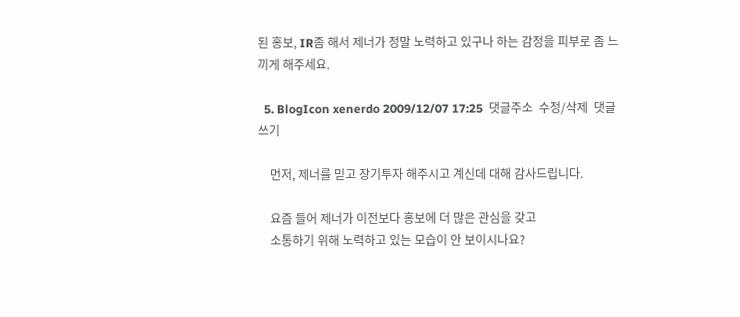된 홍보, IR좀 해서 제너가 정말 노력하고 있구나 하는 감정을 피부로 좀 느끼게 해주세요.

  5. BlogIcon xenerdo 2009/12/07 17:25  댓글주소  수정/삭제  댓글쓰기

    먼저, 제너를 믿고 장기투자 해주시고 계신데 대해 감사드립니다.

    요즘 들어 제너가 이전보다 홍보에 더 많은 관심을 갖고
    소통하기 위해 노력하고 있는 모습이 안 보이시나요?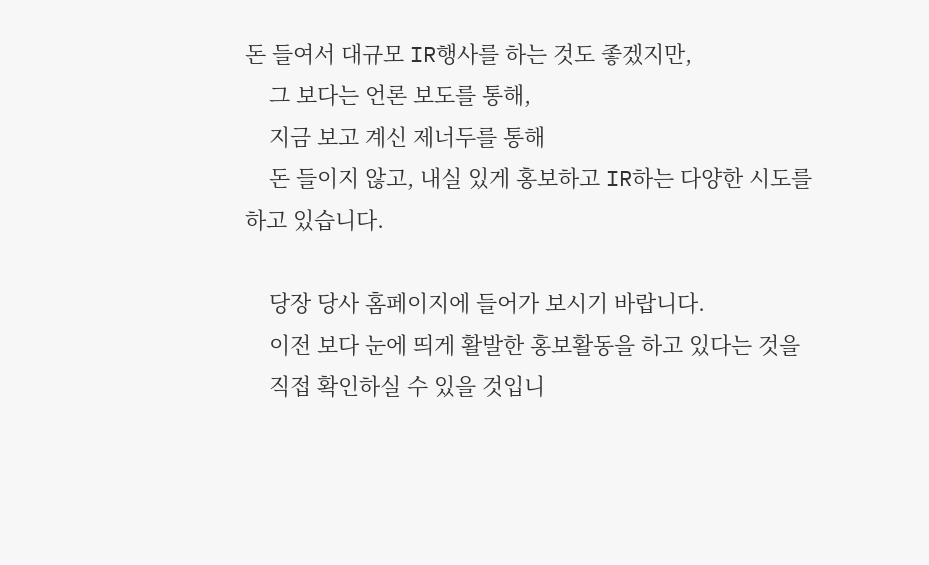돈 들여서 대규모 IR행사를 하는 것도 좋겠지만,
    그 보다는 언론 보도를 통해,
    지금 보고 계신 제너두를 통해
    돈 들이지 않고, 내실 있게 홍보하고 IR하는 다양한 시도를 하고 있습니다.

    당장 당사 홈페이지에 들어가 보시기 바랍니다.
    이전 보다 눈에 띄게 활발한 홍보활동을 하고 있다는 것을
    직접 확인하실 수 있을 것입니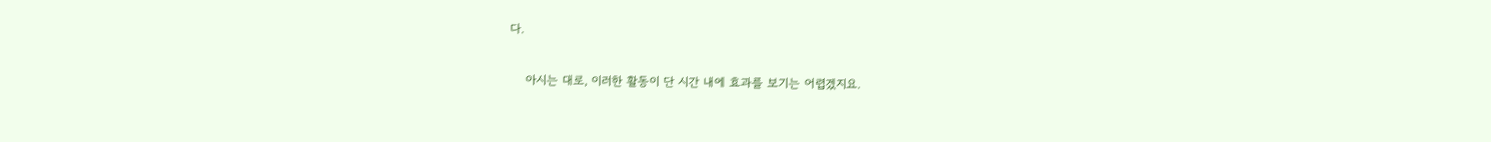다.

    아시는 대로, 이러한 활동이 단 시간 내에 효과를 보기는 어렵겠지요.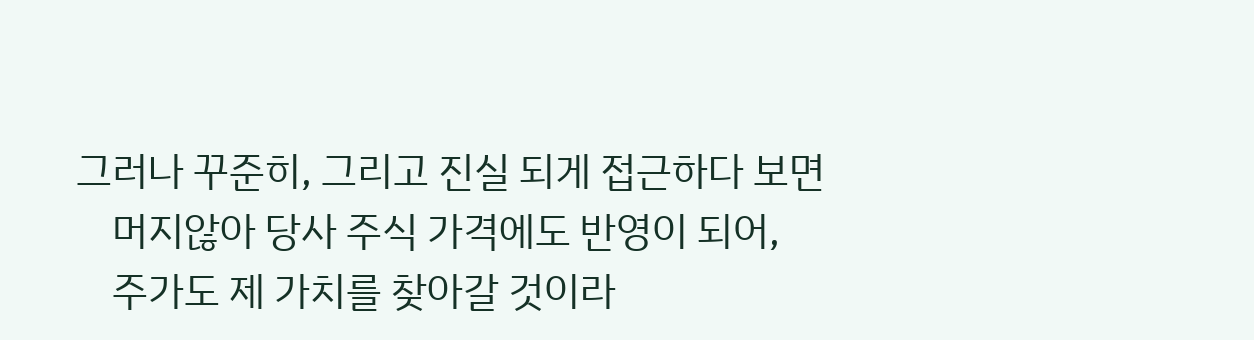그러나 꾸준히, 그리고 진실 되게 접근하다 보면
    머지않아 당사 주식 가격에도 반영이 되어,
    주가도 제 가치를 찾아갈 것이라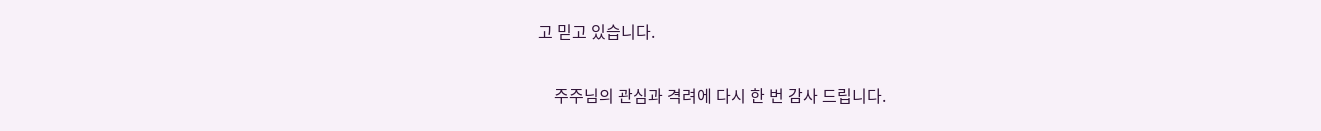고 믿고 있습니다.

    주주님의 관심과 격려에 다시 한 번 감사 드립니다.